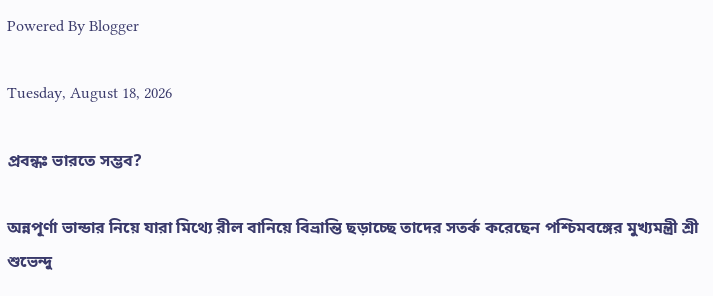Powered By Blogger

Tuesday, August 18, 2026

প্রবন্ধঃ ভারতে সম্ভব?

অন্নপূর্ণা ভান্ডার নিয়ে যারা মিথ্যে রীল বানিয়ে বিভ্রান্তি ছড়াচ্ছে তাদের সতর্ক করেছেন পশ্চিমবঙ্গের মুখ্যমন্ত্রী শ্রী শুভেন্দু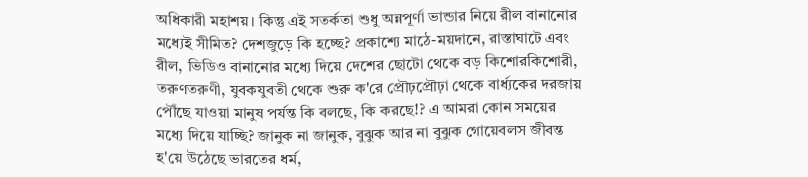অধিকারী মহাশয়। কিন্তু এই সতর্কতা শুধু অন্নপূর্ণা ভান্ডার নিয়ে রীল বানানোর মধ্যেই সীমিত? দেশজুড়ে কি হচ্ছে? প্রকাশ্যে মাঠে-ময়দানে, রাস্তাঘাটে এবং রীল, ভিডিও বানানোর মধ্যে দিয়ে দেশের ছোটো থেকে বড় কিশোরকিশোরী, তরুণতরুণী, যুবকযুবতী থেকে শুরু ক'রে প্রৌঢ়প্রৌঢ়া থেকে বার্ধ্যকের দরজায় পৌঁছে যাওয়া মানুষ পর্যন্ত কি বলছে, কি করছে!? এ আমরা কোন সময়ের মধ্যে দিয়ে যাচ্ছি? জানুক না জানুক, বুঝুক আর না বুঝুক গোয়েবলস জীবন্ত হ'য়ে উঠেছে ভারতের ধর্ম,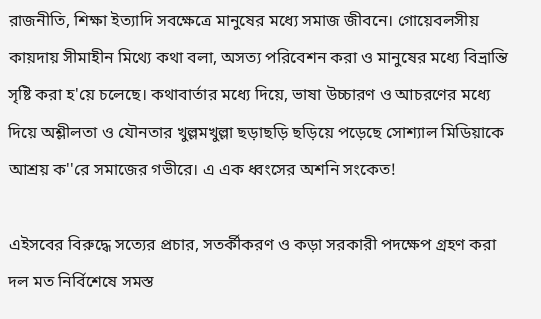রাজনীতি, শিক্ষা ইত্যাদি সবক্ষেত্রে মানুষের মধ্যে সমাজ জীবনে। গোয়েবলসীয় কায়দায় সীমাহীন মিথ্যে কথা বলা, অসত্য পরিবেশন করা ও মানুষের মধ্যে বিভ্রান্তি সৃষ্টি করা হ'য়ে চলেছে। কথাবার্তার মধ্যে দিয়ে, ভাষা উচ্চারণ ও আচরণের মধ্যে দিয়ে অশ্লীলতা ও যৌনতার খুল্লমখুল্লা ছড়াছড়ি ছড়িয়ে পড়েছে সোশ্যাল মিডিয়াকে আশ্রয় ক''রে সমাজের গভীরে। এ এক ধ্বংসের অশনি সংকেত!

এইসবের বিরুদ্ধে সত্যের প্রচার, সতর্কীকরণ ও কড়া সরকারী পদক্ষেপ গ্রহণ করা দল মত নির্বিশেষে সমস্ত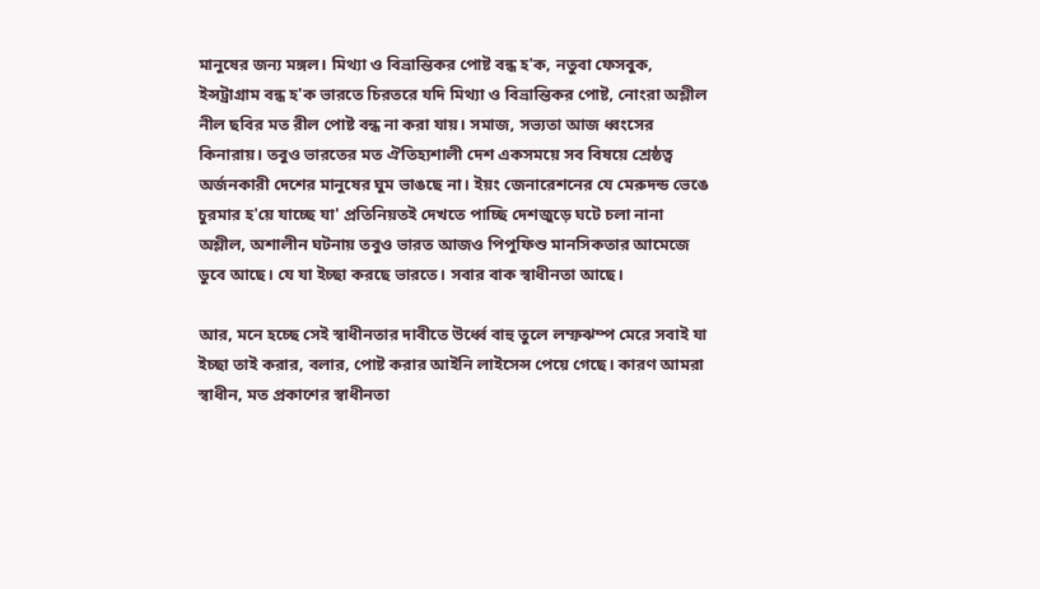মানুষের জন্য মঙ্গল। মিথ্যা ও বিভ্রান্তিকর পোষ্ট বন্ধ হ'ক, নতুবা ফেসবুক, ইন্সট্রাগ্রাম বন্ধ হ'ক ভারতে চিরতরে যদি মিথ্যা ও বিভ্রান্তিকর পোষ্ট, নোংরা অশ্লীল নীল ছবির মত রীল পোষ্ট বন্ধ না করা যায়। সমাজ, সভ্যতা আজ ধ্বংসের কিনারায়। তবুও ভারতের মত ঐতিহ্যশালী দেশ একসময়ে সব বিষয়ে শ্রেষ্ঠত্ব অর্জনকারী দেশের মানুষের ঘুম ভাঙছে না। ইয়ং জেনারেশনের যে মেরুদন্ড ভেঙে চুরমার হ'য়ে যাচ্ছে যা' প্রতিনিয়তই দেখতে পাচ্ছি দেশজুড়ে ঘটে চলা নানা অশ্লীল, অশালীন ঘটনায় তবুও ভারত আজও পিপুফিশু মানসিকতার আমেজে ডুবে আছে। যে যা ইচ্ছা করছে ভারতে। সবার বাক স্বাধীনতা আছে।

আর, মনে হচ্ছে সেই স্বাধীনতার দাবীতে উর্ধ্বে বাহু তুলে লম্ফঝম্প মেরে সবাই যা ইচ্ছা তাই করার, বলার, পোষ্ট করার আইনি লাইসেন্স পেয়ে গেছে। কারণ আমরা স্বাধীন, মত প্রকাশের স্বাধীনতা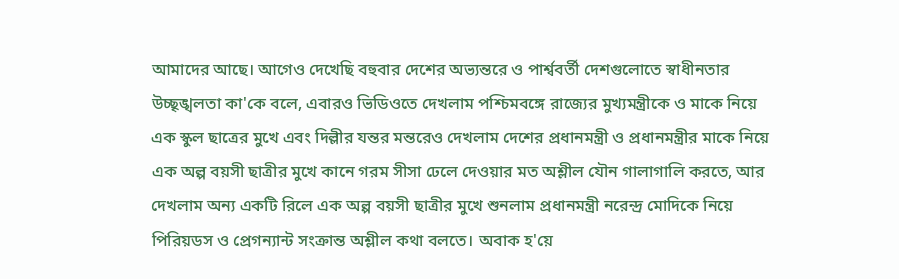আমাদের আছে। আগেও দেখেছি বহুবার দেশের অভ্যন্তরে ও পার্শ্ববর্তী দেশগুলোতে স্বাধীনতার উচ্ছৃঙ্খলতা কা'কে বলে, এবারও ভিডিওতে দেখলাম পশ্চিমবঙ্গে রাজ্যের মুখ্যমন্ত্রীকে ও মাকে নিয়ে এক স্কুল ছাত্রের মুখে এবং দিল্লীর যন্তর মন্তরেও দেখলাম দেশের প্রধানমন্ত্রী ও প্রধানমন্ত্রীর মাকে নিয়ে এক অল্প বয়সী ছাত্রীর মুখে কানে গরম সীসা ঢেলে দেওয়ার মত অশ্লীল যৌন গালাগালি করতে, আর দেখলাম অন্য একটি রিলে এক অল্প বয়সী ছাত্রীর মুখে শুনলাম প্রধানমন্ত্রী নরেন্দ্র মোদিকে নিয়ে পিরিয়ডস ও প্রেগন্যান্ট সংক্রান্ত অশ্লীল কথা বলতে। অবাক হ'য়ে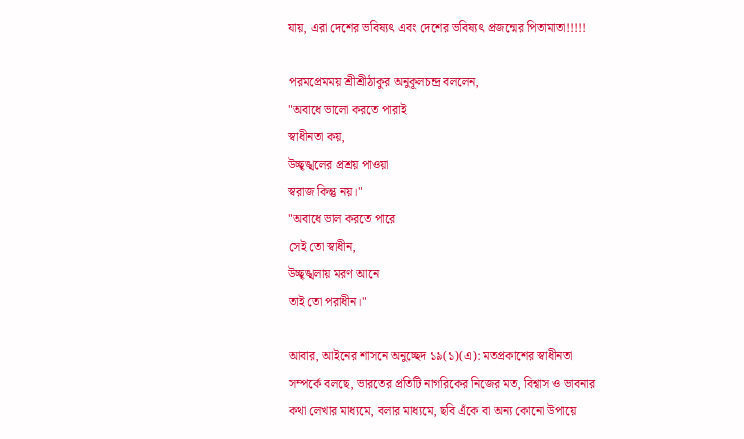যায়, এরা দেশের ভবিষ্যৎ এবং দেশের ভবিষ্যৎ প্রজন্মের পিতামাতা!!!!!

পরমপ্রেমময় শ্রীশ্রীঠাকুর অনুকূলচন্দ্র বললেন,
"অবাধে ভালো করতে পারাই
স্বাধীনতা কয়,
উচ্ছৃঙ্খলের প্রশ্রয় পাওয়া
স্বরাজ কিন্তু নয়।"
"অবাধে ভাল করতে পারে
সেই তো স্বাধীন,
উচ্ছৃঙ্খলায় মরণ আনে
তাই তো পরাধীন।"

আবার, আইনের শাসনে অনুচ্ছেদ ১৯(১)(এ): মতপ্রকাশের স্বাধীনতা সম্পর্কে বলছে, ভারতের প্রতিটি নাগরিকের নিজের মত, বিশ্বাস ও ভাবনার কথা লেখার মাধ্যমে, বলার মাধ্যমে, ছবি এঁকে বা অন্য কোনো উপায়ে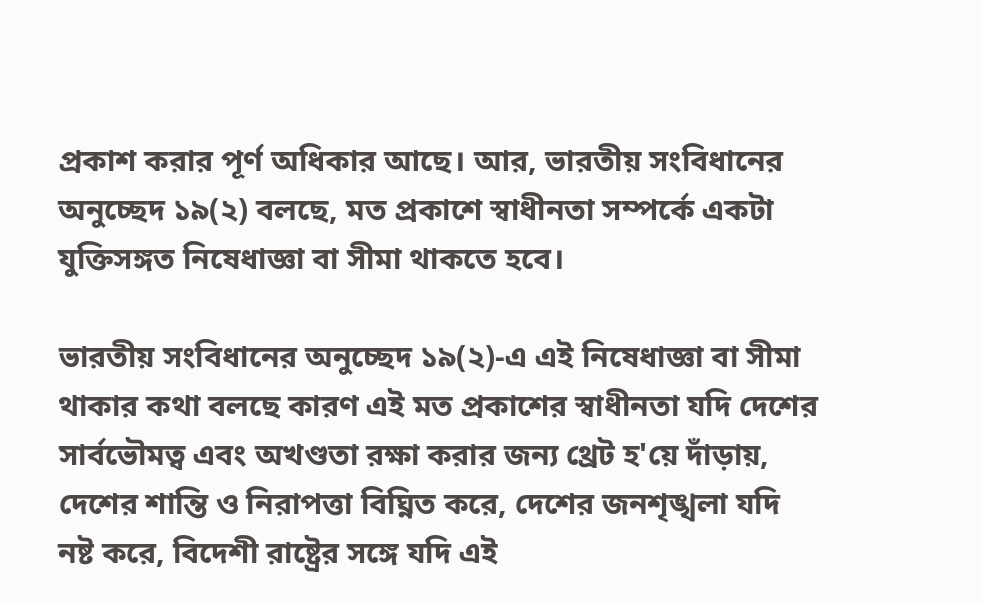প্রকাশ করার পূর্ণ অধিকার আছে। আর, ভারতীয় সংবিধানের অনুচ্ছেদ ১৯(২) বলছে, মত প্রকাশে স্বাধীনতা সম্পর্কে একটা যুক্তিসঙ্গত নিষেধাজ্ঞা বা সীমা থাকতে হবে।

ভারতীয় সংবিধানের অনুচ্ছেদ ১৯(২)-এ এই নিষেধাজ্ঞা বা সীমা থাকার কথা বলছে কারণ এই মত প্রকাশের স্বাধীনতা যদি দেশের সার্বভৌমত্ব এবং অখণ্ডতা রক্ষা করার জন্য থ্রেট হ'য়ে দাঁড়ায়, দেশের শান্তি ও নিরাপত্তা বিঘ্নিত করে, দেশের জনশৃঙ্খলা যদি নষ্ট করে, বিদেশী রাষ্ট্রের সঙ্গে যদি এই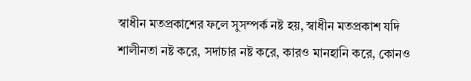স্বাধীন মতপ্রকাশের ফলে সুসম্পর্ক নষ্ট হয়, স্বাধীন মতপ্রকাশ যদি শালীনতা নষ্ট করে, সদাচার নষ্ট করে, কারও মানহানি করে, কোনও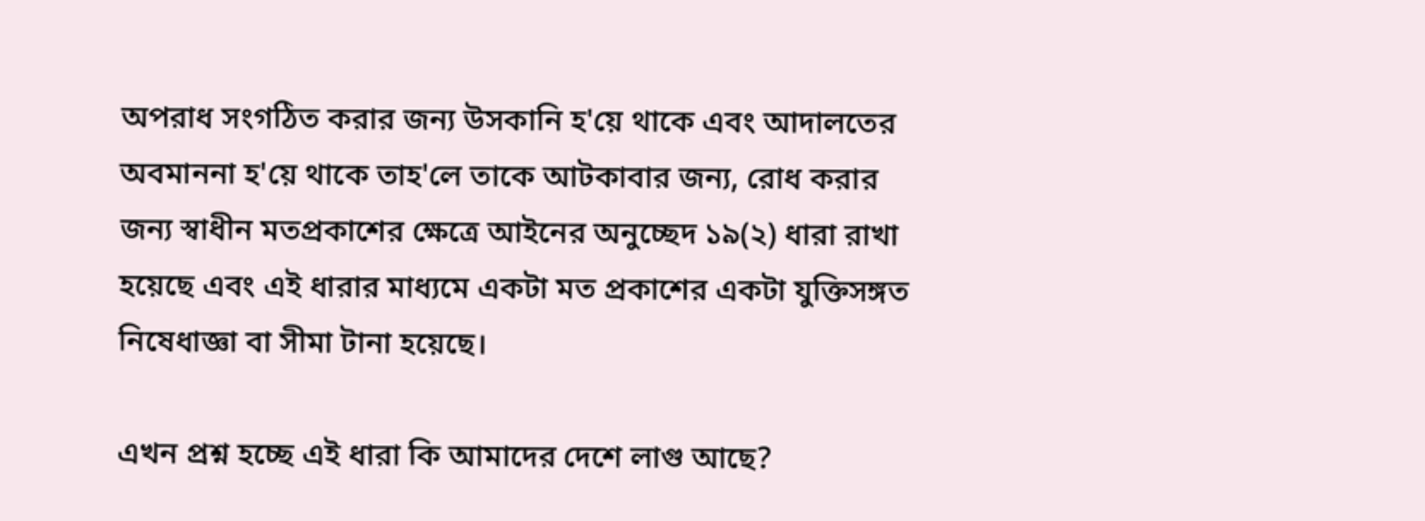অপরাধ সংগঠিত করার জন্য উসকানি হ'য়ে থাকে এবং আদালতের অবমাননা হ'য়ে থাকে তাহ'লে তাকে আটকাবার জন্য, রোধ করার জন্য স্বাধীন মতপ্রকাশের ক্ষেত্রে আইনের অনুচ্ছেদ ১৯(২) ধারা রাখা হয়েছে এবং এই ধারার মাধ্যমে একটা মত প্রকাশের একটা যুক্তিসঙ্গত নিষেধাজ্ঞা বা সীমা টানা হয়েছে।

এখন প্রশ্ন হচ্ছে এই ধারা কি আমাদের দেশে লাগু আছে?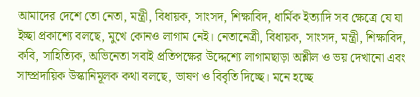আমাদের দেশে তো নেতা, মন্ত্রী, বিধায়ক, সাংসদ, শিক্ষাবিদ, ধার্মিক ইত্যাদি সব ক্ষেত্রে যে যা ইচ্ছা প্রকাশ্যে বলছে, মুখে কোনও লাগাম নেই। নেতানেত্রী, বিধায়ক, সাংসদ, মন্ত্রী, শিক্ষাবিদ, কবি, সাহিত্যিক, অভিনেতা সবাই প্রতিপক্ষের উদ্দেশ্যে লাগামছাড়া অশ্লীল ও ভয় দেখানো এবং সাম্প্রদায়িক উস্কানিমূলক কথা বলছে, ভাষণ ও বিবৃতি দিচ্ছে। মনে হচ্ছে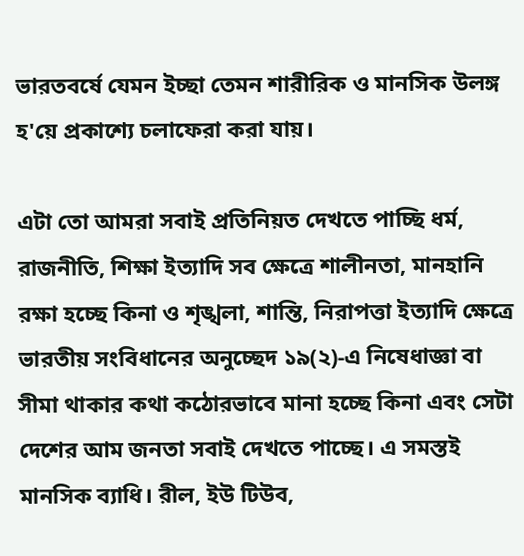ভারতবর্ষে যেমন ইচ্ছা তেমন শারীরিক ও মানসিক উলঙ্গ হ'য়ে প্রকাশ্যে চলাফেরা করা যায়।

এটা তো আমরা সবাই প্রতিনিয়ত দেখতে পাচ্ছি ধর্ম, রাজনীতি, শিক্ষা ইত্যাদি সব ক্ষেত্রে শালীনতা, মানহানি রক্ষা হচ্ছে কিনা ও শৃঙ্খলা, শান্তি, নিরাপত্তা ইত্যাদি ক্ষেত্রে ভারতীয় সংবিধানের অনুচ্ছেদ ১৯(২)-এ নিষেধাজ্ঞা বা সীমা থাকার কথা কঠোরভাবে মানা হচ্ছে কিনা এবং সেটা দেশের আম জনতা সবাই দেখতে পাচ্ছে। এ সমস্তই মানসিক ব্যাধি। রীল, ইউ টিউব,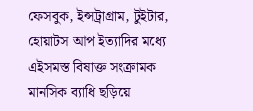ফেসবুক, ইন্সট্রাগ্রাম, টুইটার, হোয়াটস আপ ইত্যাদির মধ্যে এইসমস্ত বিষাক্ত সংক্রামক মানসিক ব্যাধি ছড়িয়ে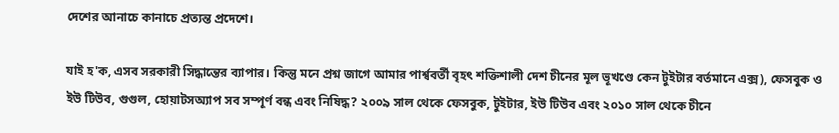দেশের আনাচে কানাচে প্রত্যন্ত প্রদেশে।

যাই হ'ক, এসব সরকারী সিদ্ধান্তের ব্যাপার। কিন্তু মনে প্রশ্ন জাগে আমার পার্শ্ববর্তী বৃহৎ শক্তিশালী দেশ চীনের মূল ভূখণ্ডে কেন টুইটার বর্তমানে এক্স), ফেসবুক ও ইউ টিউব, গুগুল, হোয়াটসঅ্যাপ সব সম্পূর্ণ বন্ধ এবং নিষিদ্ধ? ২০০৯ সাল থেকে ফেসবুক, টুইটার, ইউ টিউব এবং ২০১০ সাল থেকে চীনে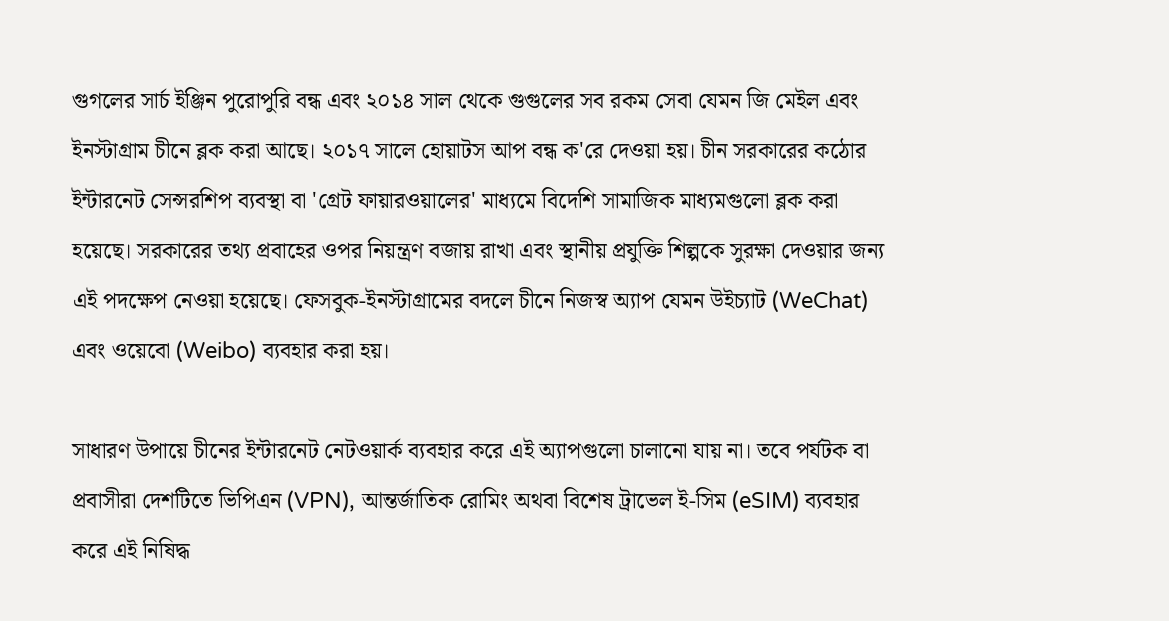গুগলের সার্চ ইঞ্জিন পুরোপুরি বন্ধ এবং ২০১৪ সাল থেকে গুগুলের সব রকম সেবা যেমন জি মেইল এবং ইনস্টাগ্রাম চীনে ব্লক করা আছে। ২০১৭ সালে হোয়াটস আপ বন্ধ ক'রে দেওয়া হয়। চীন সরকারের কঠোর ইন্টারনেট সেন্সরশিপ ব্যবস্থা বা 'গ্রেট ফায়ারওয়ালের' মাধ্যমে বিদেশি সামাজিক মাধ্যমগুলো ব্লক করা হয়েছে। সরকারের তথ্য প্রবাহের ওপর নিয়ন্ত্রণ বজায় রাখা এবং স্থানীয় প্রযুক্তি শিল্পকে সুরক্ষা দেওয়ার জন্য এই পদক্ষেপ নেওয়া হয়েছে। ফেসবুক-ইনস্টাগ্রামের বদলে চীনে নিজস্ব অ্যাপ যেমন উইচ্যাট (WeChat) এবং ওয়েবো (Weibo) ব্যবহার করা হয়।

সাধারণ উপায়ে চীনের ইন্টারনেট নেটওয়ার্ক ব্যবহার করে এই অ্যাপগুলো চালানো যায় না। তবে পর্যটক বা প্রবাসীরা দেশটিতে ভিপিএন (VPN), আন্তর্জাতিক রোমিং অথবা বিশেষ ট্রাভেল ই-সিম (eSIM) ব্যবহার করে এই নিষিদ্ধ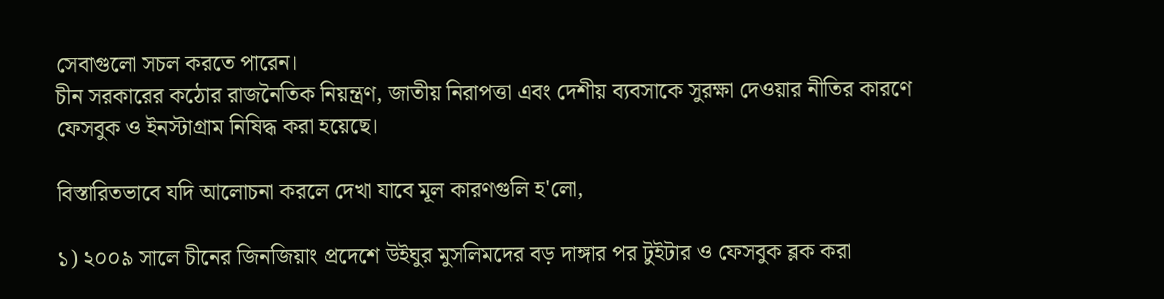সেবাগুলো সচল করতে পারেন।
চীন সরকারের কঠোর রাজনৈতিক নিয়ন্ত্রণ, জাতীয় নিরাপত্তা এবং দেশীয় ব্যবসাকে সুরক্ষা দেওয়ার নীতির কারণে ফেসবুক ও ইনস্টাগ্রাম নিষিদ্ধ করা হয়েছে।

বিস্তারিতভাবে যদি আলোচনা করলে দেখা যাবে মূল কারণগুলি হ'লো,

১) ২০০৯ সালে চীনের জিনজিয়াং প্রদেশে উইঘুর মুসলিমদের বড় দাঙ্গার পর টুইটার ও ফেসবুক ব্লক করা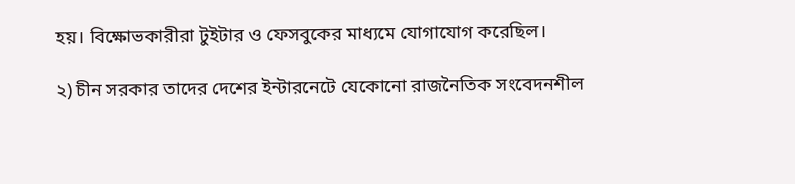হয়। বিক্ষোভকারীরা টুইটার ও ফেসবুকের মাধ্যমে যোগাযোগ করেছিল।

২) চীন সরকার তাদের দেশের ইন্টারনেটে যেকোনো রাজনৈতিক সংবেদনশীল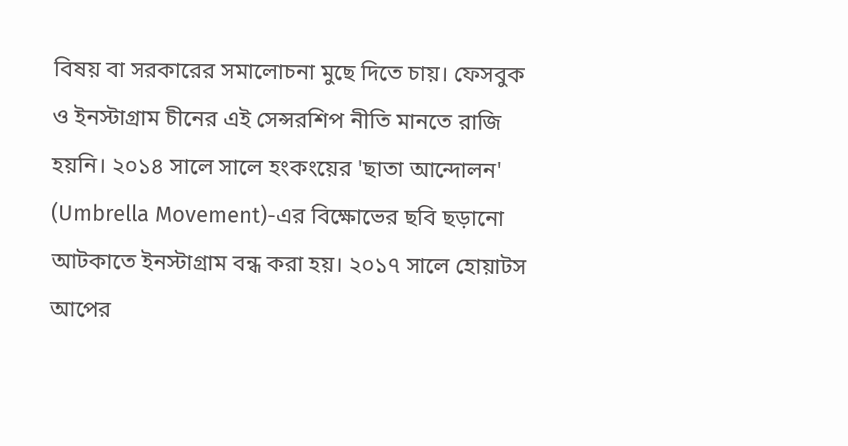বিষয় বা সরকারের সমালোচনা মুছে দিতে চায়। ফেসবুক ও ইনস্টাগ্রাম চীনের এই সেন্সরশিপ নীতি মানতে রাজি হয়নি। ২০১৪ সালে সালে হংকংয়ের 'ছাতা আন্দোলন' (Umbrella Movement)-এর বিক্ষোভের ছবি ছড়ানো আটকাতে ইনস্টাগ্রাম বন্ধ করা হয়। ২০১৭ সালে হোয়াটস আপের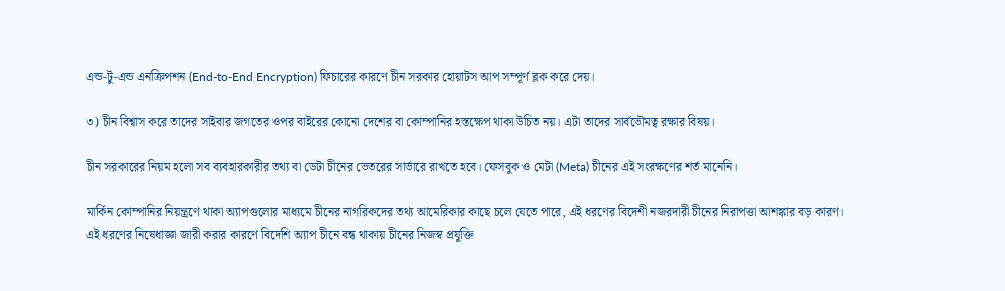এন্ড-টু-এন্ড এনক্রিপশন (End-to-End Encryption) ফিচারের কারণে চীন সরকার হোয়াটস আপ সম্পূর্ণ ব্লক করে দেয়।

৩) চীন বিশ্বাস করে তাদের সাইবার জগতের ওপর বাইরের কোনো দেশের বা কোম্পানির হস্তক্ষেপ থাকা উচিত নয়। এটা তাদের সার্বভৌমত্ব রক্ষার বিষয়।

চীন সরকারের নিয়ম হলো সব ব্যবহারকারীর তথ্য বা ডেটা চীনের ভেতরের সার্ভারে রাখতে হবে। ফেসবুক ও মেটা (Meta) চীনের এই সংরক্ষণের শর্ত মানেনি।

মার্কিন কোম্পানির নিয়ন্ত্রণে থাকা অ্যাপগুলোর মাধ্যমে চীনের নাগরিকদের তথ্য আমেরিকার কাছে চলে যেতে পারে, এই ধরণের বিদেশী নজরদারী চীনের নিরাপত্তা আশঙ্কার বড় কারণ।
এই ধরণের নিষেধাজ্ঞা জারী করার কারণে বিদেশি অ্যাপ চীনে বন্ধ থাকায় চীনের নিজস্ব প্রযুক্তি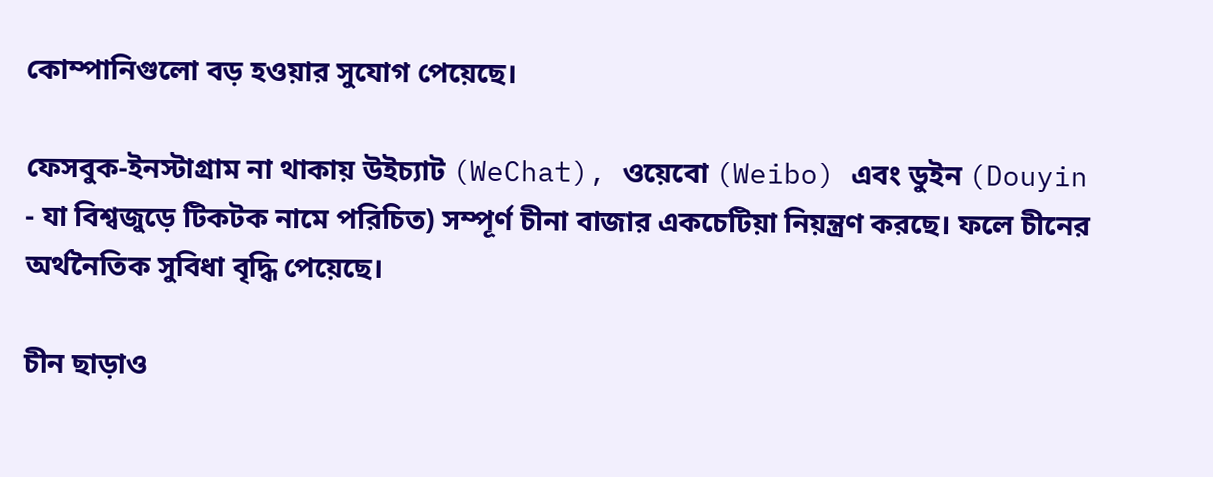কোম্পানিগুলো বড় হওয়ার সুযোগ পেয়েছে।

ফেসবুক-ইনস্টাগ্রাম না থাকায় উইচ্যাট (WeChat), ওয়েবো (Weibo) এবং ডুইন (Douyin - যা বিশ্বজুড়ে টিকটক নামে পরিচিত) সম্পূর্ণ চীনা বাজার একচেটিয়া নিয়ন্ত্রণ করছে। ফলে চীনের অর্থনৈতিক সুবিধা বৃদ্ধি পেয়েছে।

চীন ছাড়াও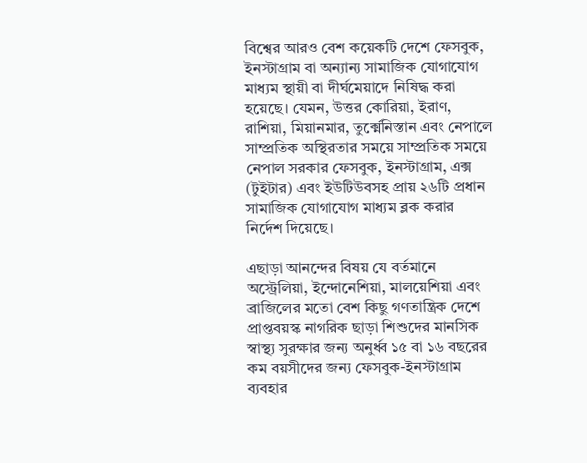বিশ্বের আরও বেশ কয়েকটি দেশে ফেসবুক, ইনস্টাগ্রাম বা অন্যান্য সামাজিক যোগাযোগ মাধ্যম স্থায়ী বা দীর্ঘমেয়াদে নিষিদ্ধ করা হয়েছে। যেমন, উত্তর কোরিয়া, ইরাণ, রাশিয়া, মিয়ানমার, তুর্ক্মেনিস্তান এবং নেপালে সাম্প্রতিক অস্থিরতার সময়ে সাম্প্রতিক সময়ে নেপাল সরকার ফেসবুক, ইনস্টাগ্রাম, এক্স (টুইটার) এবং ইউটিউবসহ প্রায় ২৬টি প্রধান সামাজিক যোগাযোগ মাধ্যম ব্লক করার নির্দেশ দিয়েছে।

এছাড়া আনন্দের বিষয় যে বর্তমানে অস্ট্রেলিয়া, ইন্দোনেশিয়া, মালয়েশিয়া এবং ব্রাজিলের মতো বেশ কিছু গণতান্ত্রিক দেশে প্রাপ্তবয়স্ক নাগরিক ছাড়া শিশুদের মানসিক স্বাস্থ্য সুরক্ষার জন্য অনুর্ধ্ব ১৫ বা ১৬ বছরের কম বয়সীদের জন্য ফেসবুক-ইনস্টাগ্রাম ব্যবহার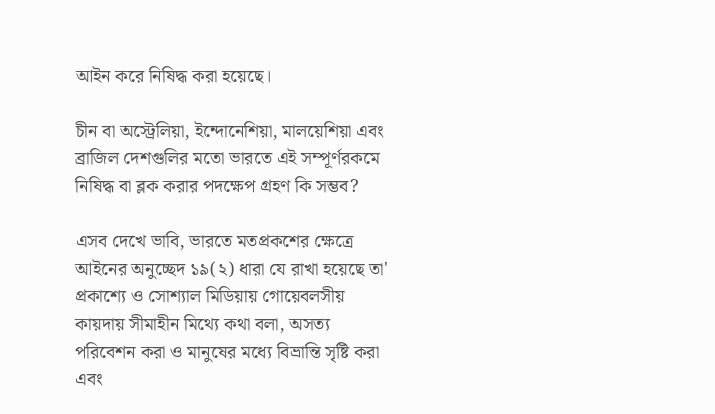আইন করে নিষিদ্ধ করা হয়েছে।

চীন বা অস্ট্রেলিয়া, ইন্দোনেশিয়া, মালয়েশিয়া এবং ব্রাজিল দেশগুলির মতো ভারতে এই সম্পূর্ণরকমে নিষিদ্ধ বা ব্লক করার পদক্ষেপ গ্রহণ কি সম্ভব?

এসব দেখে ভাবি, ভারতে মতপ্রকশের ক্ষেত্রে আইনের অনুচ্ছেদ ১৯(২) ধারা যে রাখা হয়েছে তা' প্রকাশ্যে ও সোশ্যাল মিডিয়ায় গোয়েবলসীয় কায়দায় সীমাহীন মিথ্যে কথা বলা, অসত্য পরিবেশন করা ও মানুষের মধ্যে বিভ্রান্তি সৃষ্টি করা এবং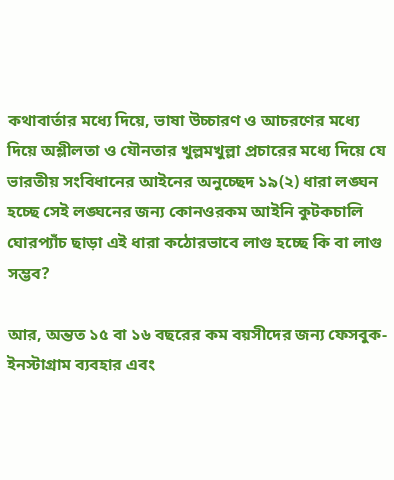কথাবার্তার মধ্যে দিয়ে, ভাষা উচ্চারণ ও আচরণের মধ্যে দিয়ে অশ্লীলতা ও যৌনতার খুল্লমখুল্লা প্রচারের মধ্যে দিয়ে যে ভারতীয় সংবিধানের আইনের অনুচ্ছেদ ১৯(২) ধারা লঙ্ঘন হচ্ছে সেই লঙ্ঘনের জন্য কোনওরকম আইনি কুটকচালি ঘোরপ্যাঁচ ছাড়া এই ধারা কঠোরভাবে লাগু হচ্ছে কি বা লাগু সম্ভব?

আর, অন্তত ১৫ বা ১৬ বছরের কম বয়সীদের জন্য ফেসবুক-ইনস্টাগ্রাম ব্যবহার এবং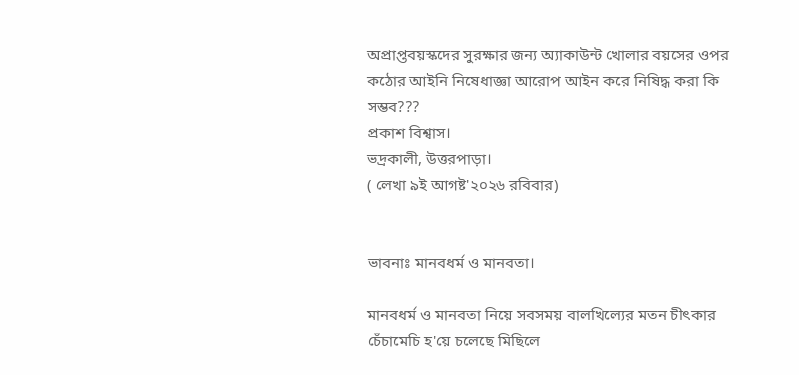অপ্রাপ্তবয়স্কদের সুরক্ষার জন্য অ্যাকাউন্ট খোলার বয়সের ওপর কঠোর আইনি নিষেধাজ্ঞা আরোপ আইন করে নিষিদ্ধ করা কি সম্ভব???
প্রকাশ বিশ্বাস।
ভদ্রকালী, উত্তরপাড়া।
( লেখা ৯ই আগষ্ট'২০২৬ রবিবার)


ভাবনাঃ মানবধর্ম ও মানবতা।

মানবধর্ম ও মানবতা নিয়ে সবসময় বালখিল্যের মতন চীৎকার চেঁচামেচি হ'য়ে চলেছে মিছিলে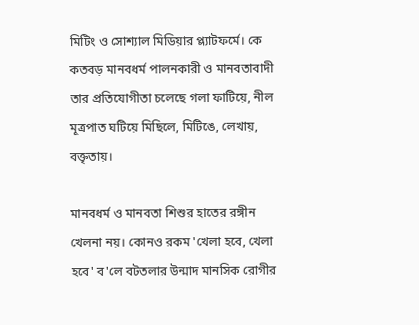মিটিং ও সোশ্যাল মিডিয়ার প্ল্যাটফর্মে। কে কতবড় মানবধর্ম পালনকারী ও মানবতাবাদী তার প্রতিযোগীতা চলেছে গলা ফাটিয়ে, নীল মূত্রপাত ঘটিয়ে মিছিলে, মিটিঙে, লেখায়, বক্তৃতায়।

মানবধর্ম ও মানবতা শিশুর হাতের রঙ্গীন খেলনা নয়। কোনও রকম 'খেলা হবে, খেলা হবে' ব'লে বটতলার উন্মাদ মানসিক রোগীর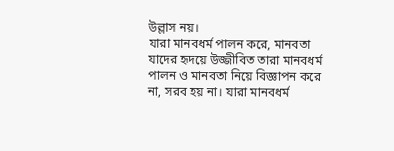উল্লাস নয়।
যারা মানবধর্ম পালন করে, মানবতা যাদের হৃদয়ে উজ্জীবিত তারা মানবধর্ম পালন ও মানবতা নিয়ে বিজ্ঞাপন করে না, সরব হয় না। যারা মানবধর্ম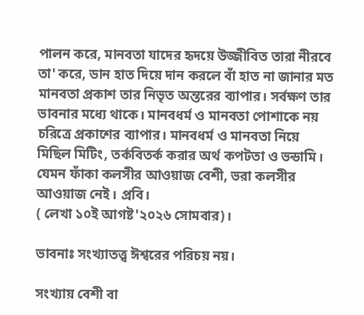পালন করে, মানবতা যাদের হৃদয়ে উজ্জীবিত তারা নীরবে তা' করে, ডান হাত দিয়ে দান করলে বাঁ হাত না জানার মত মানবতা প্রকাশ তার নিভৃত অন্তরের ব্যাপার। সর্বক্ষণ তার ভাবনার মধ্যে থাকে। মানবধর্ম ও মানবতা পোশাকে নয় চরিত্রে প্রকাশের ব্যাপার। মানবধর্ম ও মানবতা নিয়ে মিছিল মিটিং, তর্কবিতর্ক করার অর্থ কপটতা ও ভন্ডামি। যেমন ফাঁকা কলসীর আওয়াজ বেশী, ভরা কলসীর আওয়াজ নেই। প্রবি।
( লেখা ১০ই আগষ্ট'২০২৬ সোমবার)।

ভাবনাঃ সংখ্যাতত্ত্ব ঈশ্বরের পরিচয় নয়।

সংখ্যায় বেশী বা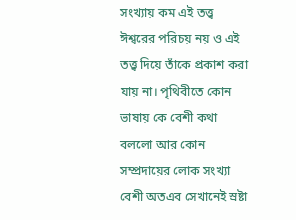সংখ্যায় কম এই তত্ত্ব ঈশ্বরের পরিচয় নয় ও এই তত্ত্ব দিয়ে তাঁকে প্রকাশ করা যায় না। পৃথিবীতে কোন ভাষায় কে বেশী কথা বললো আর কোন সম্প্রদায়ের লোক সংখ্যা বেশী অতএব সেখানেই স্রষ্টা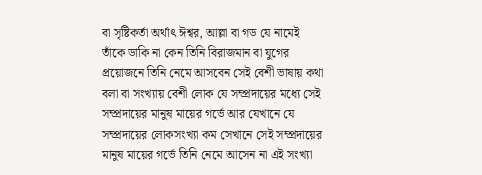বা সৃষ্টিকর্তা অর্থাৎ ঈশ্বর, আল্লা বা গড যে নামেই তাঁকে ডাকি না কেন তিনি বিরাজমান বা যুগের প্রয়োজনে তিনি নেমে আসবেন সেই বেশী ভাষায় কথা বলা বা সংখ্যায় বেশী লোক যে সম্প্রদায়ের মধ্যে সেই সম্প্রদায়ের মানুষ মায়ের গর্ভে আর যেখানে যে সম্প্রদায়ের লোকসংখ্যা কম সেখানে সেই সম্প্রদায়ের মানুষ মায়ের গর্ভে তিনি নেমে আসেন না এই সংখ্যা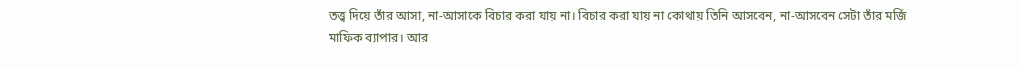তত্ত্ব দিয়ে তাঁর আসা, না-আসাকে বিচার করা যায় না। বিচার করা যায় না কোথায় তিনি আসবেন, না-আসবেন সেটা তাঁর মর্জি মাফিক ব্যাপার। আর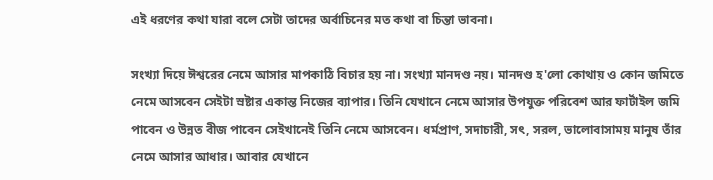এই ধরণের কথা যারা বলে সেটা তাদের অর্বাচিনের মত কথা বা চিন্তা ভাবনা।

সংখ্যা দিয়ে ঈশ্বরের নেমে আসার মাপকাঠি বিচার হয় না। সংখ্যা মানদণ্ড নয়। মানদণ্ড হ'লো কোথায় ও কোন জমিতে নেমে আসবেন সেইটা স্রষ্টার একান্ত নিজের ব্যাপার। তিনি যেখানে নেমে আসার উপযুক্ত পরিবেশ আর ফার্টাইল জমি পাবেন ও উন্নত বীজ পাবেন সেইখানেই তিনি নেমে আসবেন। ধর্মপ্রাণ, সদাচারী, সৎ, সরল, ভালোবাসাময় মানুষ তাঁর নেমে আসার আধার। আবার যেখানে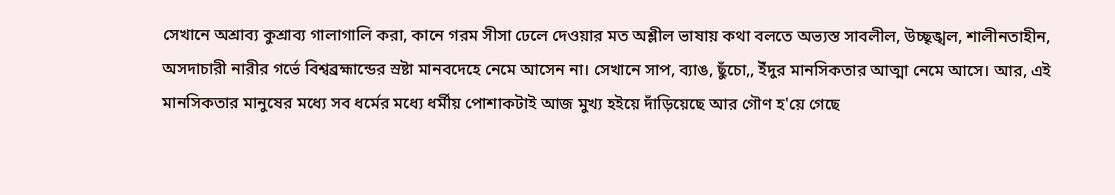সেখানে অশ্রাব্য কুশ্রাব্য গালাগালি করা, কানে গরম সীসা ঢেলে দেওয়ার মত অশ্লীল ভাষায় কথা বলতে অভ্যস্ত সাবলীল, উচ্ছৃঙ্খল, শালীনতাহীন, অসদাচারী নারীর গর্ভে বিশ্বব্রহ্মান্ডের স্রষ্টা মানবদেহে নেমে আসেন না। সেখানে সাপ, ব্যাঙ, ছুঁচো,, ইঁদুর মানসিকতার আত্মা নেমে আসে। আর, এই মানসিকতার মানুষের মধ্যে সব ধর্মের মধ্যে ধর্মীয় পোশাকটাই আজ মুখ্য হইয়ে দাঁড়িয়েছে আর গৌণ হ'য়ে গেছে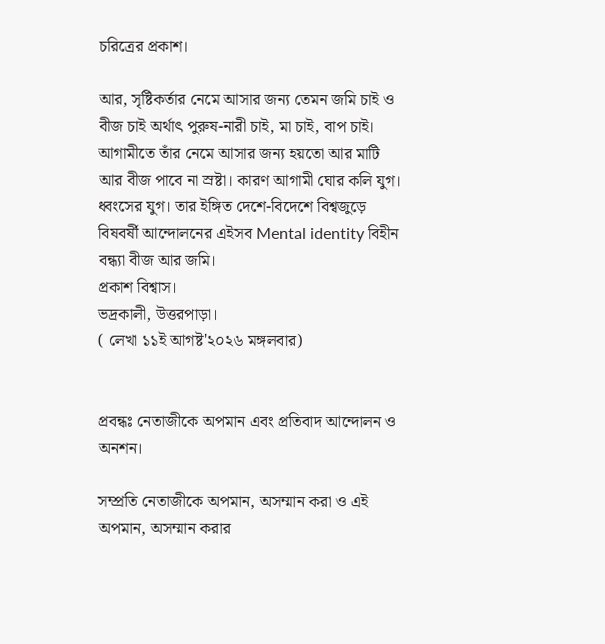চরিত্রের প্রকাশ।

আর, সৃষ্টিকর্তার নেমে আসার জন্য তেমন জমি চাই ও বীজ চাই অর্থাৎ পুরুষ-নারী চাই, মা চাই, বাপ চাই। আগামীতে তাঁর নেমে আসার জন্য হয়তো আর মাটি আর বীজ পাবে না স্রষ্টা। কারণ আগামী ঘোর কলি যুগ। ধ্বংসের যুগ। তার ইঙ্গিত দেশে-বিদেশে বিশ্বজুড়ে বিষবর্ষী আন্দোলনের এইসব Mental identity বিহীন বন্ধ্যা বীজ আর জমি।
প্রকাশ বিশ্বাস।
ভদ্রকালী, উত্তরপাড়া।
( লেখা ১১ই আগষ্ট'২০২৬ মঙ্গলবার)


প্রবন্ধঃ নেতাজীকে অপমান এবং প্রতিবাদ আন্দোলন ও অনশন।

সম্প্রতি নেতাজীকে অপমান, অসম্মান করা ও এই অপমান, অসম্মান করার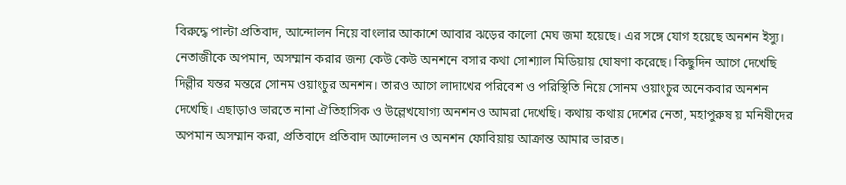বিরুদ্ধে পাল্টা প্রতিবাদ, আন্দোলন নিয়ে বাংলার আকাশে আবার ঝড়ের কালো মেঘ জমা হয়েছে। এর সঙ্গে যোগ হয়েছে অনশন ইস্যু। নেতাজীকে অপমান, অসম্মান করার জন্য কেউ কেউ অনশনে বসার কথা সোশ্যাল মিডিয়ায় ঘোষণা করেছে। কিছুদিন আগে দেখেছি দিল্লীর যন্তর মন্তরে সোনম ওয়াংচুর অনশন। তারও আগে লাদাখের পরিবেশ ও পরিস্থিতি নিয়ে সোনম ওয়াংচুর অনেকবার অনশন দেখেছি। এছাড়াও ভারতে নানা ঐতিহাসিক ও উল্লেখযোগ্য অনশনও আমরা দেখেছি। কথায় কথায় দেশের নেতা, মহাপুরুষ য় মনিষীদের অপমান অসম্মান করা, প্রতিবাদে প্রতিবাদ আন্দোলন ও অনশন ফোবিয়ায় আক্রান্ত আমার ভারত।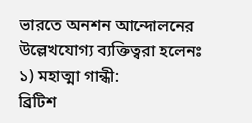ভারতে অনশন আন্দোলনের উল্লেখযোগ্য ব্যক্তিত্বরা হলেনঃ
১) মহাত্মা গান্ধী:
ব্রিটিশ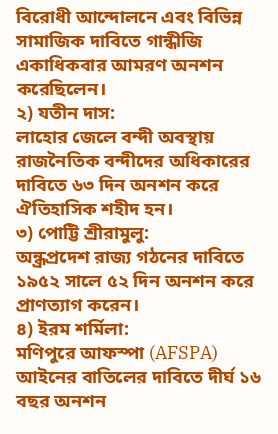বিরোধী আন্দোলনে এবং বিভিন্ন সামাজিক দাবিতে গান্ধীজি একাধিকবার আমরণ অনশন করেছিলেন।
২) যতীন দাস:
লাহোর জেলে বন্দী অবস্থায় রাজনৈতিক বন্দীদের অধিকারের দাবিতে ৬৩ দিন অনশন করে ঐতিহাসিক শহীদ হন।
৩) পোট্টি শ্রীরামুলু:
অন্ধ্রপ্রদেশ রাজ্য গঠনের দাবিতে ১৯৫২ সালে ৫২ দিন অনশন করে প্রাণত্যাগ করেন।
৪) ইরম শর্মিলা:
মণিপুরে আফস্পা (AFSPA) আইনের বাতিলের দাবিতে দীর্ঘ ১৬ বছর অনশন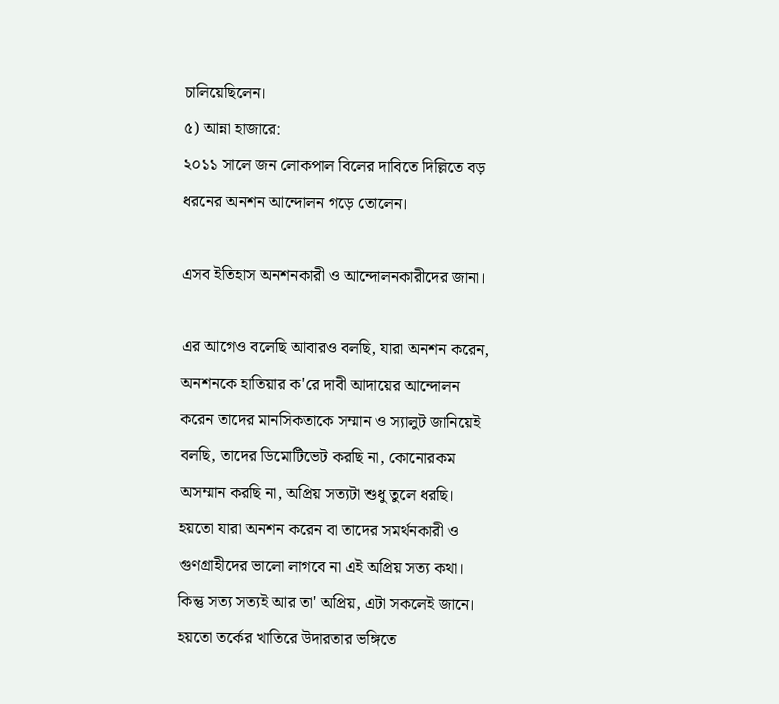চালিয়েছিলেন।
৫) আন্না হাজারে:
২০১১ সালে জন লোকপাল বিলের দাবিতে দিল্লিতে বড় ধরনের অনশন আন্দোলন গড়ে তোলেন।

এসব ইতিহাস অনশনকারী ও আন্দোলনকারীদের জানা।

এর আগেও বলেছি আবারও বলছি, যারা অনশন করেন, অনশনকে হাতিয়ার ক'রে দাবী আদায়ের আন্দোলন করেন তাদের মানসিকতাকে সম্মান ও স্যালুট জানিয়েই বলছি, তাদের ডিমোটিভেট করছি না, কোনোরকম অসম্মান করছি না, অপ্রিয় সত্যটা শুধু তুলে ধরছি।
হয়তো যারা অনশন করেন বা তাদের সমর্থনকারী ও গুণগ্রাহীদের ভালো লাগবে না এই অপ্রিয় সত্য কথা। কিন্তু সত্য সত্যই আর তা' অপ্রিয়, এটা সকলেই জানে। হয়তো তর্কের খাতিরে উদারতার ভঙ্গিতে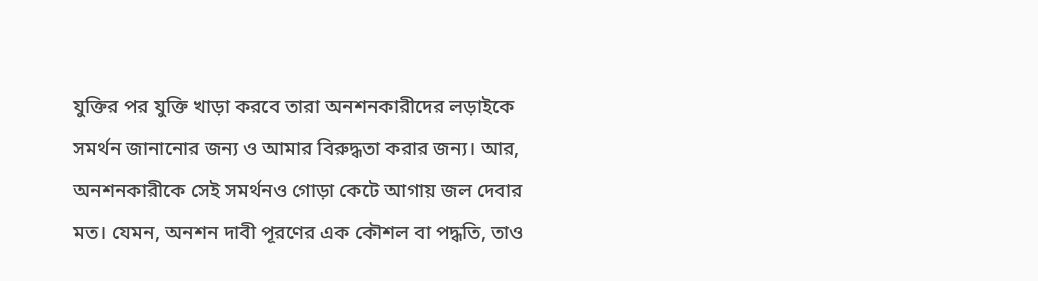যুক্তির পর যুক্তি খাড়া করবে তারা অনশনকারীদের লড়াইকে সমর্থন জানানোর জন্য ও আমার বিরুদ্ধতা করার জন্য। আর, অনশনকারীকে সেই সমর্থনও গোড়া কেটে আগায় জল দেবার মত। যেমন, অনশন দাবী পূরণের এক কৌশল বা পদ্ধতি, তাও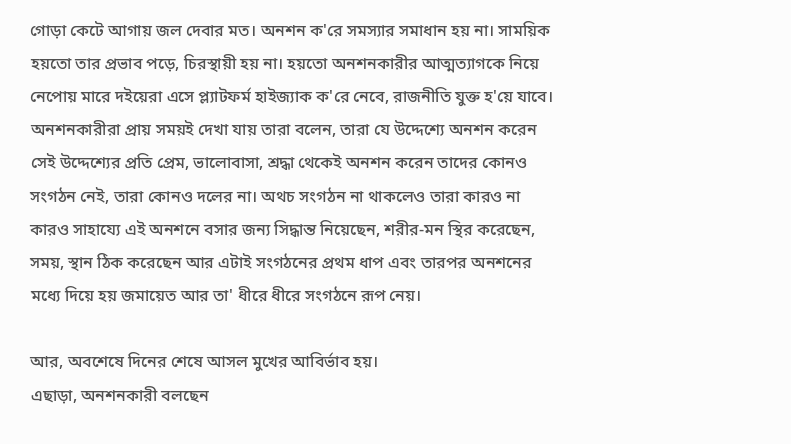গোড়া কেটে আগায় জল দেবার মত। অনশন ক'রে সমস্যার সমাধান হয় না। সাময়িক হয়তো তার প্রভাব পড়ে, চিরস্থায়ী হয় না। হয়তো অনশনকারীর আত্মত্যাগকে নিয়ে নেপোয় মারে দইয়েরা এসে প্ল্যাটফর্ম হাইজ্যাক ক'রে নেবে, রাজনীতি যুক্ত হ'য়ে যাবে। অনশনকারীরা প্রায় সময়ই দেখা যায় তারা বলেন, তারা যে উদ্দেশ্যে অনশন করেন সেই উদ্দেশ্যের প্রতি প্রেম, ভালোবাসা, শ্রদ্ধা থেকেই অনশন করেন তাদের কোনও সংগঠন নেই, তারা কোনও দলের না। অথচ সংগঠন না থাকলেও তারা কারও না কারও সাহায্যে এই অনশনে বসার জন্য সিদ্ধান্ত নিয়েছেন, শরীর-মন স্থির করেছেন, সময়, স্থান ঠিক করেছেন আর এটাই সংগঠনের প্রথম ধাপ এবং তারপর অনশনের মধ্যে দিয়ে হয় জমায়েত আর তা' ধীরে ধীরে সংগঠনে রূপ নেয়।

আর, অবশেষে দিনের শেষে আসল মুখের আবির্ভাব হয়।
এছাড়া, অনশনকারী বলছেন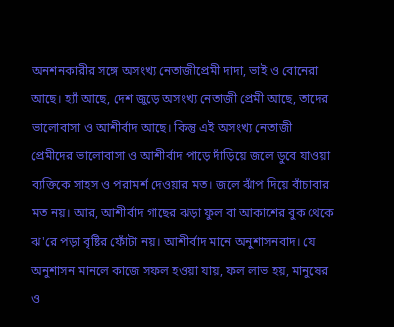অনশনকারীর সঙ্গে অসংখ্য নেতাজীপ্রেমী দাদা, ভাই ও বোনেরা আছে। হ্যাঁ আছে, দেশ জুড়ে অসংখ্য নেতাজী প্রেমী আছে, তাদের ভালোবাসা ও আশীর্বাদ আছে। কিন্তু এই অসংখ্য নেতাজী প্রেমীদের ভালোবাসা ও আশীর্বাদ পাড়ে দাঁড়িয়ে জলে ডুবে যাওয়া ব্যক্তিকে সাহস ও পরামর্শ দেওয়ার মত। জলে ঝাঁপ দিয়ে বাঁচাবার মত নয়। আর, আশীর্বাদ গাছের ঝড়া ফুল বা আকাশের বুক থেকে ঝ'রে পড়া বৃষ্টির ফোঁটা নয়। আশীর্বাদ মানে অনুশাসনবাদ। যে অনুশাসন মানলে কাজে সফল হওয়া যায়, ফল লাভ হয়, মানুষের ও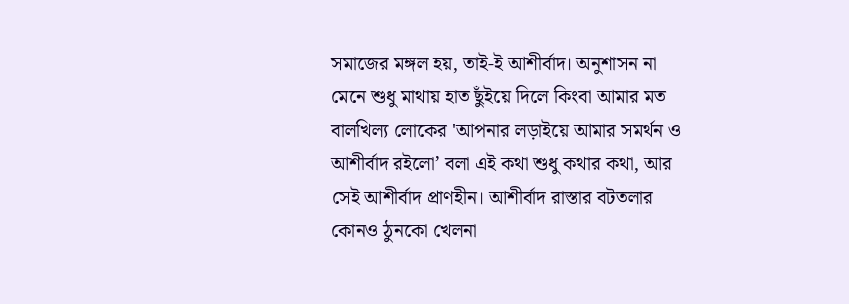সমাজের মঙ্গল হয়, তাই-ই আশীর্বাদ। অনুশাসন না মেনে শুধু মাথায় হাত ছুঁইয়ে দিলে কিংবা আমার মত বালখিল্য লোকের 'আপনার লড়াইয়ে আমার সমর্থন ও আশীর্বাদ রইলো’ বলা এই কথা শুধু কথার কথা, আর সেই আশীর্বাদ প্রাণহীন। আশীর্বাদ রাস্তার বটতলার কোনও ঠুনকো খেলনা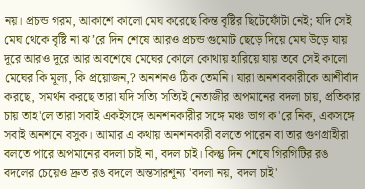নয়। প্রচন্ড গরম, আকাশে কালো মেঘ করেছে কিন্ত বৃষ্টির ছিটেফোঁটা নেই; যদি সেই মেঘ থেকে বৃষ্টি না ঝ’রে দিন শেষে আরও প্রচন্ড গুমোট ছেড়ে দিয়ে মেঘ উড়ে যায় দূরে আরও দূরে আর অবশেষে মেঘের কোলে কোথায় হারিয়ে যায় তবে সেই কালো মেঘের কি মূল্য, কি প্রয়োজন,? অনশনও ঠিক তেমনি। যারা অনশবকারীকে আশীর্বাদ করছে, সমর্থন করছে তারা যদি সত্যি সত্যিই নেতাজীর অপমানের বদলা চায়, প্রতিকার চায় তাহ'লে তারা সবাই একইসঙ্গে অনশনকারীর সঙ্গে মঞ্চ ভাগ ক'রে নিক, একসঙ্গে সবাই অনশনে বসুক। আমার এ কথায় অনশনকারী বলতে পারেন বা তার গুণগ্রাহীরা বলতে পারে অপমানের বদলা চাই না, বদল চাই। কিন্তু দিন শেষে গিরগিটির রঙ বদলের চেয়েও দ্রুত রঙ বদলে অন্তসারশূন্য 'বদলা নয়, বদল চাই'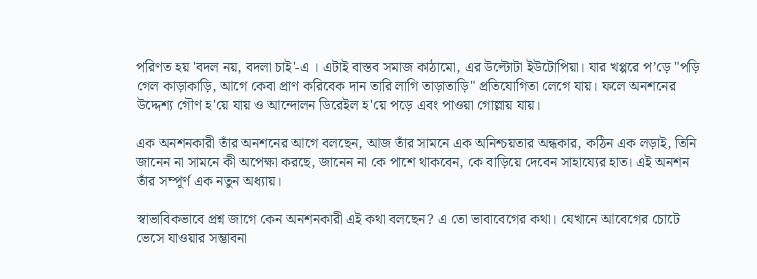পরিণত হয় 'বদল নয়, বদলা চাই'-এ । এটাই বাস্তব সমাজ কাঠামো, এর উল্টোটা ইউটোপিয়া। যার খপ্পরে প’ড়ে "পড়ি গেল কাড়াকাড়ি, আগে কেবা প্রাণ করিবেক দান তারি লাগি তাড়াতাড়ি" প্রতিযোগিতা লেগে যায়। ফলে অনশনের উদ্দেশ্য গৌণ হ'য়ে যায় ও আন্দোলন ডিরেইল হ'য়ে পড়ে এবং পাওয়া গোল্লায় যায়।

এক অনশনকারী তাঁর অনশনের আগে বলছেন, আজ তাঁর সামনে এক অনিশ্চয়তার অন্ধকার, কঠিন এক লড়াই, তিনি জানেন না সামনে কী অপেক্ষা করছে, জানেন না কে পাশে থাকবেন, কে বাড়িয়ে দেবেন সাহায্যের হাত। এই অনশন তাঁর সম্পূর্ণ এক নতুন অধ্যায়।

স্বাভাবিকভাবে প্রশ্ন জাগে কেন অনশনকারী এই কথা বলছেন? এ তো ভাবাবেগের কথা। যেখানে আবেগের চোটে ভেসে যাওয়ার সম্ভাবনা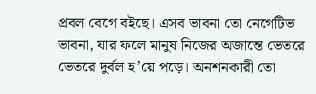প্রবল বেগে বইছে। এসব ভাবনা তো নেগেটিভ ভাবনা, যার ফলে মানুষ নিজের অজান্তে ভেতরে ভেতরে দুর্বল হ’য়ে পড়ে। অনশনকারী তো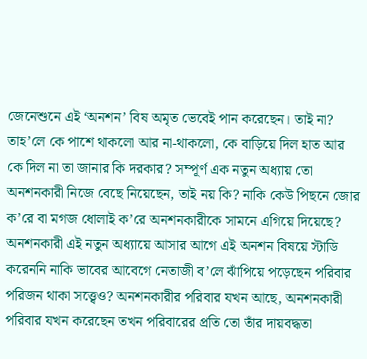জেনেশুনে এই ‘অনশন’ বিষ অমৃত ভেবেই পান করেছেন। তাই না? তাহ’লে কে পাশে থাকলো আর না-থাকলো, কে বাড়িয়ে দিল হাত আর কে দিল না তা জানার কি দরকার? সম্পূর্ণ এক নতুন অধ্যায় তো অনশনকারী নিজে বেছে নিয়েছেন, তাই নয় কি? নাকি কেউ পিছনে জোর ক’রে বা মগজ ধোলাই ক’রে অনশনকারীকে সামনে এগিয়ে দিয়েছে? অনশনকারী এই নতুন অধ্যায়ে আসার আগে এই অনশন বিষয়ে স্টাডি করেননি নাকি ভাবের আবেগে নেতাজী ব’লে ঝাঁপিয়ে পড়েছেন পরিবার পরিজন থাকা সত্ত্বেও? অনশনকারীর পরিবার যখন আছে, অনশনকারী পরিবার যখন করেছেন তখন পরিবারের প্রতি তো তাঁর দায়বদ্ধতা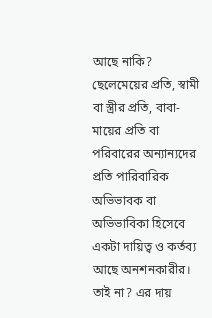আছে নাকি? ছেলেমেয়ের প্রতি, স্বামী বা স্ত্রীর প্রতি, বাবা-মায়ের প্রতি বা পরিবারের অন্যান্যদের প্রতি পারিবারিক অভিভাবক বা অভিভাবিকা হিসেবে একটা দায়িত্ব ও কর্তব্য আছে অনশনকারীর। তাই না? এর দায়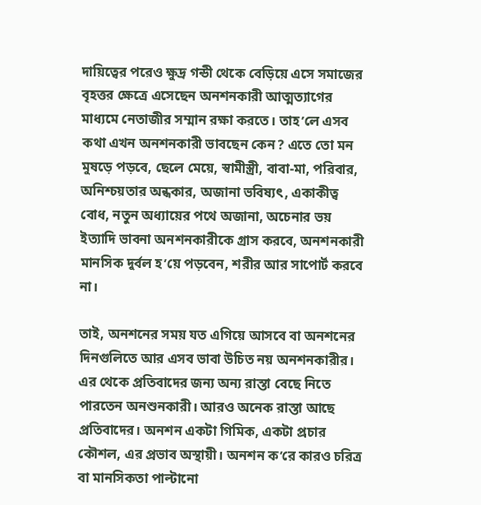দায়িত্বের পরেও ক্ষুদ্র গন্ডী থেকে বেড়িয়ে এসে সমাজের বৃহত্তর ক্ষেত্রে এসেছেন অনশনকারী আত্মত্যাগের মাধ্যমে নেতাজীর সম্মান রক্ষা করতে। তাহ’লে এসব কথা এখন অনশনকারী ভাবছেন কেন? এতে তো মন মুষড়ে পড়বে, ছেলে মেয়ে, স্বামীস্ত্রী, বাবা-মা, পরিবার, অনিশ্চয়তার অন্ধকার, অজানা ভবিষ্যৎ, একাকীত্ব বোধ, নতুন অধ্যায়ের পথে অজানা, অচেনার ভয় ইত্যাদি ভাবনা অনশনকারীকে গ্রাস করবে, অনশনকারী মানসিক দুর্বল হ’য়ে পড়বেন, শরীর আর সাপোর্ট করবে না।

তাই, অনশনের সময় যত এগিয়ে আসবে বা অনশনের দিনগুলিতে আর এসব ভাবা উচিত নয় অনশনকারীর। এর থেকে প্রতিবাদের জন্য অন্য রাস্তা বেছে নিতে পারতেন অনশুনকারী। আরও অনেক রাস্তা আছে প্রতিবাদের। অনশন একটা গিমিক, একটা প্রচার কৌশল, এর প্রভাব অস্থায়ী। অনশন ক’রে কারও চরিত্র বা মানসিকতা পাল্টানো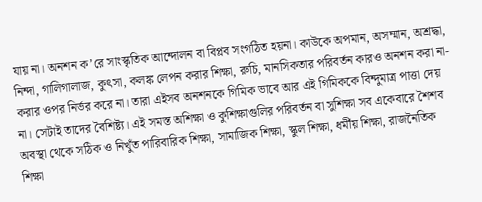যায় না। অনশন ক’রে সাংস্কৃতিক আন্দোলন বা বিপ্লব সংগঠিত হয়না। কাউকে অপমান, অসম্মান, অশ্রদ্ধা, নিন্দা, গালিগালাজ, কুৎসা, কলঙ্ক লেপন করার শিক্ষা, রুচি, মানসিকতার পরিবর্তন কারও অনশন করা না-করার ওপর নির্ভর করে না। তারা এইসব অনশনকে গিমিক ভাবে আর এই গিমিককে বিন্দুমাত্র পাত্তা দেয় না। সেটাই তাদের বৈশিষ্ট্য। এই সমস্ত অশিক্ষা ও কুশিক্ষাগুলির পরিবর্তন বা সুশিক্ষা সব একেবারে শৈশব অবস্থা থেকে সঠিক ও নিখুঁত পারিবারিক শিক্ষা, সামাজিক শিক্ষা, স্কুল শিক্ষা, ধর্মীয় শিক্ষা, রাজনৈতিক শিক্ষা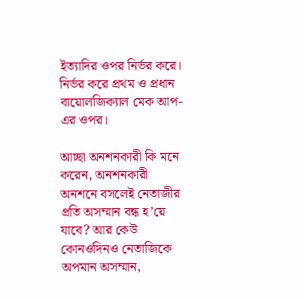ইত্যাদির ওপর নির্ভর করে। নির্ভর করে প্রথম ও প্রধান বায়োলজিক্যাল মেক আপ-এর ওপর।

আচ্ছা অনশনকারী কি মনে করেন, অনশনকারী অনশনে বসলেই নেতাজীর প্রতি অসম্মান বন্ধ হ’য়ে যাবে? আর কেউ কোনওদিনও নেতাজিকে অপমান অসম্মান,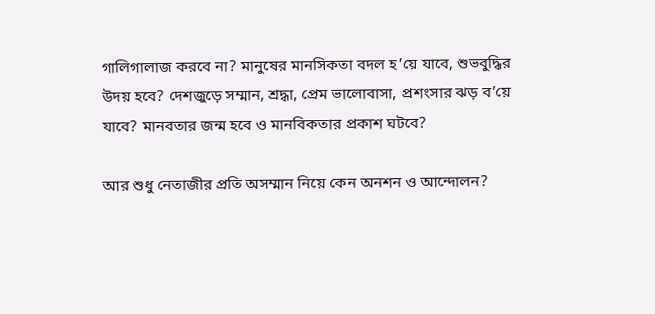গালিগালাজ করবে না? মানুষের মানসিকতা বদল হ’য়ে যাবে, শুভবুদ্ধির উদয় হবে? দেশজুড়ে সম্মান, শ্রদ্ধা, প্রেম ভালোবাসা, প্রশংসার ঝড় ব’য়ে যাবে? মানবতার জন্ম হবে ও মানবিকতার প্রকাশ ঘটবে?

আর শুধু নেতাজীর প্রতি অসম্মান নিয়ে কেন অনশন ও আন্দোলন?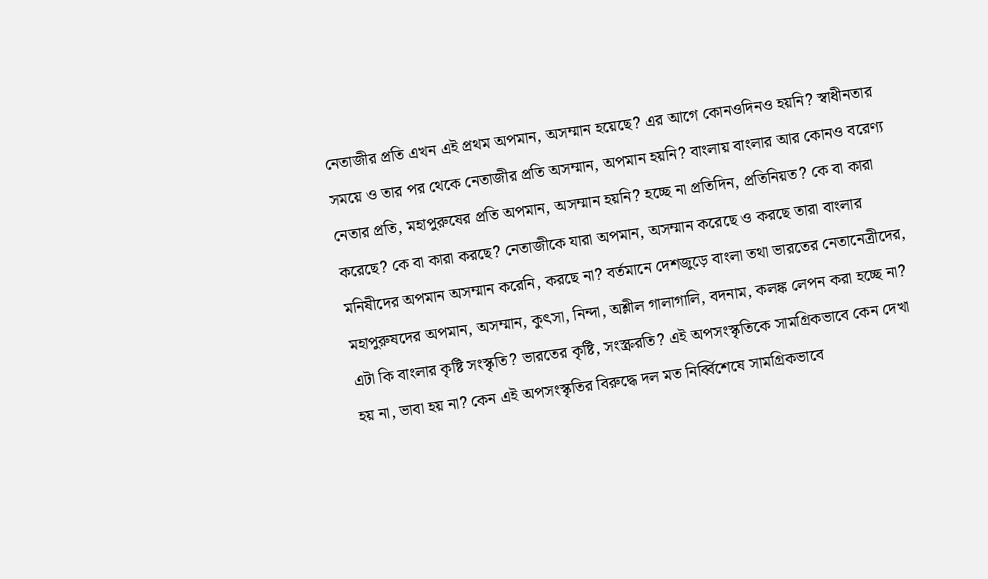নেতাজীর প্রতি এখন এই প্রথম অপমান, অসম্মান হয়েছে? এর আগে কোনওদিনও হয়নি? স্বাধীনতার সময়ে ও তার পর থেকে নেতাজীর প্রতি অসম্মান, অপমান হয়নি? বাংলায় বাংলার আর কোনও বরেণ্য নেতার প্রতি, মহাপুরুষের প্রতি অপমান, অসম্মান হয়নি? হচ্ছে না প্রতিদিন, প্রতিনিয়ত? কে বা কারা করেছে? কে বা কারা করছে? নেতাজীকে যারা অপমান, অসম্মান করেছে ও করছে তারা বাংলার মনিষীদের অপমান অসম্মান করেনি, করছে না? বর্তমানে দেশজুড়ে বাংলা তথা ভারতের নেতানেত্রীদের, মহাপুরুষদের অপমান, অসম্মান, কুৎসা, নিন্দা, অশ্লীল গালাগালি, বদনাম, কলঙ্ক লেপন করা হচ্ছে না? এটা কি বাংলার কৃষ্টি সংস্কৃতি? ভারতের কৃষ্টি, সংস্ক্ররতি? এই অপসংস্কৃতিকে সামগ্রিকভাবে কেন দেখা হয় না, ভাবা হয় না? কেন এই অপসংস্কৃতির বিরুদ্ধে দল মত নির্ব্বিশেষে সামগ্রিকভাবে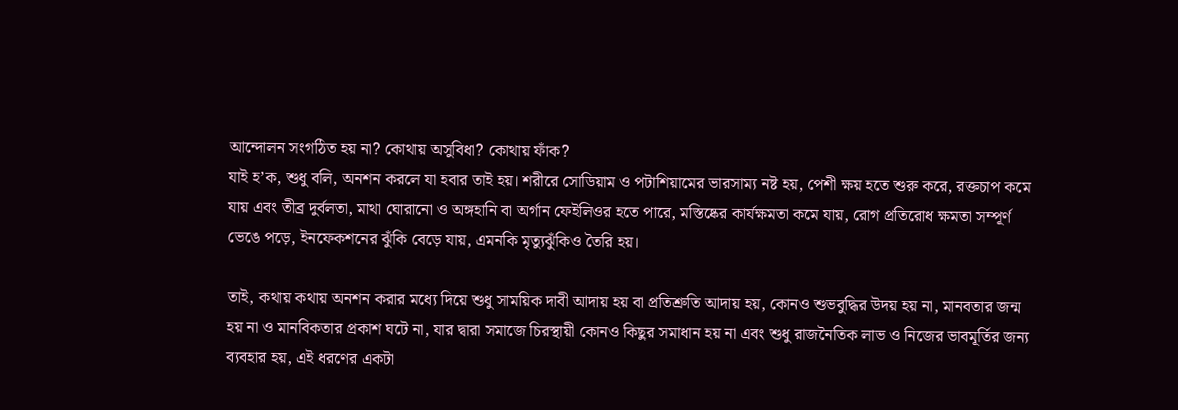আন্দোলন সংগঠিত হয় না? কোথায় অসুবিধা? কোথায় ফাঁক?
যাই হ’ক, শুধু বলি, অনশন করলে যা হবার তাই হয়। শরীরে সোডিয়াম ও পটাশিয়ামের ভারসাম্য নষ্ট হয়, পেশী ক্ষয় হতে শুরু করে, রক্তচাপ কমে যায় এবং তীব্র দুর্বলতা, মাথা ঘোরানো ও অঙ্গহানি বা অর্গান ফেইলিওর হতে পারে, মস্তিষ্কের কার্যক্ষমতা কমে যায়, রোগ প্রতিরোধ ক্ষমতা সম্পূর্ণ ভেঙে পড়ে, ইনফেকশনের ঝুঁকি বেড়ে যায়, এমনকি মৃত্যুঝুঁকিও তৈরি হয়।

তাই, কথায় কথায় অনশন করার মধ্যে দিয়ে শুধু সাময়িক দাবী আদায় হয় বা প্রতিশ্রুতি আদায় হয়, কোনও শুভবুদ্ধির উদয় হয় না, মানবতার জন্ম হয় না ও মানবিকতার প্রকাশ ঘটে না, যার দ্বারা সমাজে চিরস্থায়ী কোনও কিছুর সমাধান হয় না এবং শুধু রাজনৈতিক লাভ ও নিজের ভাবমূর্তির জন্য ব্যবহার হয়, এই ধরণের একটা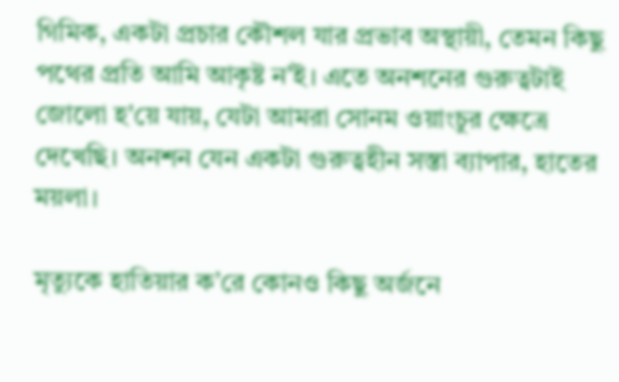গিমিক, একটা প্রচার কৌশল যার প্রভাব অস্থায়ী, তেমন কিছু পথের প্রতি আমি আকৃষ্ট ন’ই। এতে অনশনের গুরুত্বটাই জোলো হ'য়ে যায়, যেটা আমরা সোনম ওয়াংচুর ক্ষেত্রে দেখেছি। অনশন যেন একটা গুরুত্বহীন সস্তা ব্যাপার, হাতের ময়লা।

মৃত্যুকে হাতিয়ার ক’রে কোনও কিছু অর্জনে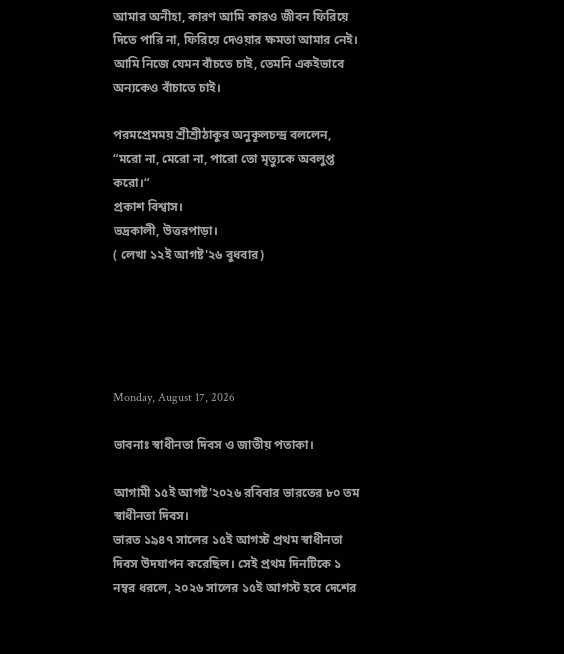আমার অনীহা, কারণ আমি কারও জীবন ফিরিয়ে দিতে পারি না, ফিরিয়ে দেওয়ার ক্ষমতা আমার নেই। আমি নিজে যেমন বাঁচতে চাই, তেমনি একইভাবে অন্যকেও বাঁচাতে চাই।

পরমপ্রেমময় শ্রীশ্রীঠাকুর অনুকূলচন্দ্র বললেন,
“মরো না, মেরো না, পারো তো মৃত্যুকে অবলুপ্ত করো।“
প্রকাশ বিশ্বাস।
ভদ্রকালী, উত্তরপাড়া।
( লেখা ১২ই আগষ্ট'২৬ বুধবার)





Monday, August 17, 2026

ভাবনাঃ স্বাধীনতা দিবস ও জাতীয় পতাকা।

আগামী ১৫ই আগষ্ট'২০২৬ রবিবার ভারতের ৮০ তম স্বাধীনতা দিবস।
ভারত ১৯৪৭ সালের ১৫ই আগস্ট প্রথম স্বাধীনতা দিবস উদযাপন করেছিল। সেই প্রথম দিনটিকে ১ নম্বর ধরলে, ২০২৬ সালের ১৫ই আগস্ট হবে দেশের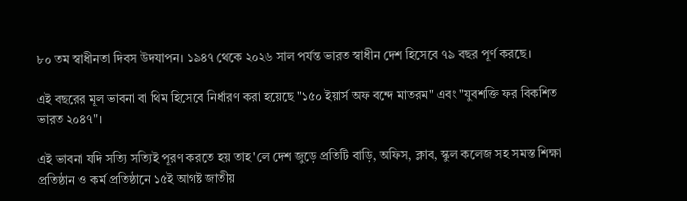৮০ তম স্বাধীনতা দিবস উদযাপন। ১৯৪৭ থেকে ২০২৬ সাল পর্যন্ত ভারত স্বাধীন দেশ হিসেবে ৭৯ বছর পূর্ণ করছে।

এই বছরের মূল ভাবনা বা থিম হিসেবে নির্ধারণ করা হয়েছে "১৫০ ইয়ার্স অফ বন্দে মাতরম" এবং "যুবশক্তি ফর বিকশিত ভারত ২০৪৭"।

এই ভাবনা যদি সত্যি সত্যিই পূরণ করতে হয় তাহ'লে দেশ জুড়ে প্রতিটি বাড়ি, অফিস, ক্লাব, স্কুল কলেজ সহ সমস্ত শিক্ষা প্রতিষ্ঠান ও কর্ম প্রতিষ্ঠানে ১৫ই আগষ্ট জাতীয়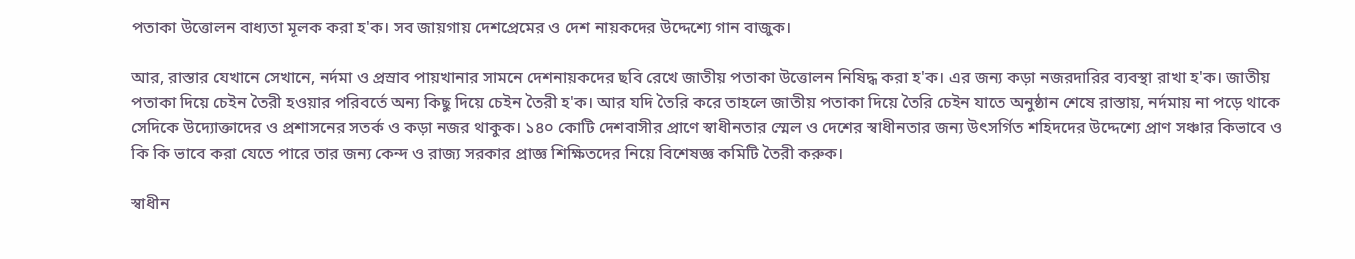পতাকা উত্তোলন বাধ্যতা মূলক করা হ'ক। সব জায়গায় দেশপ্রেমের ও দেশ নায়কদের উদ্দেশ্যে গান বাজুক।

আর, রাস্তার যেখানে সেখানে, নর্দমা ও প্রস্রাব পায়খানার সামনে দেশনায়কদের ছবি রেখে জাতীয় পতাকা উত্তোলন নিষিদ্ধ করা হ'ক। এর জন্য কড়া নজরদারির ব্যবস্থা রাখা হ'ক। জাতীয় পতাকা দিয়ে চেইন তৈরী হওয়ার পরিবর্তে অন্য কিছু দিয়ে চেইন তৈরী হ'ক। আর যদি তৈরি করে তাহলে জাতীয় পতাকা দিয়ে তৈরি চেইন যাতে অনুষ্ঠান শেষে রাস্তায়, নর্দমায় না পড়ে থাকে সেদিকে উদ্যোক্তাদের ও প্রশাসনের সতর্ক ও কড়া নজর থাকুক। ১৪০ কোটি দেশবাসীর প্রাণে স্বাধীনতার স্মেল ও দেশের স্বাধীনতার জন্য উৎসর্গিত শহিদদের উদ্দেশ্যে প্রাণ সঞ্চার কিভাবে ও কি কি ভাবে করা যেতে পারে তার জন্য কেন্দ ও রাজ্য সরকার প্রাজ্ঞ শিক্ষিতদের নিয়ে বিশেষজ্ঞ কমিটি তৈরী করুক।

স্বাধীন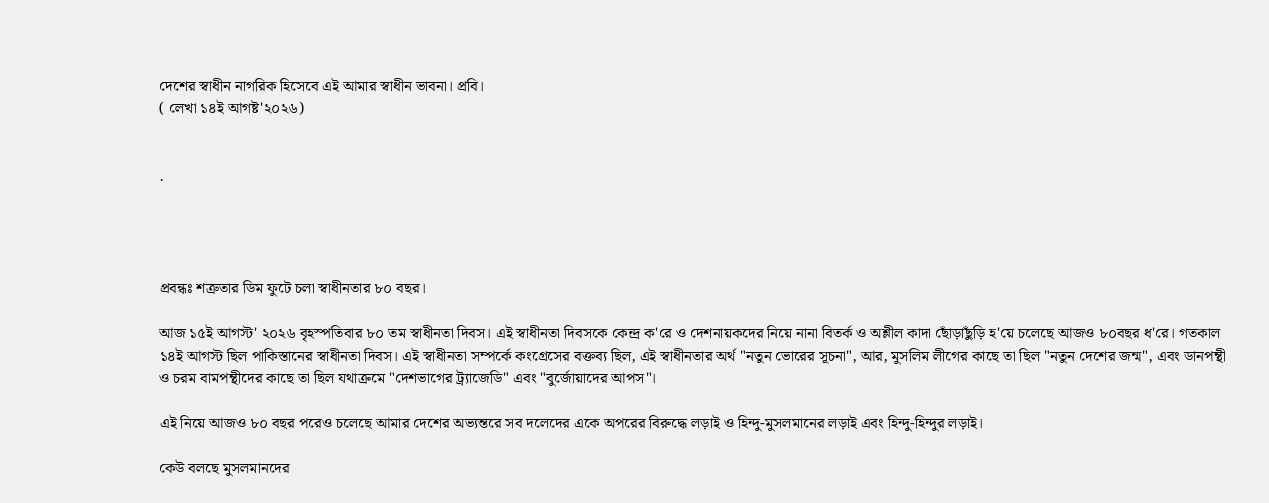দেশের স্বাধীন নাগরিক হিসেবে এই আমার স্বাধীন ভাবনা। প্রবি।
( লেখা ১৪ই আগষ্ট'২০২৬)


.




প্রবন্ধঃ শত্রুতার ডিম ফুটে চলা স্বাধীনতার ৮০ বছর।

আজ ১৫ই আগস্ট' ২০২৬ বৃহস্পতিবার ৮০ তম স্বাধীনতা দিবস। এই স্বাধীনতা দিবসকে কেন্দ্র ক'রে ও দেশনায়কদের নিয়ে নানা বিতর্ক ও অশ্লীল কাদা ছোঁড়াছুঁড়ি হ'য়ে চলেছে আজও ৮০বছর ধ'রে। গতকাল ১৪ই আগস্ট ছিল পাকিস্তানের স্বাধীনতা দিবস। এই স্বাধীনতা সম্পর্কে কংগ্রেসের বক্তব্য ছিল, এই স্বাধীনতার অর্থ "নতুন ভোরের সূচনা", আর, মুসলিম লীগের কাছে তা ছিল "নতুন দেশের জন্ম", এবং ডানপন্থী ও চরম বামপন্থীদের কাছে তা ছিল যথাক্রমে "দেশভাগের ট্র্যাজেডি" এবং "বুর্জোয়াদের আপস"।

এই নিয়ে আজও ৮০ বছর পরেও চলেছে আমার দেশের অভ্যন্তরে সব দলেদের একে অপরের বিরুদ্ধে লড়াই ও হিন্দু-মুসলমানের লড়াই এবং হিন্দু-হিন্দুর লড়াই।

কেউ বলছে মুসলমানদের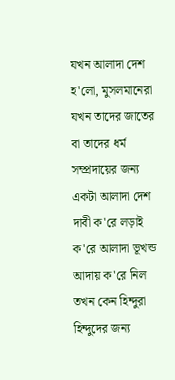যখন আলাদা দেশ হ'লো, মুসলমানেরা যখন তাদের জাতের বা তাদের ধর্ম সম্প্রদায়ের জন্য একটা আলাদা দেশ দাবী ক'রে লড়াই ক'রে আলাদা ভূখন্ড আদায় ক'রে নিল তখন কেন হিন্দুরা হিন্দুদের জন্য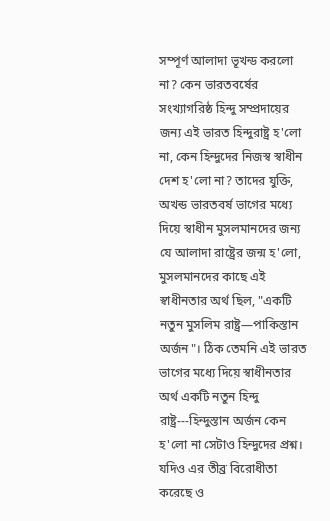সম্পূর্ণ আলাদা ভূখন্ড করলো না? কেন ভারতবর্ষের সংখ্যাগরিষ্ঠ হিন্দু সম্প্রদায়ের জন্য এই ভারত হিন্দুরাষ্ট্র হ'লো না, কেন হিন্দুদের নিজস্ব স্বাধীন দেশ হ'লো না? তাদের যুক্তি, অখন্ড ভারতবর্ষ ভাগের মধ্যে দিয়ে স্বাধীন মুসলমানদের জন্য যে আলাদা রাষ্ট্রের জন্ম হ'লো, মুসলমানদের কাছে এই স্বাধীনতার অর্থ ছিল, "একটি নতুন মুসলিম রাষ্ট্র—পাকিস্তান অর্জন"। ঠিক তেমনি এই ভারত ভাগের মধ্যে দিয়ে স্বাধীনতার অর্থ একটি নতুন হিন্দু রাষ্ট্র---হিন্দুস্তান অর্জন কেন হ'লো না সেটাও হিন্দুদের প্রশ্ন। যদিও এর তীব্র বিরোধীতা করেছে ও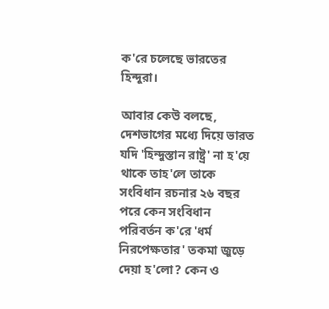ক'রে চলেছে ভারতের হিন্দুরা।

আবার কেউ বলছে, দেশভাগের মধ্যে দিয়ে ভারত যদি 'হিন্দুস্তান রাষ্ট্র' না হ'য়ে থাকে তাহ'লে তাকে সংবিধান রচনার ২৬ বছর পরে কেন সংবিধান পরিবর্তন ক'রে 'ধর্ম নিরপেক্ষতার' তকমা জুড়ে দেয়া হ'লো? কেন ও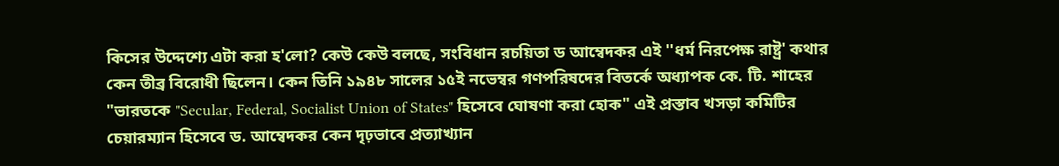কিসের উদ্দেশ্যে এটা করা হ'লো? কেউ কেউ বলছে, সংবিধান রচয়িতা ড আম্বেদকর এই ''ধর্ম নিরপেক্ষ রাষ্ট্র' কথার কেন তীব্র বিরোধী ছিলেন। কেন তিনি ১৯৪৮ সালের ১৫ই নভেম্বর গণপরিষদের বিতর্কে অধ্যাপক কে. টি. শাহের "ভারতকে "Secular, Federal, Socialist Union of States" হিসেবে ঘোষণা করা হোক" এই প্রস্তাব খসড়া কমিটির চেয়ারম্যান হিসেবে ড. আম্বেদকর কেন দৃঢ়ভাবে প্রত্যাখ্যান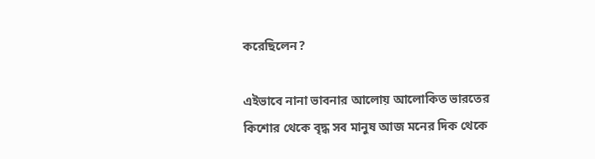করেছিলেন?

এইভাবে নানা ভাবনার আলোয় আলোকিত ভারতের কিশোর থেকে বৃদ্ধ সব মানুষ আজ মনের দিক থেকে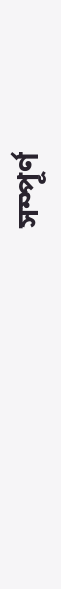সম্পূর্ণ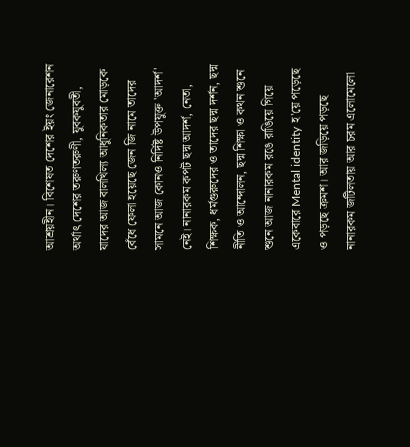আশ্রয়হীন। বিশেষত দেশের ইয়ং জেনারেশন অর্থাৎ দেশের তরুণতরুণী, যুবকযুবতী, যাদের আজ বালখিল্য আধুনিকতার মোড়কে বেঁধে ফেলা হয়েছে জেন জি নামে তাদের সামনে আজ কোনও নির্দিষ্ট উপযুক্ত 'আদর্শ' নেই। নানারকম কপট ছদ্ম আদর্শ, নেতা, শিক্ষক, ধর্মগুরুদের ও তাদের ছদ্ম দর্শন, ছদ্ম নীতি ও আন্দোলন, ছদ্ম শিক্ষা ও কথন শুনে শুনে আজ নানারকম রঙে রাঙিয়ে গিয়ে একেবারে Mental identity হ'য়ে পড়েছে ও পড়ছে ক্রমশ। আর জড়িয়ে পড়ছে নানারকম জটিলতায় আর চরম এলোমেলো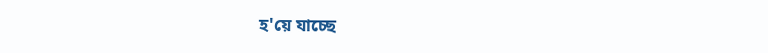হ'য়ে যাচ্ছে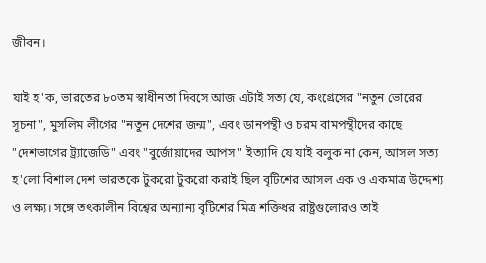জীবন।

যাই হ'ক, ভারতের ৮০তম স্বাধীনতা দিবসে আজ এটাই সত্য যে, কংগ্রেসের "নতুন ভোরের সূচনা", মুসলিম লীগের "নতুন দেশের জন্ম", এবং ডানপন্থী ও চরম বামপন্থীদের কাছে "দেশভাগের ট্র্যাজেডি" এবং "বুর্জোয়াদের আপস" ইত্যাদি যে যাই বলুক না কেন, আসল সত্য হ'লো বিশাল দেশ ভারতকে টুকরো টুকরো করাই ছিল বৃটিশের আসল এক ও একমাত্র উদ্দেশ্য ও লক্ষ্য। সঙ্গে তৎকালীন বিশ্বের অন্যান্য বৃটিশের মিত্র শক্তিধর রাষ্ট্রগুলোরও তাই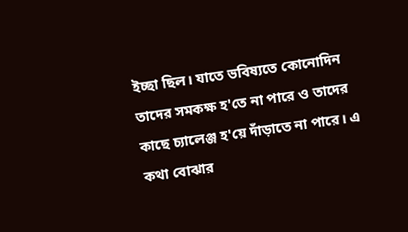ইচ্ছা ছিল। যাতে ভবিষ্যতে কোনোদিন তাদের সমকক্ষ হ'তে না পারে ও তাদের কাছে চ্যালেঞ্জ হ'য়ে দাঁড়াতে না পারে। এ কথা বোঝার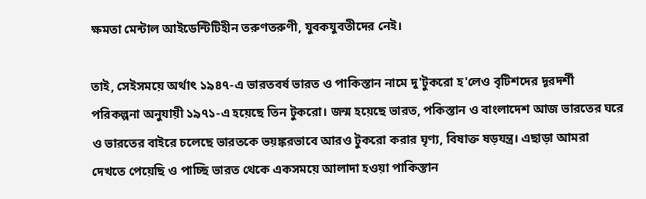ক্ষমতা মেন্টাল আইডেন্টিটিহীন তরুণতরুণী, যুবকযুবতীদের নেই।

তাই, সেইসময়ে অর্থাৎ ১৯৪৭-এ ভারতবর্ষ ভারত ও পাকিস্তান নামে দু'টুকরো হ'লেও বৃটিশদের দূরদর্শী পরিকল্পনা অনুযায়ী ১৯৭১-এ হয়েছে তিন টুকরো। জন্ম হয়েছে ভারত, পকিস্তান ও বাংলাদেশ আজ ভারতের ঘরে ও ভারতের বাইরে চলেছে ভারতকে ভয়ঙ্করভাবে আরও টুকরো করার ঘৃণ্য, বিষাক্ত ষড়যন্ত্র। এছাড়া আমরা দেখতে পেয়েছি ও পাচ্ছি ভারত থেকে একসময়ে আলাদা হওয়া পাকিস্তান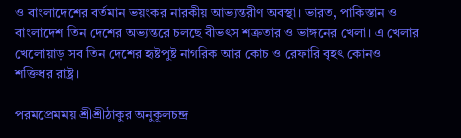ও বাংলাদেশের বর্তমান ভয়ংকর নারকীয় আভ্যন্তরীণ অবস্থা। ভারত, পাকিস্তান ও বাংলাদেশ তিন দেশের অভ্যন্তরে চলছে বীভৎস শত্রুতার ও ভাঙ্গনের খেলা। এ খেলার খেলোয়াড় সব তিন দেশের হৃষ্টপুষ্ট নাগরিক আর কোচ ও রেফারি বৃহৎ কোনও শক্তিধর রাষ্ট্র।

পরমপ্রেমময় শ্রীশ্রীঠাকুর অনুকূলচন্দ্র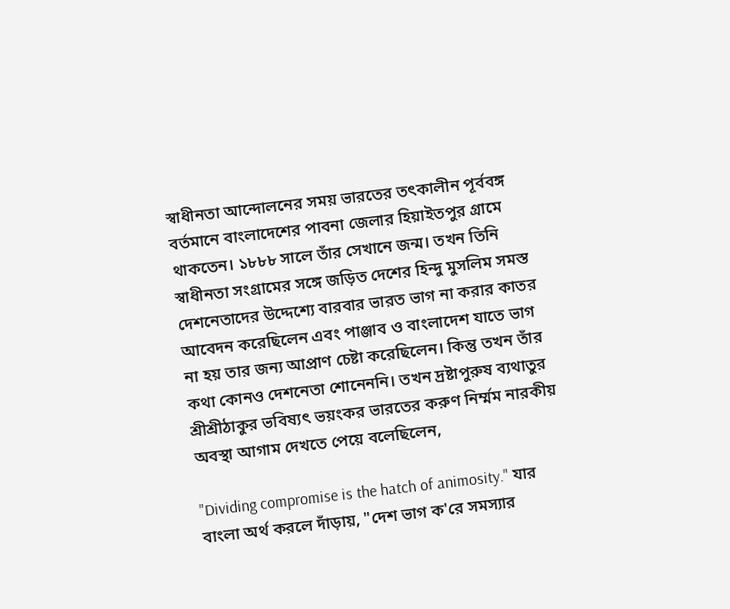স্বাধীনতা আন্দোলনের সময় ভারতের তৎকালীন পূর্ববঙ্গ বর্তমানে বাংলাদেশের পাবনা জেলার হিয়াইতপুর গ্রামে থাকতেন। ১৮৮৮ সালে তাঁর সেখানে জন্ম। তখন তিনি স্বাধীনতা সংগ্রামের সঙ্গে জড়িত দেশের হিন্দু মুসলিম সমস্ত দেশনেতাদের উদ্দেশ্যে বারবার ভারত ভাগ না করার কাতর আবেদন করেছিলেন এবং পাঞ্জাব ও বাংলাদেশ যাতে ভাগ না হয় তার জন্য আপ্রাণ চেষ্টা করেছিলেন। কিন্তু তখন তাঁর কথা কোনও দেশনেতা শোনেননি। তখন দ্রষ্টাপুরুষ ব্যথাতুর শ্রীশ্রীঠাকুর ভবিষ্যৎ ভয়ংকর ভারতের করুণ নির্ম্মম নারকীয় অবস্থা আগাম দেখতে পেয়ে বলেছিলেন,

"Dividing compromise is the hatch of animosity." যার বাংলা অর্থ করলে দাঁড়ায়, "দেশ ভাগ ক'রে সমস্যার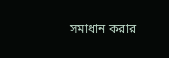সমাধান করার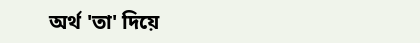অর্থ 'তা' দিয়ে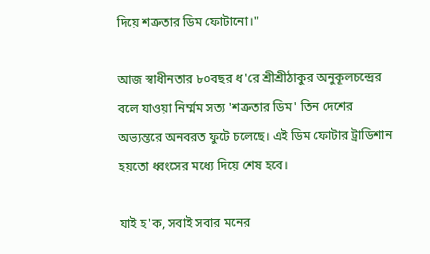দিয়ে শত্রুতার ডিম ফোটানো।"

আজ স্বাধীনতার ৮০বছর ধ'রে শ্রীশ্রীঠাকুর অনুকূলচন্দ্রের বলে যাওয়া নির্ম্মম সত্য 'শত্রুতার ডিম' তিন দেশের অভ্যন্তরে অনবরত ফুটে চলেছে। এই ডিম ফোটার ট্রাডিশান হয়তো ধ্বংসের মধ্যে দিয়ে শেষ হবে।

যাই হ'ক, সবাই সবার মনের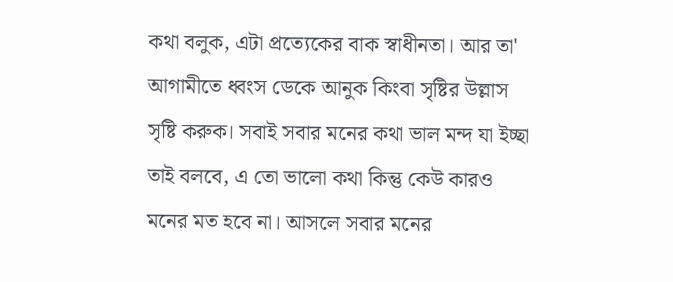কথা বলুক, এটা প্রত্যেকের বাক স্বাধীনতা। আর তা' আগামীতে ধ্বংস ডেকে আনুক কিংবা সৃষ্টির উল্লাস সৃষ্টি করুক। সবাই সবার মনের কথা ভাল মন্দ যা ইচ্ছা তাই বলবে, এ তো ভালো কথা কিন্তু কেউ কারও মনের মত হবে না। আসলে সবার মনের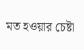মত হওয়ার চেষ্টা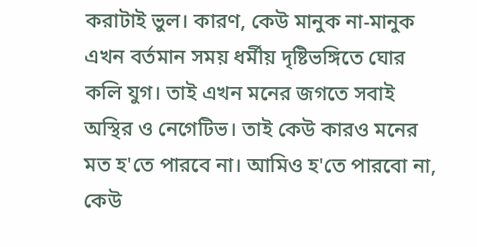করাটাই ভুল। কারণ, কেউ মানুক না-মানুক এখন বর্তমান সময় ধর্মীয় দৃষ্টিভঙ্গিতে ঘোর কলি যুগ। তাই এখন মনের জগতে সবাই অস্থির ও নেগেটিভ। তাই কেউ কারও মনের মত হ'তে পারবে না। আমিও হ'তে পারবো না, কেউ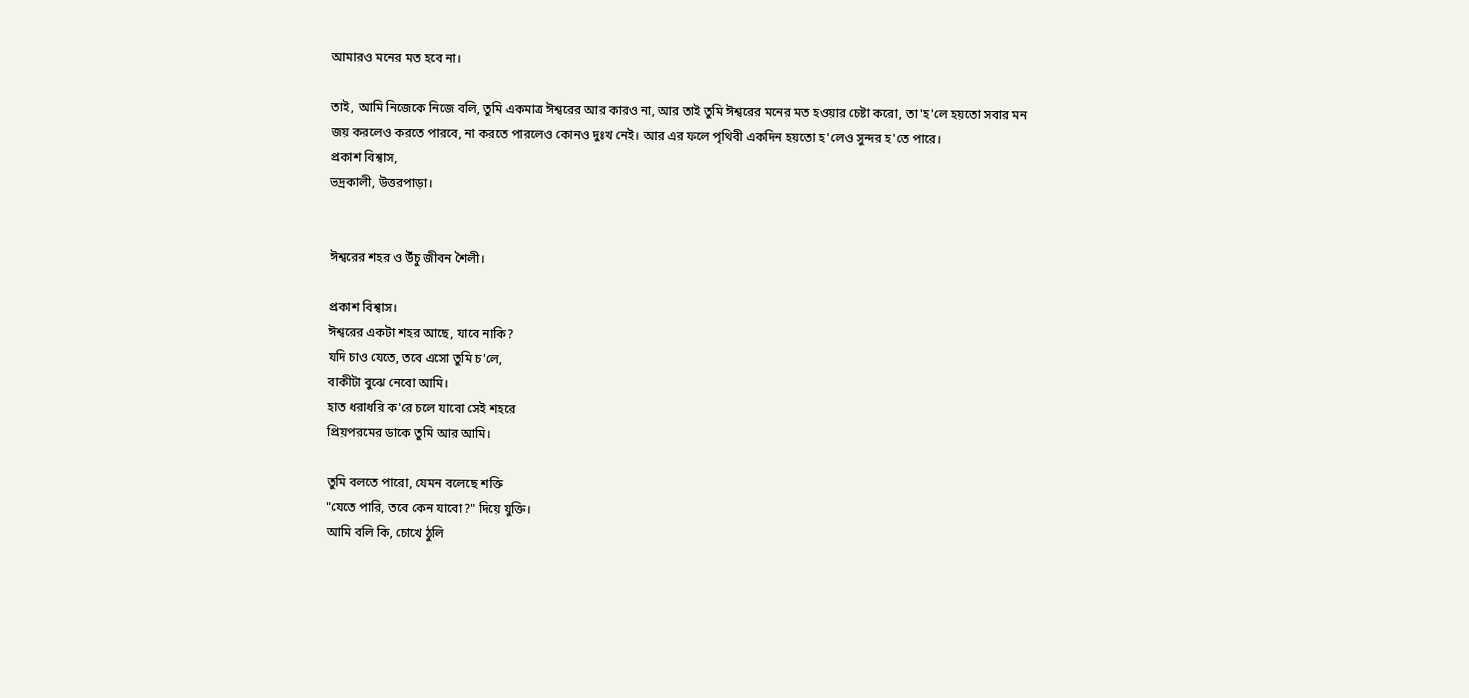আমারও মনের মত হবে না।

তাই, আমি নিজেকে নিজে বলি, তুমি একমাত্র ঈশ্বরের আর কারও না, আর তাই তুমি ঈশ্বরের মনের মত হওয়ার চেষ্টা করো, তা'হ'লে হয়তো সবার মন জয় করলেও করতে পারবে, না করতে পারলেও কোনও দুঃখ নেই। আর এর ফলে পৃথিবী একদিন হয়তো হ'লেও সুন্দর হ'তে পারে।
প্রকাশ বিশ্বাস,
ভদ্রকালী, উত্তরপাড়া।


ঈশ্বরের শহর ও উঁচু জীবন শৈলী।

প্রকাশ বিশ্বাস।
ঈশ্বরের একটা শহর আছে, যাবে নাকি?
যদি চাও যেতে, তবে এসো তুমি চ'লে,
বাকীটা বুঝে নেবো আমি।
হাত ধরাধরি ক'রে চলে যাবো সেই শহরে
প্রিয়পরমের ডাকে তুমি আর আমি।

তুমি বলতে পারো, যেমন বলেছে শক্তি
"যেতে পারি, তবে কেন যাবো?" দিয়ে যুক্তি।
আমি বলি কি, চোখে ঠুলি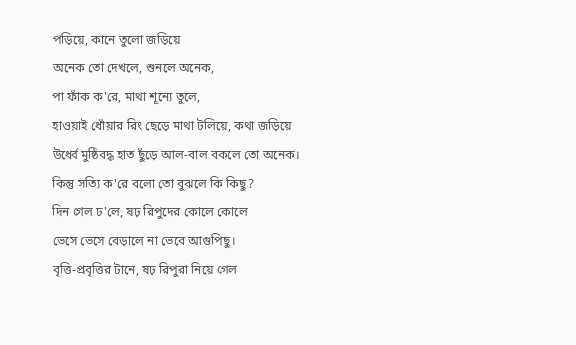পড়িয়ে, কানে তুলো জড়িয়ে
অনেক তো দেখলে, শুনলে অনেক,
পা ফাঁক ক'রে, মাথা শূন্যে তুলে,
হাওয়াই ধোঁয়ার রিং ছেড়ে মাথা টলিয়ে, কথা জড়িয়ে
উর্ধ্বে মুষ্ঠিবদ্ধ হাত ছুঁড়ে আল-বাল বকলে তো অনেক।
কিন্তু সত্যি ক'রে বলো তো বুঝলে কি কিছু?
দিন গেল ঢ'লে, ষঢ় রিপুদের কোলে কোলে
ভেসে ভেসে বেড়ালে না ভেবে আগুপিছু।
বৃত্তি-প্রবৃত্তির টানে, ষঢ় রিপুরা নিয়ে গেল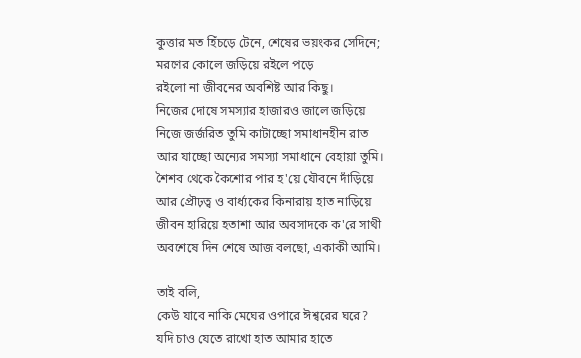কুত্তার মত হিঁচড়ে টেনে, শেষের ভয়ংকর সেদিনে;
মরণের কোলে জড়িয়ে রইলে পড়ে
রইলো না জীবনের অবশিষ্ট আর কিছু।
নিজের দোষে সমস্যার হাজারও জালে জড়িয়ে
নিজে জর্জরিত তুমি কাটাচ্ছো সমাধানহীন রাত
আর যাচ্ছো অন্যের সমস্যা সমাধানে বেহায়া তুমি।
শৈশব থেকে কৈশোর পার হ'য়ে যৌবনে দাঁড়িয়ে
আর প্রৌঢ়ত্ব ও বার্ধ্যকের কিনারায় হাত নাড়িয়ে
জীবন হারিয়ে হতাশা আর অবসাদকে ক'রে সাথী
অবশেষে দিন শেষে আজ বলছো, একাকী আমি।

তাই বলি,
কেউ যাবে নাকি মেঘের ওপারে ঈশ্বরের ঘরে?
যদি চাও যেতে রাখো হাত আমার হাতে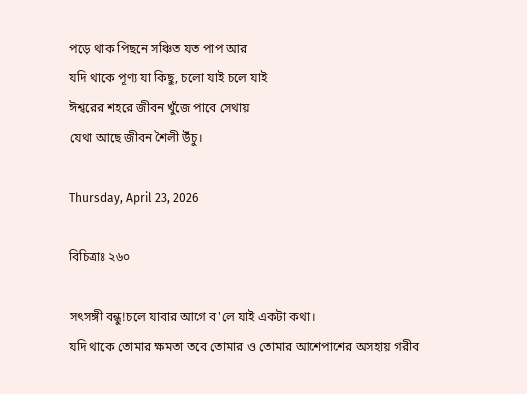পড়ে থাক পিছনে সঞ্চিত যত পাপ আর
যদি থাকে পূণ্য যা কিছু, চলো যাই চলে যাই
ঈশ্বরের শহরে জীবন খুঁজে পাবে সেথায়
যেথা আছে জীবন শৈলী উঁচু।

Thursday, April 23, 2026

বিচিত্রাঃ ২৬০

সৎসঙ্গী বন্ধু!চলে যাবার আগে ব'লে যাই একটা কথা।
যদি থাকে তোমার ক্ষমতা তবে তোমার ও তোমার আশেপাশের অসহায় গরীব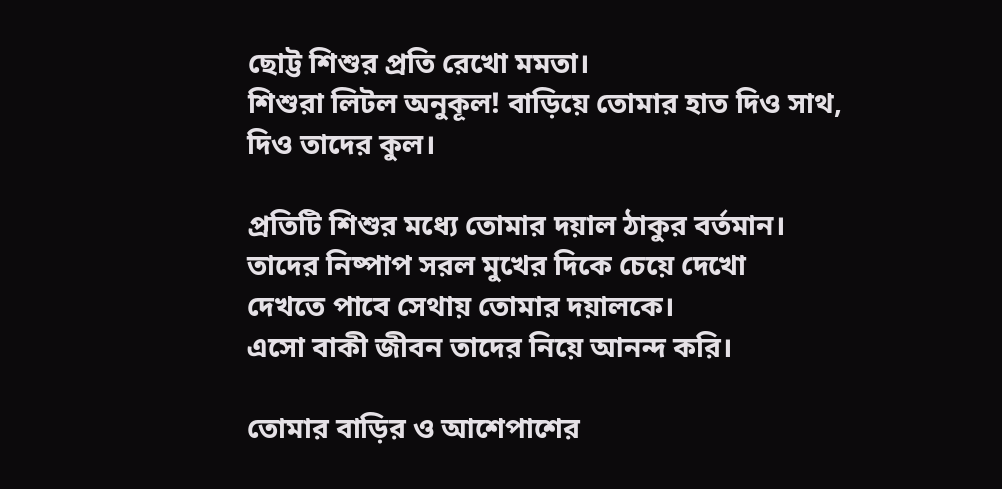ছোট্ট শিশুর প্রতি রেখো মমতা।
শিশুরা লিটল অনুকূল! বাড়িয়ে তোমার হাত দিও সাথ,
দিও তাদের কুল।

প্রতিটি শিশুর মধ্যে তোমার দয়াল ঠাকুর বর্তমান।
তাদের নিষ্পাপ সরল মুখের দিকে চেয়ে দেখো
দেখতে পাবে সেথায় তোমার দয়ালকে।
এসো বাকী জীবন তাদের নিয়ে আনন্দ করি।

তোমার বাড়ির ও আশেপাশের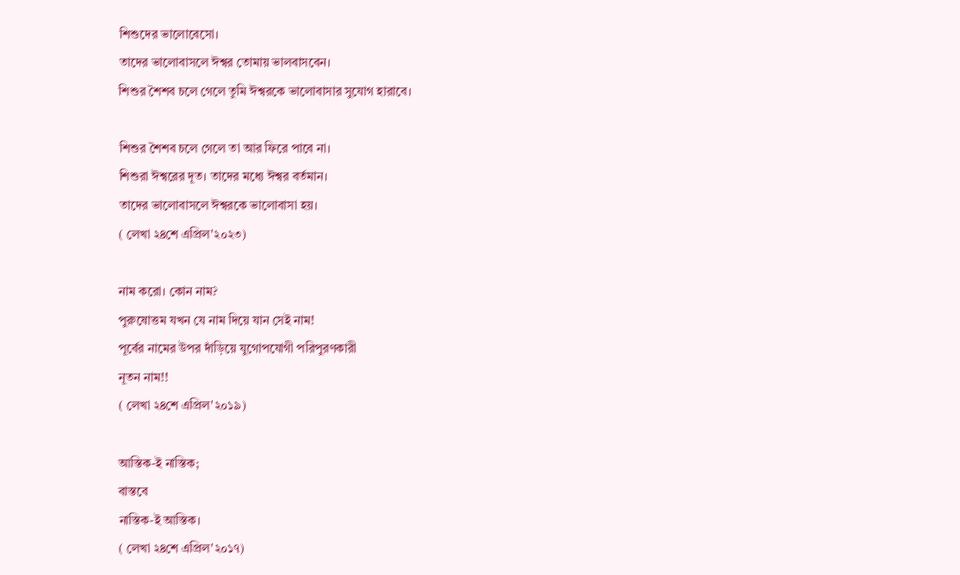শিশুদের ভালোবেসো।
তাদের ভালোবাসলে ঈশ্বর তোমায় ভালবাসবেন।
শিশুর শৈশব চলে গেলে তুমি ঈশ্বরকে ভালোবাসার সুযোগ হারাবে।

শিশুর শৈশব চলে গেলে তা আর ফিরে পাবে না।
শিশুরা ঈশ্বরের দূত। তাদের মধ্যে ঈশ্বর বর্তমান।
তাদের ভালোবাসলে ঈশ্বরকে ভালোবাসা হয়।
( লেখা ২৪শে এপ্রিল'২০২৩)

নাম করো। কোন নাম?
পুরুষোত্তম যখন যে নাম দিয়ে যান সেই নাম!
পূর্বের নামের উপর দাঁড়িয়ে যুগোপযোগী পরিপুরণকারী
নূতন নাম!!
( লেখা ২৪শে এপ্রিল'২০১৯)

আস্তিক-ই নাস্তিক;
বাস্তবে
নাস্তিক-ই আস্তিক।
( লেখা ২৪শে এপ্রিল'২০১৭)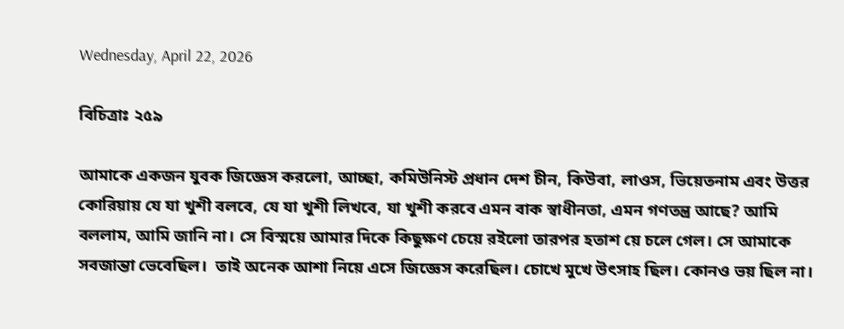Wednesday, April 22, 2026

বিচিত্রাঃ ২৫৯

আমাকে একজন যুবক জিজ্ঞেস করলো, আচ্ছা, কমিউনিস্ট প্রধান দেশ চীন, কিউবা, লাওস, ভিয়েতনাম এবং উত্তর কোরিয়ায় যে যা খুশী বলবে, যে যা খুশী লিখবে, যা খুশী করবে এমন বাক স্বাধীনতা, এমন গণতন্ত্র আছে? আমি বললাম, আমি জানি না। সে বিস্ময়ে আমার দিকে কিছুক্ষণ চেয়ে রইলো তারপর হতাশ য়ে চলে গেল। সে আমাকে সবজান্তা ভেবেছিল।  তাই অনেক আশা নিয়ে এসে জিজ্ঞেস করেছিল। চোখে মুখে উৎসাহ ছিল। কোনও ভয় ছিল না।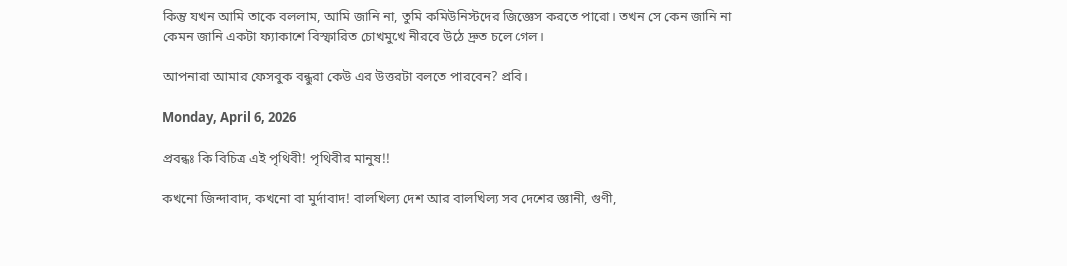কিন্তু যখন আমি তাকে বললাম, আমি জানি না, তুমি কমিউনিস্টদের জিজ্ঞেস করতে পারো। তখন সে কেন জানি না কেমন জানি একটা ফ্যাকাশে বিস্ফারিত চোখমুখে নীরবে উঠে দ্রুত চলে গেল।

আপনারা আমার ফেসবুক বন্ধুরা কেউ এর উত্তরটা বলতে পারবেন? প্রবি।

Monday, April 6, 2026

প্রবন্ধঃ কি বিচিত্র এই পৃথিবী! পৃথিবীর মানুষ!!

কখনো জিন্দাবাদ, কখনো বা মুর্দাবাদ! বালখিল্য দেশ আর বালখিল্য সব দেশের জ্ঞানী, গুণী,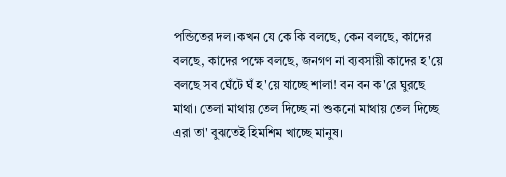পন্ডিতের দল।কখন যে কে কি বলছে, কেন বলছে, কাদের বলছে, কাদের পক্ষে বলছে, জনগণ না ব্যবসায়ী কাদের হ'য়ে বলছে সব ঘেঁটে ঘঁ হ'য়ে যাচ্ছে শালা! বন বন ক'রে ঘুরছে মাথা। তেলা মাথায় তেল দিচ্ছে না শুকনো মাথায় তেল দিচ্ছে এরা তা' বুঝতেই হিমশিম খাচ্ছে মানুষ।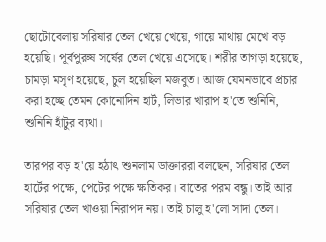ছোটোবেলায় সরিষার তেল খেয়ে খেয়ে, গায়ে মাথায় মেখে বড় হয়েছি। পূর্বপুরুষ সর্ষের তেল খেয়ে এসেছে। শরীর তাগড়া হয়েছে, চামড়া মসৃণ হয়েছে, চুল হয়েছিল মজবুত। আজ যেমনভাবে প্রচার করা হচ্ছে তেমন কোনোদিন হার্ট, লিভার খারাপ হ'তে শুনিনি, শুনিনি হাঁটুর ব্যথা।

তারপর বড় হ'য়ে হঠাৎ শুনলাম ডাক্তাররা বলছেন, সরিষার তেল হার্টের পক্ষে, পেটের পক্ষে ক্ষতিকর। বাতের পরম বন্ধু। তাই আর সরিষার তেল খাওয়া নিরাপদ নয়। তাই চালু হ'লো সাদা তেল।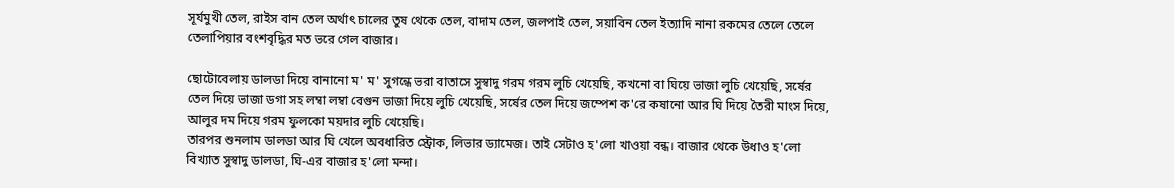সূর্যমুখী তেল, রাইস বান তেল অর্থাৎ চালের তুষ থেকে তেল, বাদাম তেল, জলপাই তেল, সয়াবিন তেল ইত্যাদি নানা রকমের তেলে তেলে তেলাপিয়ার বংশবৃদ্ধির মত ভরে গেল বাজার।

ছোটোবেলায় ডালডা দিয়ে বানানো ম' ম' সুগন্ধে ভরা বাতাসে সুস্বাদু গরম গরম লুচি খেয়েছি, কখনো বা ঘিয়ে ভাজা লুচি খেয়েছি, সর্ষের তেল দিয়ে ভাজা ডগা সহ লম্বা লম্বা বেগুন ভাজা দিয়ে লুচি খেয়েছি, সর্ষের তেল দিয়ে জম্পেশ ক'রে কষানো আর ঘি দিয়ে তৈরী মাংস দিয়ে, আলুর দম দিয়ে গরম ফুলকো ময়দার লুচি খেয়েছি।
তারপর শুনলাম ডালডা আর ঘি খেলে অবধারিত স্ট্রোক, লিভার ড্যামেজ। তাই সেটাও হ'লো খাওয়া বন্ধ। বাজার থেকে উধাও হ'লো বিখ্যাত সুস্বাদু ডালডা, ঘি-এর বাজার হ'লো মন্দা।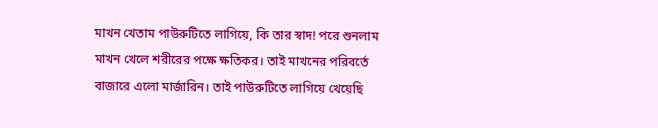মাখন খেতাম পাউরুটিতে লাগিয়ে, কি তার স্বাদ! পরে শুনলাম মাখন খেলে শরীরের পক্ষে ক্ষতিকর। তাই মাখনের পরিবর্তে বাজারে এলো মার্জারিন। তাই পাউরুটিতে লাগিয়ে খেয়েছি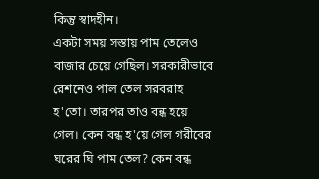কিন্তু স্বাদহীন।
একটা সময় সস্তায় পাম তেলেও বাজার চেয়ে গেছিল। সরকারীভাবে রেশনেও পাল তেল সরবরাহ হ'তো। তারপর তাও বন্ধ হয়ে গেল। কেন বন্ধ হ'য়ে গেল গরীবের ঘরের ঘি পাম তেল? কেন বন্ধ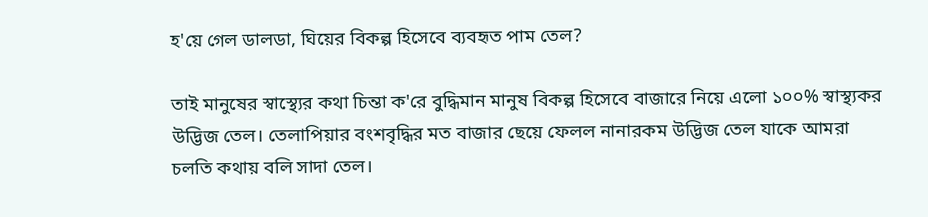হ'য়ে গেল ডালডা, ঘিয়ের বিকল্প হিসেবে ব্যবহৃত পাম তেল?

তাই মানুষের স্বাস্থ্যের কথা চিন্তা ক'রে বুদ্ধিমান মানুষ বিকল্প হিসেবে বাজারে নিয়ে এলো ১০০% স্বাস্থ্যকর উদ্ভিজ তেল। তেলাপিয়ার বংশবৃদ্ধির মত বাজার ছেয়ে ফেলল নানারকম উদ্ভিজ তেল যাকে আমরা চলতি কথায় বলি সাদা তেল।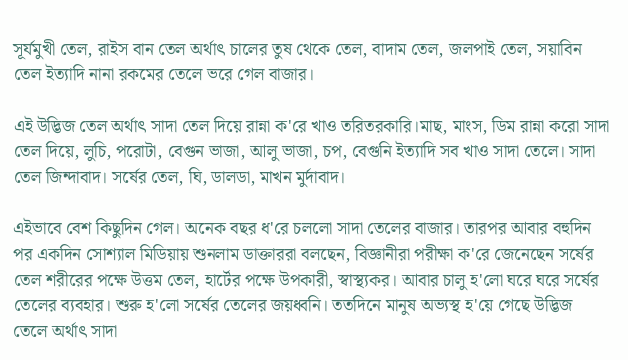সূর্যমুখী তেল, রাইস বান তেল অর্থাৎ চালের তুষ থেকে তেল, বাদাম তেল, জলপাই তেল, সয়াবিন তেল ইত্যাদি নানা রকমের তেলে ভরে গেল বাজার।

এই উদ্ভিজ তেল অর্থাৎ সাদা তেল দিয়ে রান্না ক'রে খাও তরিতরকারি।মাছ, মাংস, ডিম রান্না করো সাদা তেল দিয়ে, লুচি, পরোটা, বেগুন ভাজা, আলু ভাজা, চপ, বেগুনি ইত্যাদি সব খাও সাদা তেলে। সাদা তেল জিন্দাবাদ। সর্ষের তেল, ঘি, ডালডা, মাখন মুর্দাবাদ।

এইভাবে বেশ কিছুদিন গেল। অনেক বছর ধ'রে চললো সাদা তেলের বাজার। তারপর আবার বহুদিন পর একদিন সোশ্যাল মিডিয়ায় শুনলাম ডাক্তাররা বলছেন, বিজ্ঞানীরা পরীক্ষা ক'রে জেনেছেন সর্ষের তেল শরীরের পক্ষে উত্তম তেল, হার্টের পক্ষে উপকারী, স্বাস্থ্যকর। আবার চালু হ'লো ঘরে ঘরে সর্ষের তেলের ব্যবহার। শুরু হ'লো সর্ষের তেলের জয়ধ্বনি। ততদিনে মানুষ অভ্যস্থ হ'য়ে গেছে উদ্ভিজ তেলে অর্থাৎ সাদা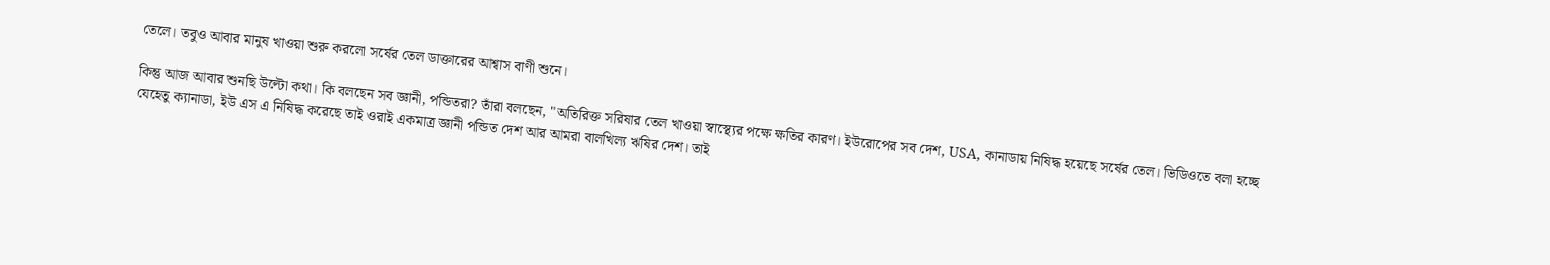তেলে। তবুও আবার মানুষ খাওয়া শুরু করলো সর্ষের তেল ডাক্তারের আশ্বাস বাণী শুনে।

কিন্তু আজ আবার শুনছি উল্টো কথা। কি বলছেন সব জ্ঞানী, পন্ডিতরা? তাঁরা বলছেন, "অতিরিক্ত সরিষার তেল খাওয়া স্বাস্থ্যের পক্ষে ক্ষতির কারণ। ইউরোপের সব দেশ, USA, কানাডায় নিষিদ্ধ হয়েছে সর্ষের তেল। ভিডিওতে বলা হচ্ছে যেহেতু ক্যানাডা, ইউ এস এ নিষিদ্ধ করেছে তাই ওরাই একমাত্র জ্ঞানী পন্ডিত দেশ আর আমরা বালখিল্য ঋষির দেশ। তাই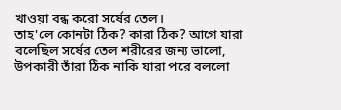খাওয়া বন্ধ করো সর্ষের তেল।
তাহ'লে কোনটা ঠিক? কারা ঠিক? আগে যারা বলেছিল সর্ষের তেল শরীরের জন্য ভালো, উপকারী তাঁরা ঠিক নাকি যারা পরে বললো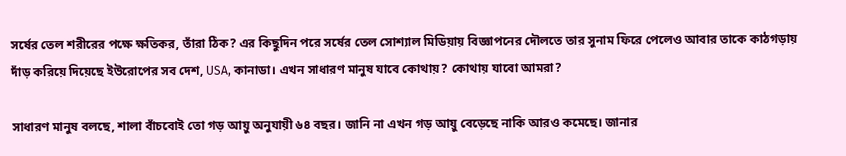সর্ষের তেল শরীরের পক্ষে ক্ষতিকর, তাঁরা ঠিক? এর কিছুদিন পরে সর্ষের তেল সোশ্যাল মিডিয়ায় বিজ্ঞাপনের দৌলতে তার সুনাম ফিরে পেলেও আবার তাকে কাঠগড়ায় দাঁড় করিয়ে দিয়েছে ইউরোপের সব দেশ, USA, কানাডা। এখন সাধারণ মানুষ যাবে কোথায়? কোথায় যাবো আমরা?

সাধারণ মানুষ বলছে, শালা বাঁচবোই তো গড় আয়ু অনুযায়ী ৬৪ বছর। জানি না এখন গড় আয়ু বেড়েছে নাকি আরও কমেছে। জানার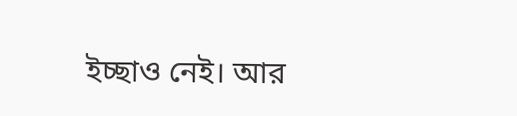ইচ্ছাও নেই। আর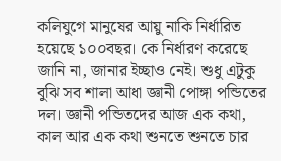কলিযুগে মানুষের আয়ু নাকি নির্ধারিত হয়েছে ১০০বছর। কে নির্ধারণ করেছে জানি না, জানার ইচ্ছাও নেই। শুধু এটুকু বুঝি সব শালা আধা জ্ঞানী পোঙ্গা পন্ডিতের দল। জ্ঞানী পন্ডিতদের আজ এক কথা, কাল আর এক কথা শুনতে শুনতে চার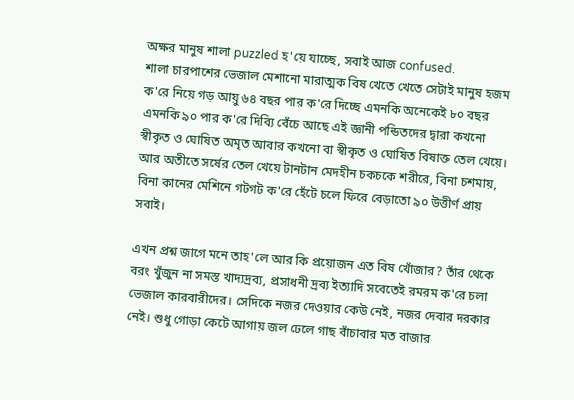অক্ষর মানুষ শালা puzzled হ'য়ে যাচ্ছে, সবাই আজ confused.
শালা চারপাশের ভেজাল মেশানো মারাত্মক বিষ খেতে খেতে সেটাই মানুষ হজম ক'রে নিয়ে গড় আয়ু ৬৪ বছর পার ক'রে দিচ্ছে এমনকি অনেকেই ৮০ বছর এমনকি ৯০ পার ক'রে দিব্যি বেঁচে আছে এই জ্ঞানী পন্ডিতদের দ্বারা কখনো স্বীকৃত ও ঘোষিত অমৃত আবার কখনো বা স্বীকৃত ও ঘোষিত বিষাক্ত তেল খেয়ে। আর অতীতে সর্ষের তেল খেয়ে টানটান মেদহীন চকচকে শরীরে, বিনা চশমায়, বিনা কানের মেশিনে গটগট ক'রে হেঁটে চলে ফিরে বেড়াতো ৯০ উত্তীর্ণ প্রায় সবাই।

এখন প্রশ্ন জাগে মনে তাহ'লে আর কি প্রয়োজন এত বিষ খোঁজার? তাঁর থেকে বরং খুঁজুন না সমস্ত খাদ্যদ্রব্য, প্রসাধনী দ্রব্য ইত্যাদি সবেতেই রমরম ক'রে চলা ভেজাল কারবারীদের। সেদিকে নজর দেওয়ার কেউ নেই, নজর দেবার দরকার নেই। শুধু গোড়া কেটে আগায় জল ঢেলে গাছ বাঁচাবার মত বাজার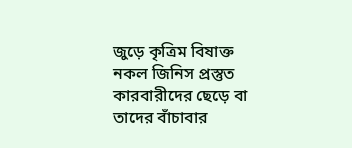জুড়ে কৃত্রিম বিষাক্ত নকল জিনিস প্রস্তুত কারবারীদের ছেড়ে বা তাদের বাঁচাবার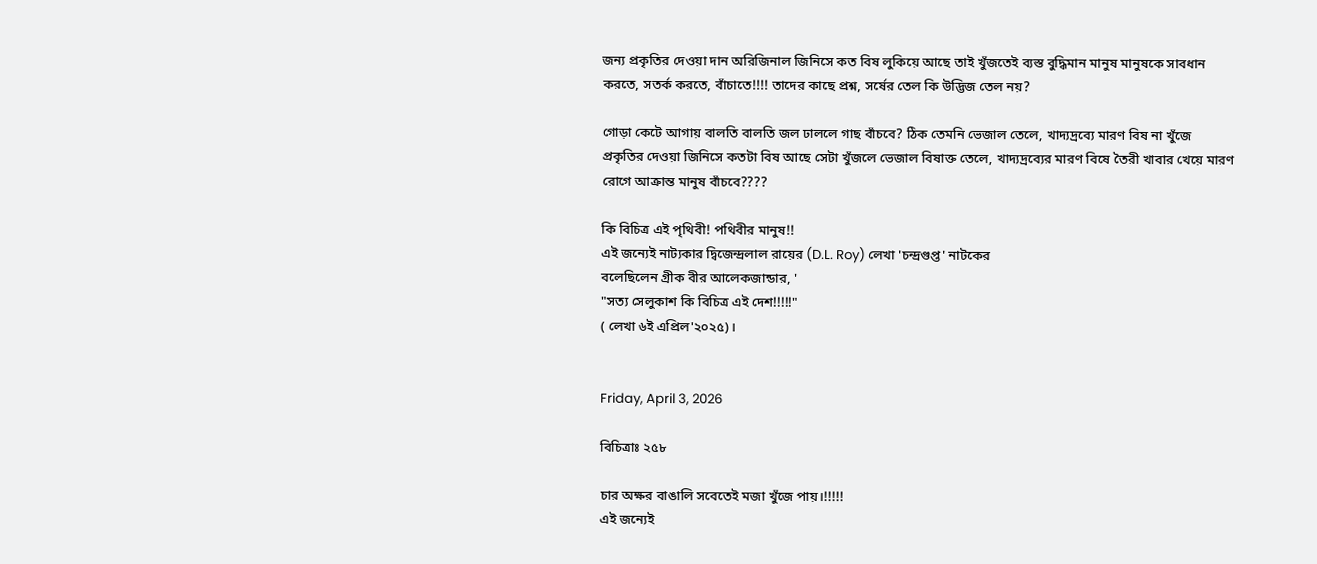জন্য প্রকৃতির দেওয়া দান অরিজিনাল জিনিসে কত বিষ লুকিয়ে আছে তাই খুঁজতেই ব্যস্ত বুদ্ধিমান মানুষ মানুষকে সাবধান করতে, সতর্ক করতে, বাঁচাতে!!!! তাদের কাছে প্রশ্ন, সর্ষের তেল কি উদ্ভিজ তেল নয়?

গোড়া কেটে আগায় বালতি বালতি জল ঢাললে গাছ বাঁচবে? ঠিক তেমনি ভেজাল তেলে, খাদ্যদ্রব্যে মারণ বিষ না খুঁজে প্রকৃতির দেওয়া জিনিসে কতটা বিষ আছে সেটা খুঁজলে ভেজাল বিষাক্ত তেলে, খাদ্যদ্রব্যের মারণ বিষে তৈরী খাবার খেয়ে মারণ রোগে আক্রান্ত মানুষ বাঁচবে????

কি বিচিত্র এই পৃথিবী! পথিবীর মানুষ!!
এই জন্যেই নাট্যকার দ্বিজেন্দ্রলাল রায়ের (D.L. Roy) লেখা 'চন্দ্রগুপ্ত' নাটকের
বলেছিলেন গ্রীক বীর আলেকজান্ডার, '
"সত্য সেলুকাশ কি বিচিত্র এই দেশ!!!!!"
( লেখা ৬ই এপ্রিল'২০২৫)।


Friday, April 3, 2026

বিচিত্রাঃ ২৫৮

চার অক্ষর বাঙালি সবেতেই মজা খুঁজে পায়।!!!!!
এই জন্যেই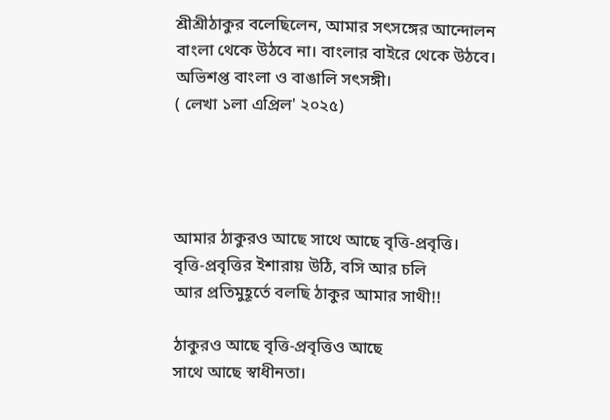শ্রীশ্রীঠাকুর বলেছিলেন, আমার সৎসঙ্গের আন্দোলন বাংলা থেকে উঠবে না। বাংলার বাইরে থেকে উঠবে।
অভিশপ্ত বাংলা ও বাঙালি সৎসঙ্গী।
( লেখা ১লা এপ্রিল' ২০২৫)




আমার ঠাকুরও আছে সাথে আছে বৃত্তি-প্রবৃত্তি।
বৃত্তি-প্রবৃত্তির ইশারায় উঠি, বসি আর চলি
আর প্রতিমুহূর্তে বলছি ঠাকুর আমার সাথী!!

ঠাকুরও আছে বৃত্তি-প্রবৃত্তিও আছে
সাথে আছে স্বাধীনতা।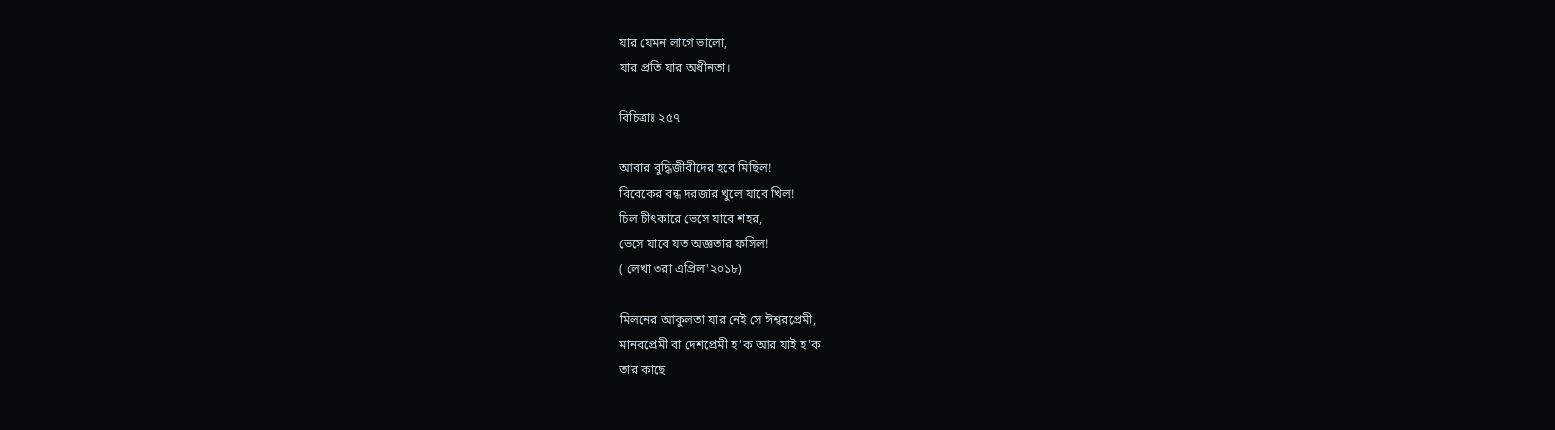যার যেমন লাগে ভালো,
যার প্রতি যার অধীনতা।

বিচিত্রাঃ ২৫৭

আবার বুদ্ধিজীবীদের হবে মিছিল!
বিবেকের বন্ধ দরজার খুলে যাবে খিল!
চিল চীৎকারে ভেসে যাবে শহর,
ভেসে যাবে যত অজ্ঞতার ফসিল!
( লেখা ৩রা এপ্রিল'২০১৮)

মিলনের আকুলতা যার নেই সে ঈশ্বরপ্রেমী,
মানবপ্রেমী বা দেশপ্রেমী হ'ক আর যাই হ'ক
তার কাছে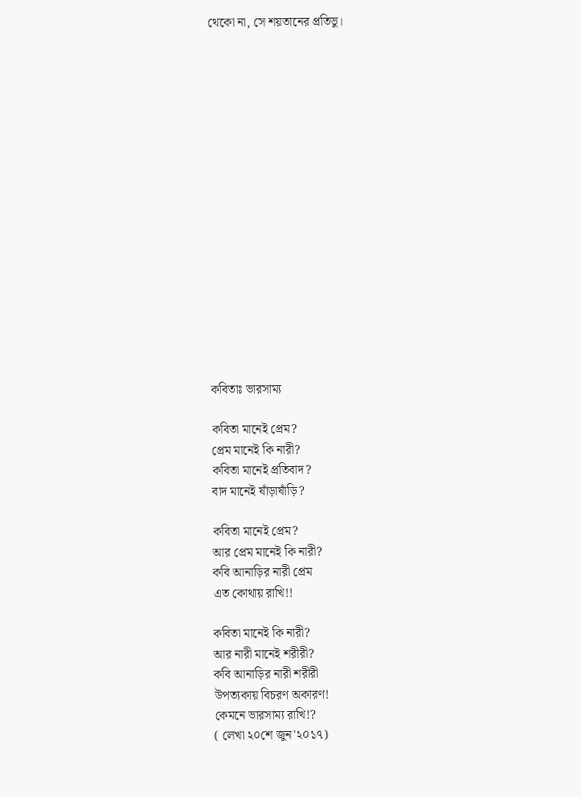থেকো না, সে শয়তানের প্রতিভু।

















কবিতাঃ ভারসাম্য

কবিতা মানেই প্রেম?
প্রেম মানেই কি নারী?
কবিতা মানেই প্রতিবাদ?
বাদ মানেই ষাঁড়াষাঁড়ি?

কবিতা মানেই প্রেম?
আর প্রেম মানেই কি নারী?
কবি আনাড়ির নারী প্রেম
এত কোথায় রাখি!!

কবিতা মানেই কি নারী?
আর নারী মানেই শরীরী?
কবি আনাড়ির নারী শরীরী
উপত্যকায় বিচরণ অকারণ!
কেমনে ভারসাম্য রাখি!?
( লেখা ২০শে জুন'২০১৭)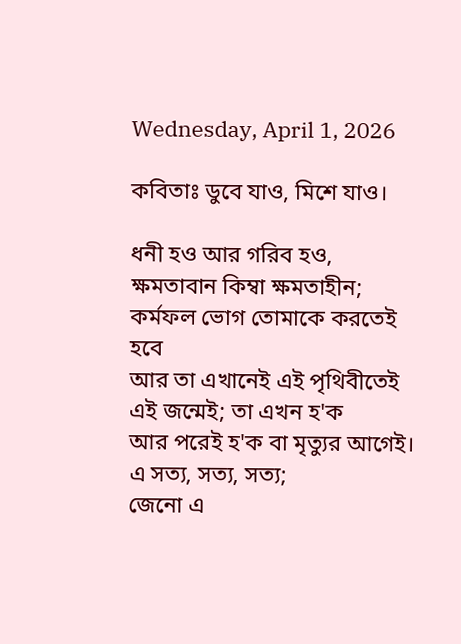Wednesday, April 1, 2026

কবিতাঃ ডুবে যাও, মিশে যাও।

ধনী হও আর গরিব হও,
ক্ষমতাবান কিম্বা ক্ষমতাহীন;
কর্মফল ভোগ তোমাকে করতেই হবে
আর তা এখানেই এই পৃথিবীতেই
এই জন্মেই; তা এখন হ'ক
আর পরেই হ'ক বা মৃত্যুর আগেই।
এ সত্য, সত্য, সত্য;
জেনো এ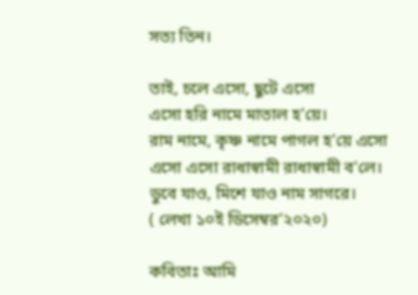সত্য তিন।

তাই, চলে এসো, ছুটে এসো
এসো হরি নামে মাতাল হ'য়ে।
রাম নামে, কৃষ্ণ নামে পাগল হ'য়ে এসো
এসো এসো রাধাস্বামী রাধাস্বামী ব'লে।
ডুবে যাও, মিশে যাও নাম সাগরে।
( লেখা ১০ই ডিসেম্বর'২০২০)

কবিতাঃ আমি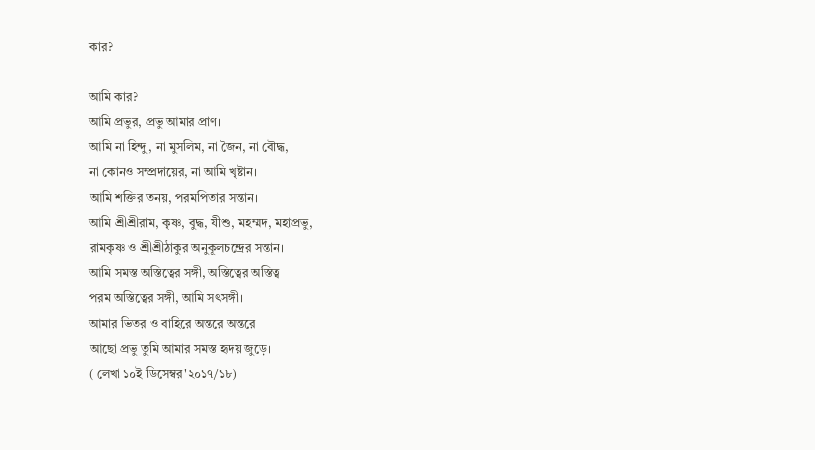কার?

আমি কার?
আমি প্রভুর, প্রভু আমার প্রাণ।
আমি না হিন্দু, না মুসলিম, না জৈন, না বৌদ্ধ,
না কোনও সম্প্রদায়ের, না আমি খৃষ্টান।
আমি শক্তির তনয়, পরমপিতার সন্তান।
আমি শ্রীশ্রীরাম, কৃষ্ণ, বুদ্ধ, যীশু, মহম্মদ, মহাপ্রভু,
রামকৃষ্ণ ও শ্রীশ্রীঠাকুর অনুকূলচন্দ্রের সন্তান।
আমি সমস্ত অস্তিত্বের সঙ্গী, অস্তিত্বের অস্তিত্ব
পরম অস্তিত্বের সঙ্গী, আমি সৎসঙ্গী।
আমার ভিতর ও বাহিরে অন্তরে অন্তরে
আছো প্রভু তুমি আমার সমস্ত হৃদয় জুড়ে।
( লেখা ১০ই ডিসেম্বর'২০১৭/১৮)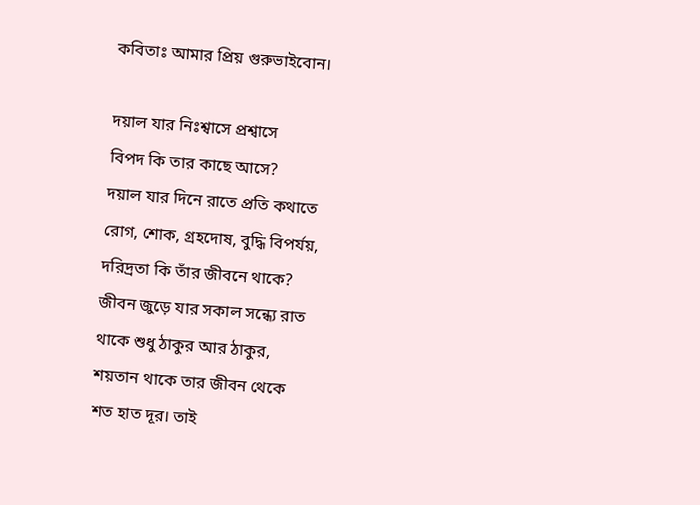কবিতাঃ আমার প্রিয় গুরুভাইবোন।

দয়াল যার নিঃশ্বাসে প্রশ্বাসে
বিপদ কি তার কাছে আসে?
দয়াল যার দিনে রাতে প্রতি কথাতে
রোগ, শোক, গ্রহদোষ, বুদ্ধি বিপর্যয়,
দরিদ্রতা কি তাঁর জীবনে থাকে?
জীবন জুড়ে যার সকাল সন্ধ্যে রাত
থাকে শুধু ঠাকুর আর ঠাকুর,
শয়তান থাকে তার জীবন থেকে
শত হাত দূর। তাই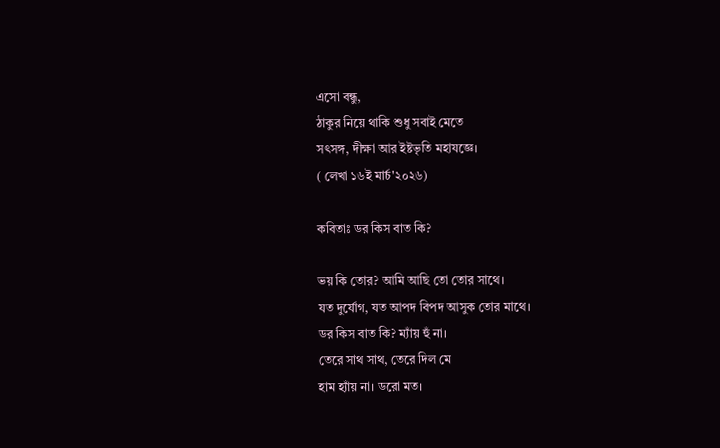এসো বন্ধু,
ঠাকুর নিয়ে থাকি শুধু সবাই মেতে
সৎসঙ্গ, দীক্ষা আর ইষ্টভৃতি মহাযজ্ঞে।
( লেখা ১৬ই মার্চ'২০২৬)

কবিতাঃ ডর কিস বাত কি?

ভয় কি তোর? আমি আছি তো তোর সাথে।
যত দুর্যোগ, যত আপদ বিপদ আসুক তোর মাথে।
ডর কিস বাত কি? ম্যাঁয় হুঁ না।
তেরে সাথ সাথ, তেরে দিল মে
হাম হ্যাঁয় না। ডরো মত।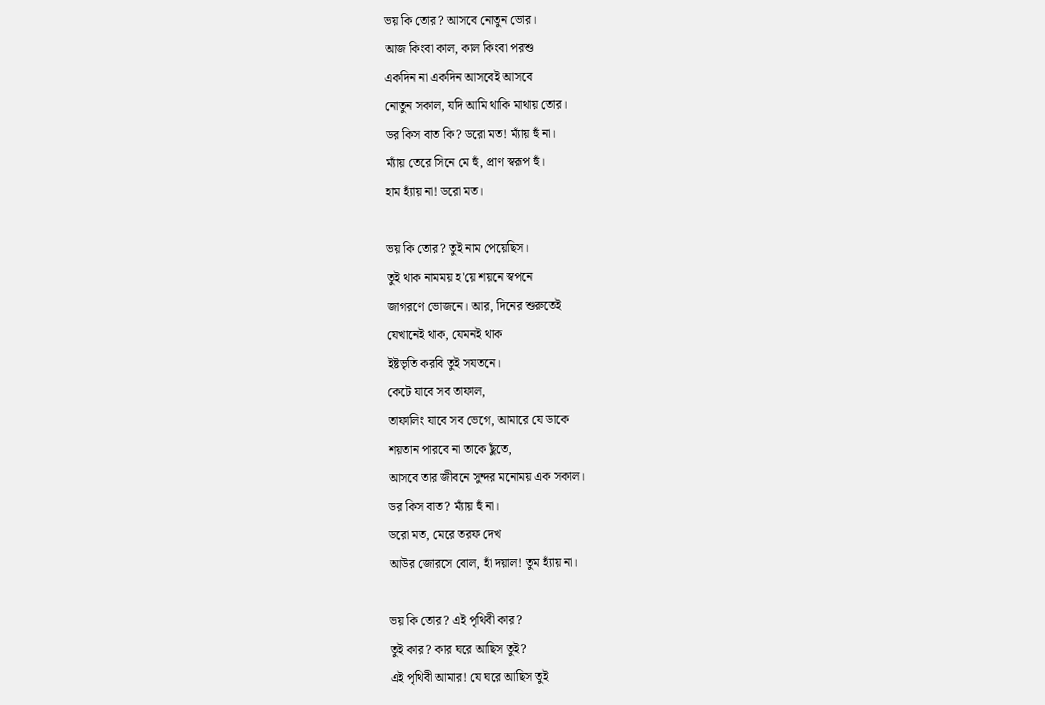ভয় কি তোর? আসবে নোতুন ভোর।
আজ কিংবা কাল, কাল কিংবা পরশু
একদিন না একদিন আসবেই আসবে
নোতুন সকাল, যদি আমি থাকি মাথায় তোর।
ডর কিস বাত কি? ডরো মত! ম্যাঁয় হুঁ না।
ম্যাঁয় তেরে সিনে মে হুঁ, প্রাণ স্বরূপ হুঁ।
হাম হ্যাঁয় না! ডরো মত।

ভয় কি তোর? তুই নাম পেয়েছিস।
তুই থাক নামময় হ'য়ে শয়নে স্বপনে
জাগরণে ভোজনে। আর, দিনের শুরুতেই
যেখানেই থাক, যেমনই থাক
ইষ্টভৃতি করবি তুই সযতনে।
কেটে যাবে সব তাফাল,
তাফালিং যাবে সব ভেগে, আমারে যে ডাকে
শয়তান পারবে না তাকে ছুঁতে,
আসবে তার জীবনে সুন্দর মনোময় এক সকাল।
ডর কিস বাত? ম্যাঁয় হুঁ না।
ডরো মত, মেরে তরফ দেখ
আউর জোরসে বোল, হাঁ দয়াল! তুম হ্যাঁয় না।

ভয় কি তোর? এই পৃথিবী কার?
তুই কার? কার ঘরে আছিস তুই?
এই পৃথিবী আমার! যে ঘরে আছিস তুই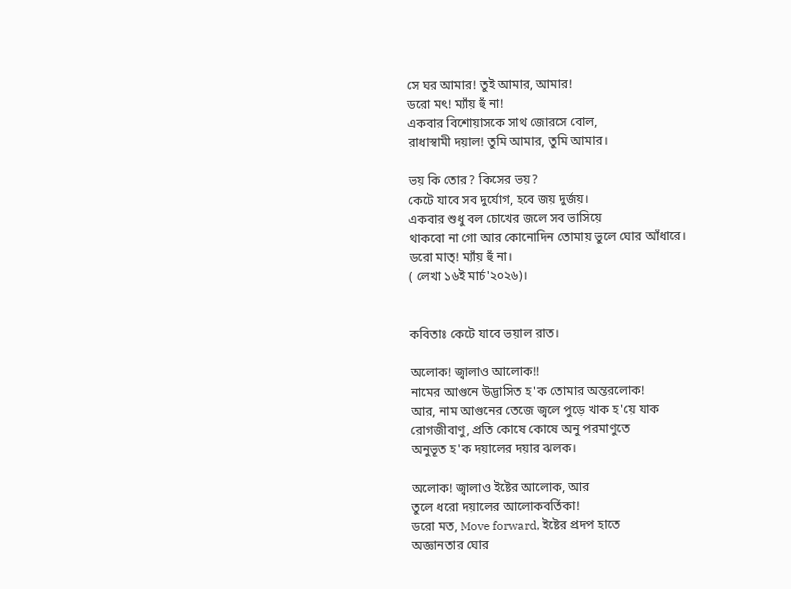সে ঘর আমার! তুই আমার, আমার!
ডরো মৎ! ম্যাঁয় হুঁ না!
একবার বিশোয়াসকে সাথ জোরসে বোল,
রাধাস্বামী দয়াল! তুমি আমার, তুমি আমার।

ভয় কি তোর? কিসের ভয়?
কেটে যাবে সব দুর্যোগ, হবে জয় দুর্জয়।
একবার শুধু বল চোখের জলে সব ভাসিয়ে
থাকবো না গো আর কোনোদিন তোমায় ভুলে ঘোর আঁধারে।
ডরো মাত্! ম্যাঁয় হুঁ না।
( লেখা ১৬ই মার্চ'২০২৬)।


কবিতাঃ কেটে যাবে ভয়াল রাত।

অলোক! জ্বালাও আলোক!!
নামের আগুনে উদ্ভাসিত হ'ক তোমার অন্তরলোক!
আর, নাম আগুনের তেজে জ্বলে পুড়ে খাক হ'য়ে যাক
রোগজীবাণু, প্রতি কোষে কোষে অনু পরমাণুতে
অনুভূত হ'ক দয়ালের দয়ার ঝলক।

অলোক! জ্বালাও ইষ্টের আলোক, আর
তুলে ধরো দয়ালের আলোকবর্তিকা!
ডরো মত, Move forward, ইষ্টের প্রদপ হাতে
অজ্ঞানতার ঘোর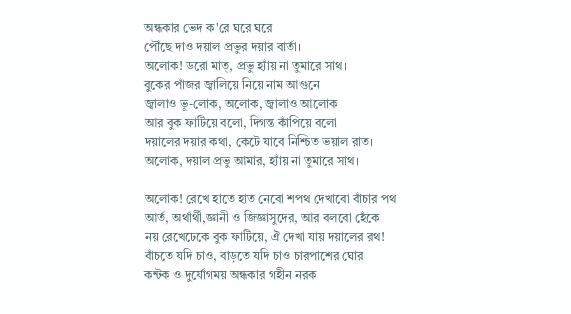অন্ধকার ভেদ ক'রে ঘরে ঘরে
পৌঁছে দাও দয়াল প্রভুর দয়ার বার্তা।
অলোক! ডরো মাত্, প্রভু হ্যাঁয় না তুমারে সাথ।
বুকের পাঁজর জ্বালিয়ে নিয়ে নাম আগুনে
জ্বালাও ভূ-লোক, অলোক, জ্বালাও আলোক
আর বুক ফাটিয়ে বলো, দিগন্ত কাঁপিয়ে বলো
দয়ালের দয়ার কথা, কেটে যাবে নিশ্চিত ভয়াল রাত।
অলোক, দয়াল প্রভু আমার, হ্যাঁয় না তুমারে সাথ।

অলোক! রেখে হাতে হাত নেবো শপথ দেখাবো বাঁচার পথ
আর্ত, অর্থার্থী,জ্ঞানী ও জিজ্ঞাসুদের, আর বলবো হেঁকে
নয় রেখেঢেকে বুক ফাটিয়ে, ঐ দেখা যায় দয়ালের রথ!
বাঁচতে যদি চাও, বাড়তে যদি চাও চারপাশের ঘোর
কন্টক ও দুর্যোগময় অন্ধকার গহীন নরক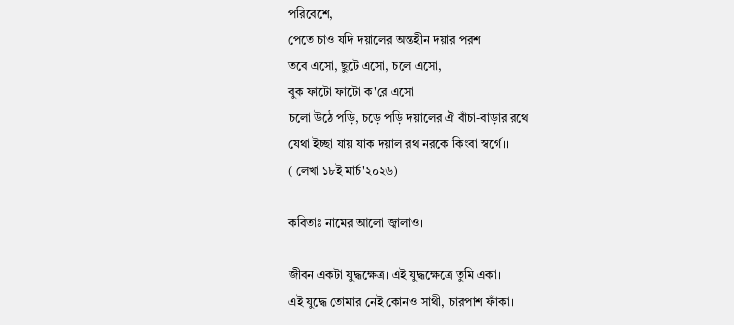পরিবেশে,
পেতে চাও যদি দয়ালের অন্তহীন দয়ার পরশ
তবে এসো, ছুটে এসো, চলে এসো,
বুক ফাটো ফাটো ক'রে এসো
চলো উঠে পড়ি, চড়ে পড়ি দয়ালের ঐ বাঁচা-বাড়ার রথে
যেথা ইচ্ছা যায় যাক দয়াল রথ নরকে কিংবা স্বর্গে।।
( লেখা ১৮ই মার্চ'২০২৬)

কবিতাঃ নামের আলো জ্বালাও।

জীবন একটা যুদ্ধক্ষেত্র। এই যুদ্ধক্ষেত্রে তুমি একা।
এই যুদ্ধে তোমার নেই কোনও সাথী, চারপাশ ফাঁকা।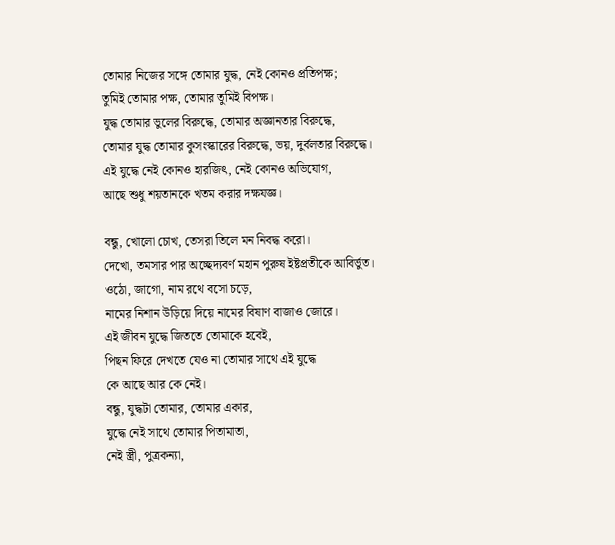তোমার নিজের সঙ্গে তোমার যুদ্ধ, নেই কোনও প্রতিপক্ষ;
তুমিই তোমার পক্ষ, তোমার তুমিই বিপক্ষ।
যুদ্ধ তোমার ভুলের বিরুদ্ধে, তোমার অজ্ঞানতার বিরুদ্ধে,
তোমার যুদ্ধ তোমার কুসংস্কারের বিরুদ্ধে, ভয়, দুর্বলতার বিরুদ্ধে।
এই যুদ্ধে নেই কোনও হারজিৎ, নেই কোনও অভিযোগ,
আছে শুধু শয়তানকে খতম করার দক্ষযজ্ঞ।

বন্ধু, খোলো চোখ, তেসরা তিলে মন নিবদ্ধ করো।
দেখো, তমসার পার অচ্ছেদ্যবর্ণ মহান পুরুষ ইষ্টপ্রতীকে আবির্ভুত।
ওঠো, জাগো, নাম রথে বসো চড়ে,
নামের নিশান উড়িয়ে দিয়ে নামের বিষাণ বাজাও জোরে।
এই জীবন যুদ্ধে জিততে তোমাকে হবেই,
পিছন ফিরে দেখতে যেও না তোমার সাথে এই যুদ্ধে
কে আছে আর কে নেই।
বন্ধু, যুদ্ধটা তোমার, তোমার একার,
যুদ্ধে নেই সাথে তোমার পিতামাতা,
নেই স্ত্রী, পুত্রকন্যা,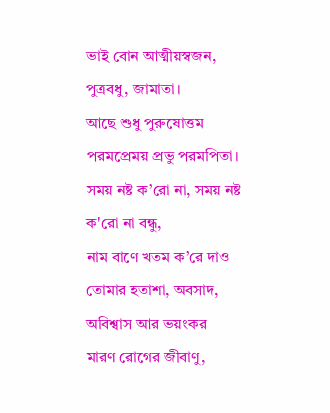ভাই বোন আত্মীয়স্বজন, পুত্রবধু, জামাতা।
আছে শুধু পুরুষোত্তম পরমপ্রেময় প্রভু পরমপিতা।
সময় নষ্ট ক’রো না, সময় নষ্ট ক'রো না বন্ধু,
নাম বাণে খতম ক’রে দাও
তোমার হতাশা, অবসাদ, অবিশ্বাস আর ভয়ংকর
মারণ রোগের জীবাণু,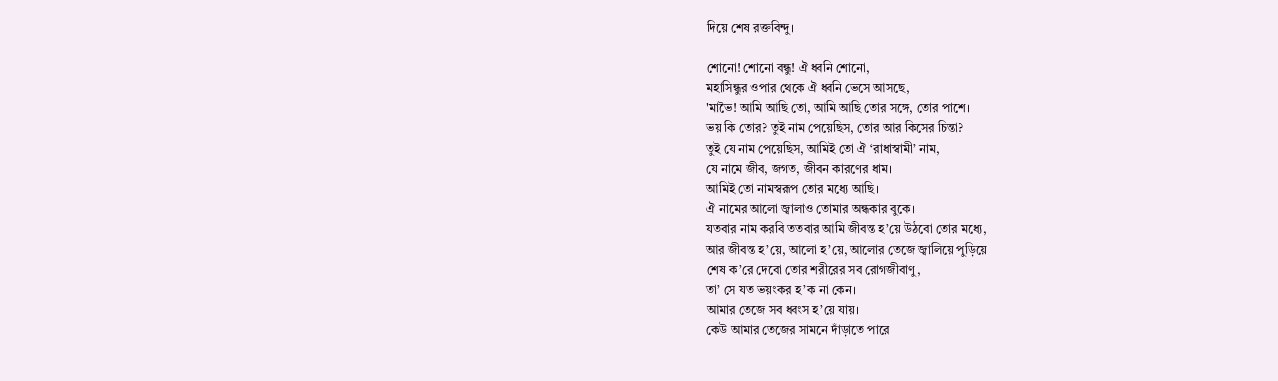দিয়ে শেষ রক্তবিন্দু।

শোনো! শোনো বন্ধু! ঐ ধ্বনি শোনো,
মহাসিন্ধুর ওপার থেকে ঐ ধ্বনি ভেসে আসছে,
'মাভৈ! আমি আছি তো, আমি আছি তোর সঙ্গে, তোর পাশে।
ভয় কি তোর? তুই নাম পেয়েছিস, তোর আর কিসের চিন্তা?
তুই যে নাম পেয়েছিস, আমিই তো ঐ ‘রাধাস্বামী’ নাম,
যে নামে জীব, জগত, জীবন কারণের ধাম।
আমিই তো নামস্বরূপ তোর মধ্যে আছি।
ঐ নামের আলো জ্বালাও তোমার অন্ধকার বুকে।
যতবার নাম করবি ততবার আমি জীবন্ত হ’য়ে উঠবো তোর মধ্যে,
আর জীবন্ত হ’য়ে, আলো হ’য়ে, আলোর তেজে জ্বালিয়ে পুড়িয়ে
শেষ ক’রে দেবো তোর শরীরের সব রোগজীবাণু,
তা’ সে যত ভয়ংকর হ’ক না কেন।
আমার তেজে সব ধ্বংস হ’য়ে যায়।
কেউ আমার তেজের সামনে দাঁড়াতে পারে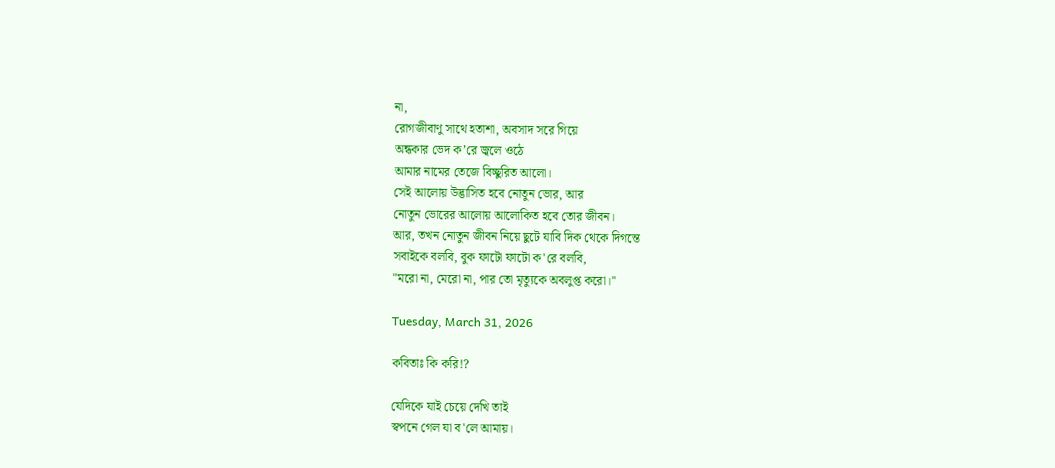না,
রোগজীবাণু সাথে হতাশা, অবসাদ সরে গিয়ে
অন্ধকার ভেদ ক’রে জ্বলে ওঠে
আমার নামের তেজে বিচ্ছুরিত আলো।
সেই আলোয় উদ্ভাসিত হবে নোতুন ভোর, আর
নোতুন ভোরের আলোয় আলোকিত হবে তোর জীবন।
আর, তখন নোতুন জীবন নিয়ে ছুটে যাবি দিক থেকে দিগন্তে
সবাইকে বলবি, বুক ফাটো ফাটো ক'রে বলবি,
"মরো না, মেরো না, পার তো মৃত্যুকে অবলুপ্ত করো।''

Tuesday, March 31, 2026

কবিতাঃ কি করি!?

যেদিকে যাই চেয়ে দেখি তাই
স্বপনে গেল যা ব'লে আমায়।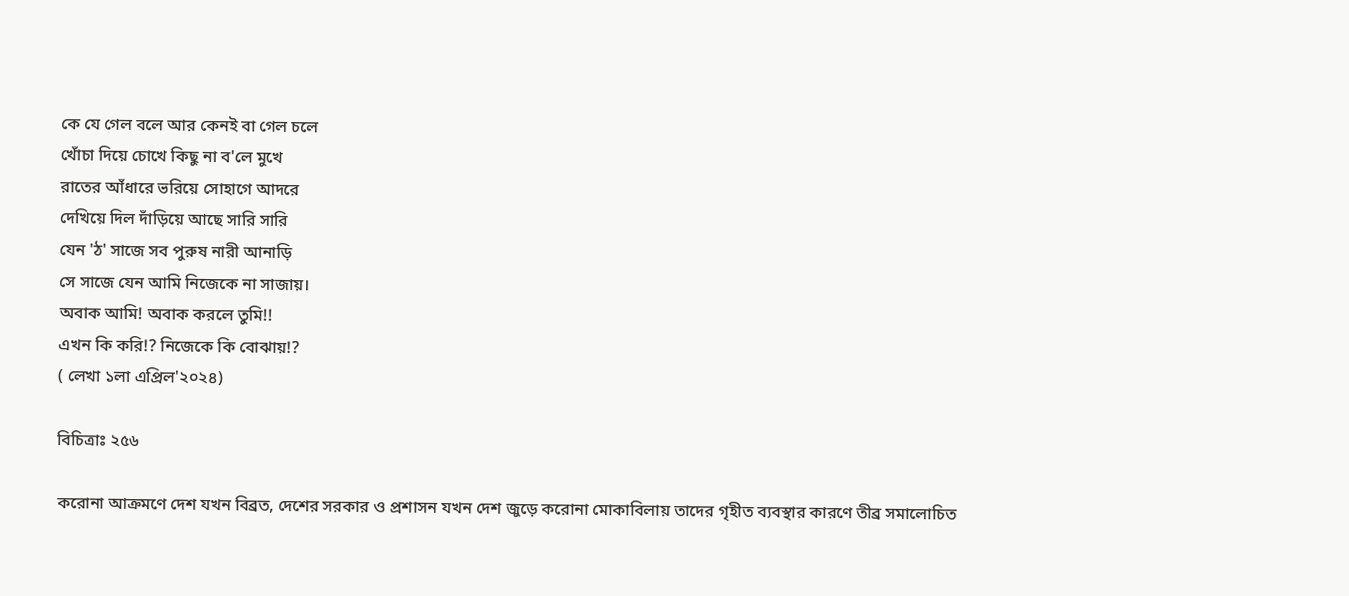কে যে গেল বলে আর কেনই বা গেল চলে
খোঁচা দিয়ে চোখে কিছু না ব'লে মুখে
রাতের আঁধারে ভরিয়ে সোহাগে আদরে
দেখিয়ে দিল দাঁড়িয়ে আছে সারি সারি
যেন 'ঠ' সাজে সব পুরুষ নারী আনাড়ি
সে সাজে যেন আমি নিজেকে না সাজায়।
অবাক আমি! অবাক করলে তুমি!!
এখন কি করি!? নিজেকে কি বোঝায়!?
( লেখা ১লা এপ্রিল'২০২৪)

বিচিত্রাঃ ২৫৬

করোনা আক্রমণে দেশ যখন বিব্রত, দেশের সরকার ও প্রশাসন যখন দেশ জুড়ে করোনা মোকাবিলায় তাদের গৃহীত ব্যবস্থার কারণে তীব্র সমালোচিত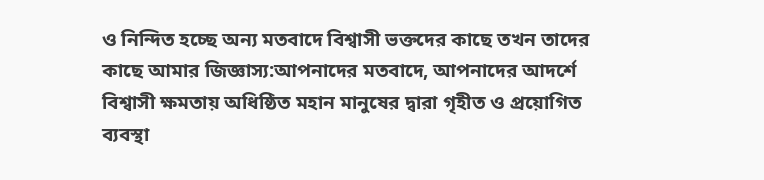ও নিন্দিত হচ্ছে অন্য মতবাদে বিশ্বাসী ভক্তদের কাছে তখন তাদের কাছে আমার জিজ্ঞাস্য:আপনাদের মতবাদে, আপনাদের আদর্শে বিশ্বাসী ক্ষমতায় অধিষ্ঠিত মহান মানুষের দ্বারা গৃহীত ও প্রয়োগিত ব্যবস্থা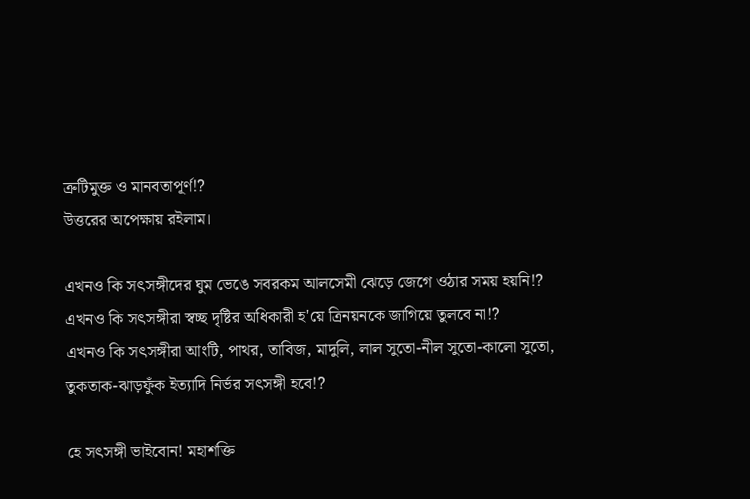ত্রুটিমুক্ত ও মানবতাপূর্ণ!?
উত্তরের অপেক্ষায় রইলাম।

এখনও কি সৎসঙ্গীদের ঘুম ভেঙে সবরকম আলসেমী ঝেড়ে জেগে ওঠার সময় হয়নি!?
এখনও কি সৎসঙ্গীরা স্বচ্ছ দৃষ্টির অধিকারী হ'য়ে ত্রিনয়নকে জাগিয়ে তুলবে না!?
এখনও কি সৎসঙ্গীরা আংটি, পাথর, তাবিজ, মাদুলি, লাল সুতো-নীল সুতো-কালো সুতো, তুকতাক-ঝাড়ফুঁক ইত্যাদি নির্ভর সৎসঙ্গী হবে!?

হে সৎসঙ্গী ভাইবোন! মহাশক্তি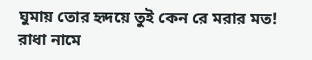ঘুমায় তোর হৃদয়ে তুই কেন রে মরার মত! রাধা নামে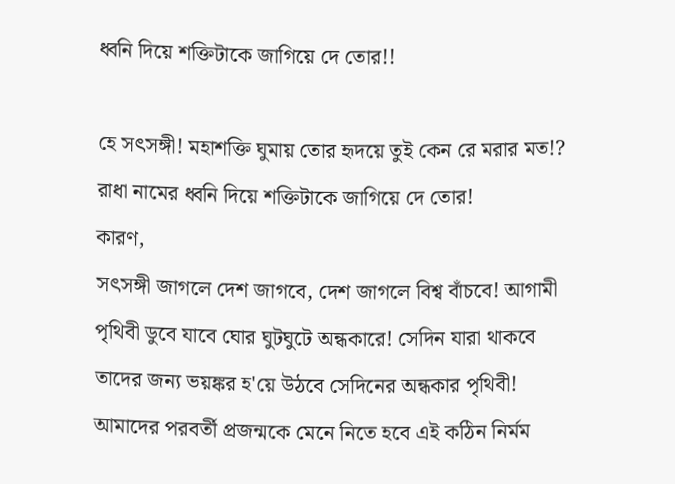ধ্বনি দিয়ে শক্তিটাকে জাগিয়ে দে তোর!!

হে সৎসঙ্গী! মহাশক্তি ঘুমায় তোর হৃদয়ে তুই কেন রে মরার মত!? রাধা নামের ধ্বনি দিয়ে শক্তিটাকে জাগিয়ে দে তোর!
কারণ,
সৎসঙ্গী জাগলে দেশ জাগবে, দেশ জাগলে বিশ্ব বাঁচবে! আগামী পৃথিবী ডুবে যাবে ঘোর ঘুটঘুটে অন্ধকারে! সেদিন যারা থাকবে তাদের জন্য ভয়ঙ্কর হ'য়ে উঠবে সেদিনের অন্ধকার পৃথিবী! আমাদের পরবর্তী প্রজন্মকে মেনে নিতে হবে এই কঠিন নির্মম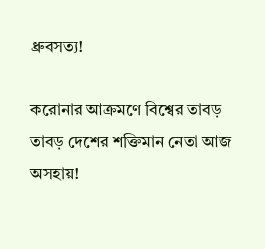ধ্রুবসত্য!

করোনার আক্রমণে বিশ্বের তাবড় তাবড় দেশের শক্তিমান নেতা আজ অসহায়!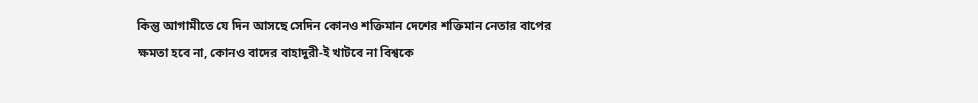কিন্তু আগামীতে যে দিন আসছে সেদিন কোনও শক্তিমান দেশের শক্তিমান নেতার বাপের ক্ষমতা হবে না, কোনও বাদের বাহাদুরী-ই খাটবে না বিশ্বকে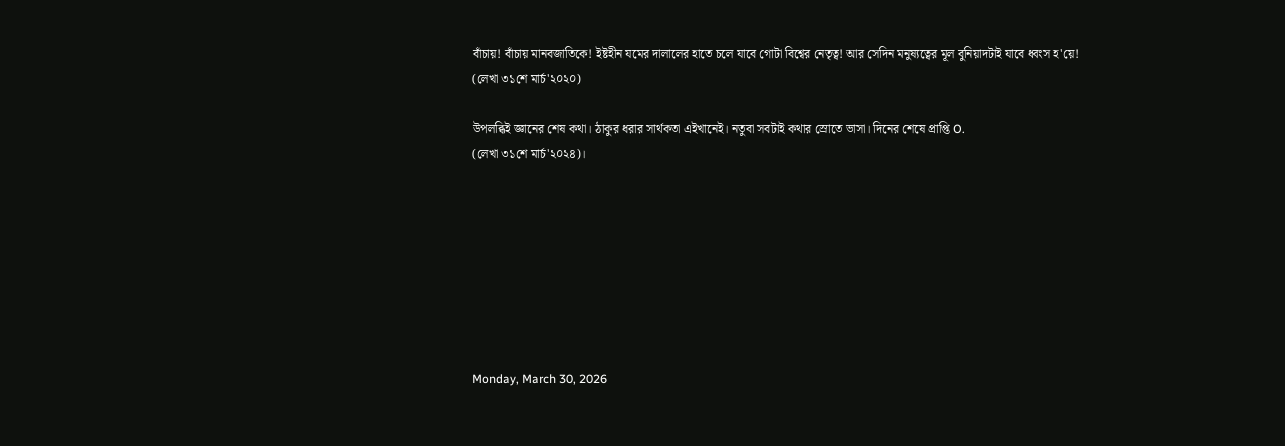বাঁচায়! বাঁচায় মানবজাতিকে! ইষ্টহীন যমের দালালের হাতে চলে যাবে গোটা বিশ্বের নেতৃত্ব! আর সেদিন মনুষ্যত্বের মূল বুনিয়াদটাই যাবে ধ্বংস হ'য়ে!
(লেখা ৩১শে মার্চ'২০২০)

উপলব্ধিই জ্ঞানের শেষ কথা। ঠাকুর ধরার সার্থকতা এইখানেই। নতুবা সবটাই কথার স্রোতে ভাসা। দিনের শেষে প্রাপ্তি O.
(লেখা ৩১শে মার্চ'২০২৪)।








Monday, March 30, 2026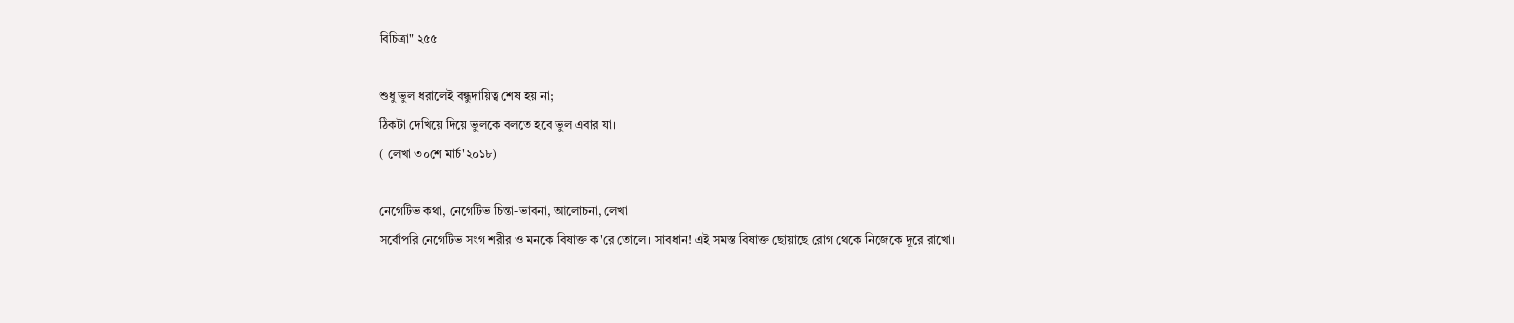বিচিত্রা" ২৫৫

শুধু ভুল ধরালেই বন্ধুদায়িত্ব শেষ হয় না;
ঠিকটা দেখিয়ে দিয়ে ভুলকে বলতে হবে ভুল এবার যা।
( লেখা ৩০শে মার্চ'২০১৮)

নেগেটিভ কথা, নেগেটিভ চিন্তা-ভাবনা, আলোচনা, লেখা
সর্বোপরি নেগেটিভ সংগ শরীর ও মনকে বিষাক্ত ক'রে তোলে। সাবধান! এই সমস্ত বিষাক্ত ছোয়াছে রোগ থেকে নিজেকে দূরে রাখো।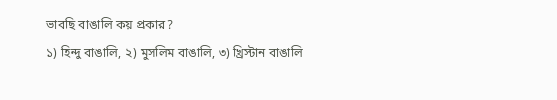ভাবছি বাঙালি কয় প্রকার?
১) হিন্দু বাঙালি, ২) মুসলিম বাঙালি, ৩) খ্রিস্টান বাঙালি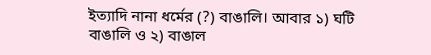ইত্যাদি নানা ধর্মের (?) বাঙালি। আবার ১) ঘটি বাঙালি ও ২) বাঙাল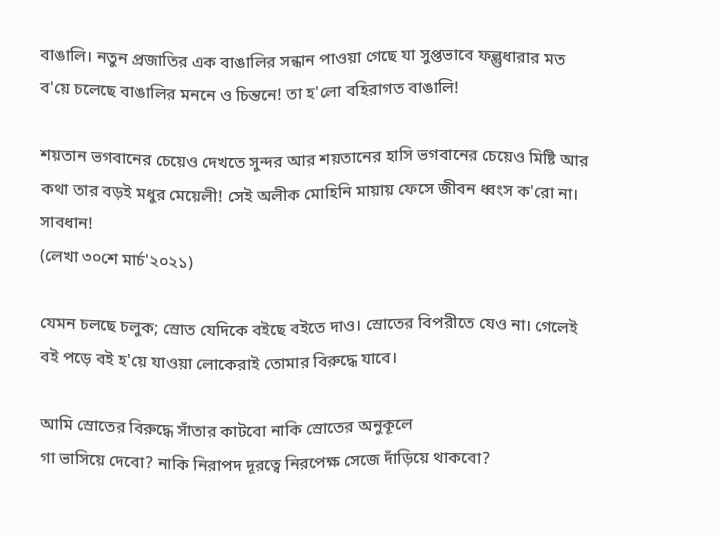বাঙালি। নতুন প্রজাতির এক বাঙালির সন্ধান পাওয়া গেছে যা সুপ্তভাবে ফল্গুধারার মত ব'য়ে চলেছে বাঙালির মননে ও চিন্তনে! তা হ'লো বহিরাগত বাঙালি!

শয়তান ভগবানের চেয়েও দেখতে সুন্দর আর শয়তানের হাসি ভগবানের চেয়েও মিষ্টি আর কথা তার বড়ই মধুর মেয়েলী! সেই অলীক মোহিনি মায়ায় ফেসে জীবন ধ্বংস ক'রো না। সাবধান!
(লেখা ৩০শে মার্চ'২০২১)

যেমন চলছে চলুক; স্রোত যেদিকে বইছে বইতে দাও। স্রোতের বিপরীতে যেও না। গেলেই বই পড়ে বই হ'য়ে যাওয়া লোকেরাই তোমার বিরুদ্ধে যাবে।

আমি স্রোতের বিরুদ্ধে সাঁতার কাটবো নাকি স্রোতের অনুকূলে
গা ভাসিয়ে দেবো? নাকি নিরাপদ দূরত্বে নিরপেক্ষ সেজে দাঁড়িয়ে থাকবো?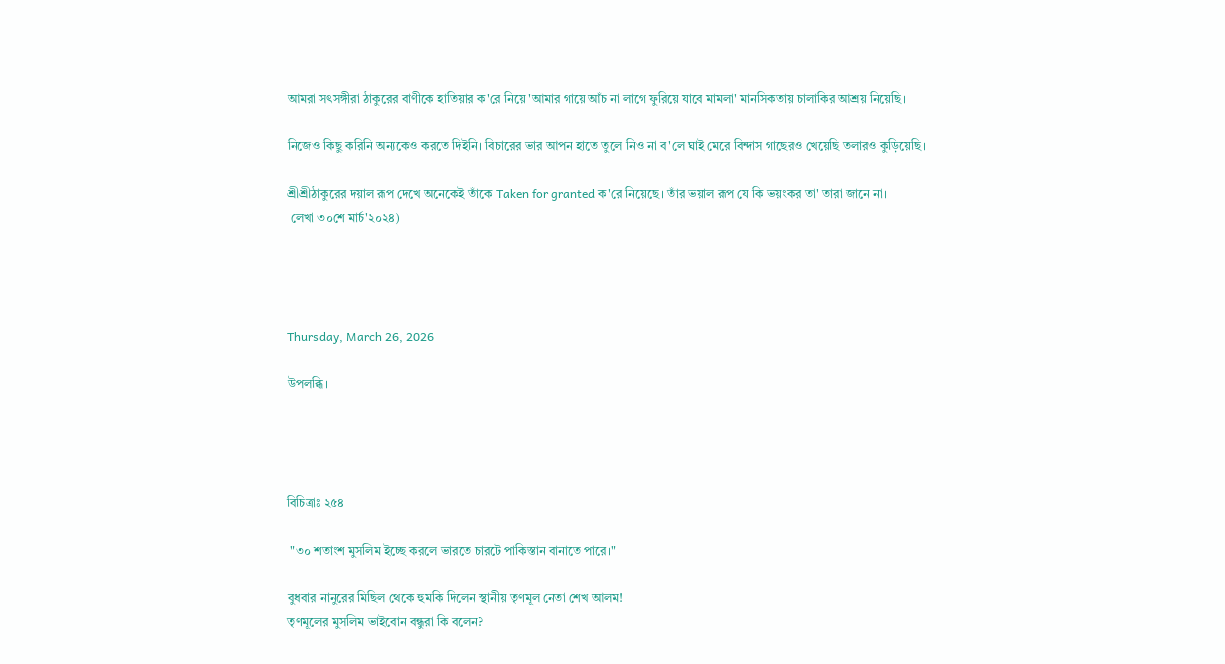আমরা সৎসঙ্গীরা ঠাকুরের বাণীকে হাতিয়ার ক'রে নিয়ে 'আমার গায়ে আঁচ না লাগে ফুরিয়ে যাবে মামলা' মানসিকতায় চালাকির আশ্রয় নিয়েছি।

নিজেও কিছু করিনি অন্যকেও করতে দিইনি। বিচারের ভার আপন হাতে তুলে নিও না ব'লে ঘাই মেরে বিন্দাস গাছেরও খেয়েছি তলারও কুড়িয়েছি।

শ্রীশ্রীঠাকুরের দয়াল রূপ দেখে অনেকেই তাঁকে Taken for granted ক'রে নিয়েছে। তাঁর ভয়াল রূপ যে কি ভয়ংকর তা' তারা জানে না।
 লেখা ৩০শে মার্চ'২০২৪)




Thursday, March 26, 2026

উপলব্ধি।




বিচিত্রাঃ ২৫৪

 "৩০ শতাংশ মুসলিম ইচ্ছে করলে ভারতে চারটে পাকিস্তান বানাতে পারে।"

বুধবার নানুরের মিছিল থেকে হুমকি দিলেন স্থানীয় তৃণমূল নেতা শেখ আলম!
তৃণমূলের মুসলিম ভাইবোন বন্ধুরা কি বলেন?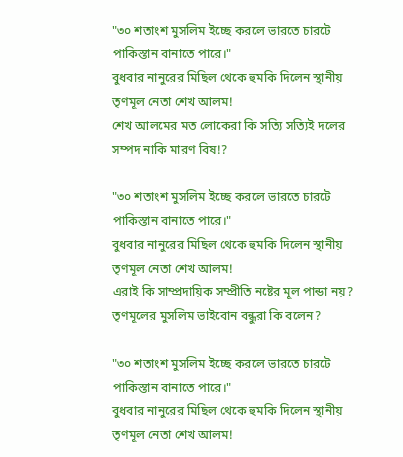"৩০ শতাংশ মুসলিম ইচ্ছে করলে ভারতে চারটে পাকিস্তান বানাতে পারে।"
বুধবার নানুরের মিছিল থেকে হুমকি দিলেন স্থানীয় তৃণমূল নেতা শেখ আলম!
শেখ আলমের মত লোকেরা কি সত্যি সত্যিই দলের সম্পদ নাকি মারণ বিষ!?

"৩০ শতাংশ মুসলিম ইচ্ছে করলে ভারতে চারটে পাকিস্তান বানাতে পারে।"
বুধবার নানুরের মিছিল থেকে হুমকি দিলেন স্থানীয় তৃণমূল নেতা শেখ আলম!
এরাই কি সাম্প্রদায়িক সম্প্রীতি নষ্টের মূল পান্ডা নয়?
তৃণমূলের মুসলিম ভাইবোন বন্ধুরা কি বলেন?

"৩০ শতাংশ মুসলিম ইচ্ছে করলে ভারতে চারটে পাকিস্তান বানাতে পারে।"
বুধবার নানুরের মিছিল থেকে হুমকি দিলেন স্থানীয় তৃণমূল নেতা শেখ আলম!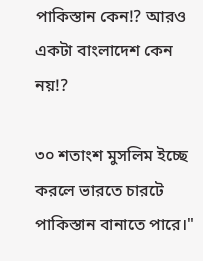পাকিস্তান কেন!? আরও একটা বাংলাদেশ কেন নয়!?

৩০ শতাংশ মুসলিম ইচ্ছে করলে ভারতে চারটে পাকিস্তান বানাতে পারে।"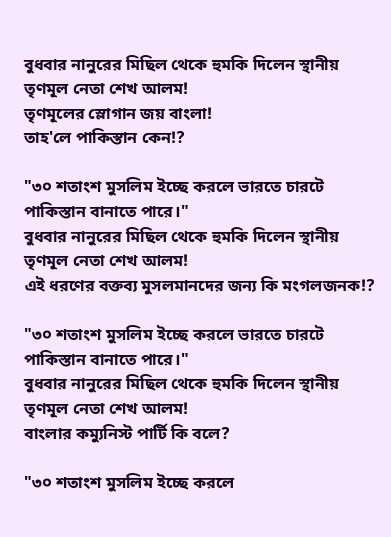বুধবার নানুরের মিছিল থেকে হুমকি দিলেন স্থানীয় তৃণমূল নেতা শেখ আলম!
তৃণমূলের স্লোগান জয় বাংলা!
তাহ'লে পাকিস্তান কেন!?

"৩০ শতাংশ মুসলিম ইচ্ছে করলে ভারতে চারটে পাকিস্তান বানাতে পারে।"
বুধবার নানুরের মিছিল থেকে হুমকি দিলেন স্থানীয় তৃণমূল নেতা শেখ আলম!
এই ধরণের বক্তব্য মুসলমানদের জন্য কি মংগলজনক!?

"৩০ শতাংশ মুসলিম ইচ্ছে করলে ভারতে চারটে পাকিস্তান বানাতে পারে।"
বুধবার নানুরের মিছিল থেকে হুমকি দিলেন স্থানীয় তৃণমূল নেতা শেখ আলম!
বাংলার কম্যুনিস্ট পার্টি কি বলে?

"৩০ শতাংশ মুসলিম ইচ্ছে করলে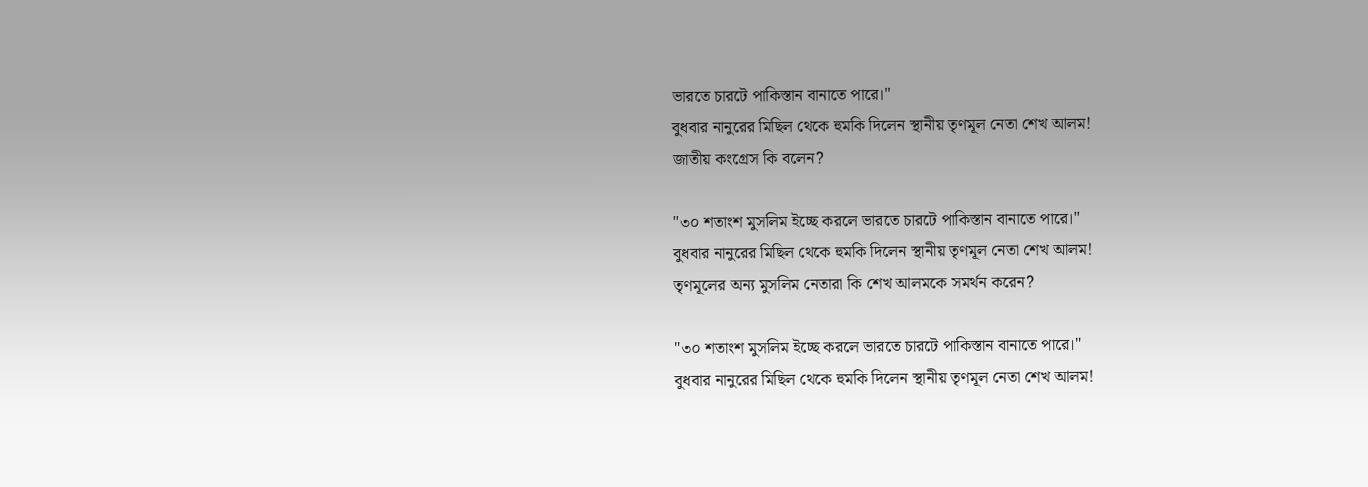ভারতে চারটে পাকিস্তান বানাতে পারে।"
বুধবার নানুরের মিছিল থেকে হুমকি দিলেন স্থানীয় তৃণমূল নেতা শেখ আলম!
জাতীয় কংগ্রেস কি বলেন?

"৩০ শতাংশ মুসলিম ইচ্ছে করলে ভারতে চারটে পাকিস্তান বানাতে পারে।"
বুধবার নানুরের মিছিল থেকে হুমকি দিলেন স্থানীয় তৃণমূল নেতা শেখ আলম!
তৃণমূলের অন্য মুসলিম নেতারা কি শেখ আলমকে সমর্থন করেন?

"৩০ শতাংশ মুসলিম ইচ্ছে করলে ভারতে চারটে পাকিস্তান বানাতে পারে।"
বুধবার নানুরের মিছিল থেকে হুমকি দিলেন স্থানীয় তৃণমূল নেতা শেখ আলম!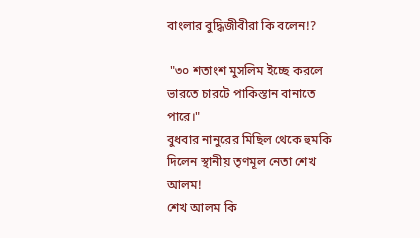বাংলার বুদ্ধিজীবীরা কি বলেন!?

 "৩০ শতাংশ মুসলিম ইচ্ছে করলে ভারতে চারটে পাকিস্তান বানাতে পারে।"
বুধবার নানুরের মিছিল থেকে হুমকি দিলেন স্থানীয় তৃণমূল নেতা শেখ আলম!
শেখ আলম কি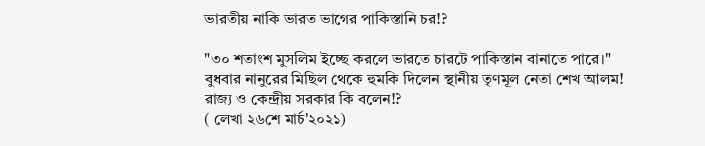ভারতীয় নাকি ভারত ভাগের পাকিস্তানি চর!?

"৩০ শতাংশ মুসলিম ইচ্ছে করলে ভারতে চারটে পাকিস্তান বানাতে পারে।"
বুধবার নানুরের মিছিল থেকে হুমকি দিলেন স্থানীয় তৃণমূল নেতা শেখ আলম!
রাজ্য ও কেন্দ্রীয় সরকার কি বলেন!?
( লেখা ২৬শে মার্চ'২০২১)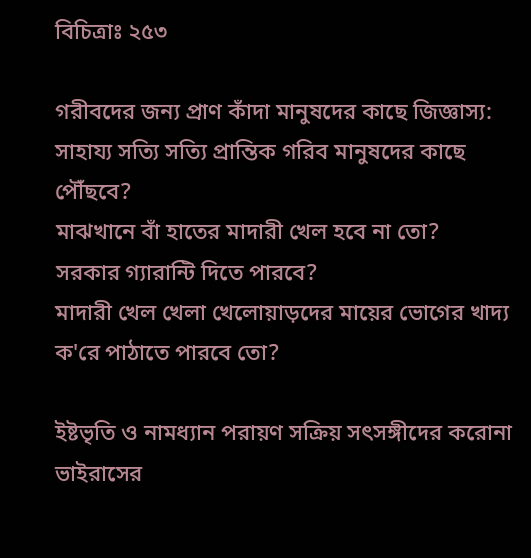বিচিত্রাঃ ২৫৩

গরীবদের জন্য প্রাণ কাঁদা মানুষদের কাছে জিজ্ঞাস্য:
সাহায্য সত্যি সত্যি প্রান্তিক গরিব মানুষদের কাছে পৌঁছবে?
মাঝখানে বাঁ হাতের মাদারী খেল হবে না তো?
সরকার গ্যারান্টি দিতে পারবে?
মাদারী খেল খেলা খেলোয়াড়দের মায়ের ভোগের খাদ্য ক'রে পাঠাতে পারবে তো?

ইষ্টভৃতি ও নামধ্যান পরায়ণ সক্রিয় সৎসঙ্গীদের করোনা ভাইরাসের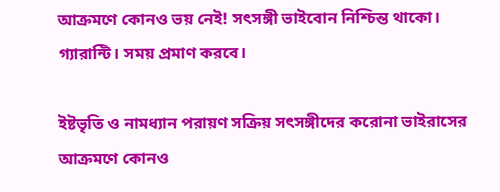আক্রমণে কোনও ভয় নেই! সৎসঙ্গী ভাইবোন নিশ্চিন্ত থাকো। গ্যারান্টি। সময় প্রমাণ করবে।

ইষ্টভৃতি ও নামধ্যান পরায়ণ সক্রিয় সৎসঙ্গীদের করোনা ভাইরাসের আক্রমণে কোনও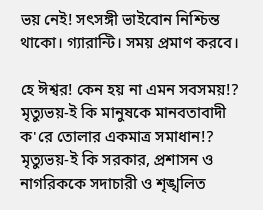ভয় নেই! সৎসঙ্গী ভাইবোন নিশ্চিন্ত থাকো। গ্যারান্টি। সময় প্রমাণ করবে।

হে ঈশ্বর! কেন হয় না এমন সবসময়!?
মৃত্যুভয়-ই কি মানুষকে মানবতাবাদী ক'রে তোলার একমাত্র সমাধান!? মৃত্যুভয়-ই কি সরকার, প্রশাসন ও নাগরিককে সদাচারী ও শৃঙ্খলিত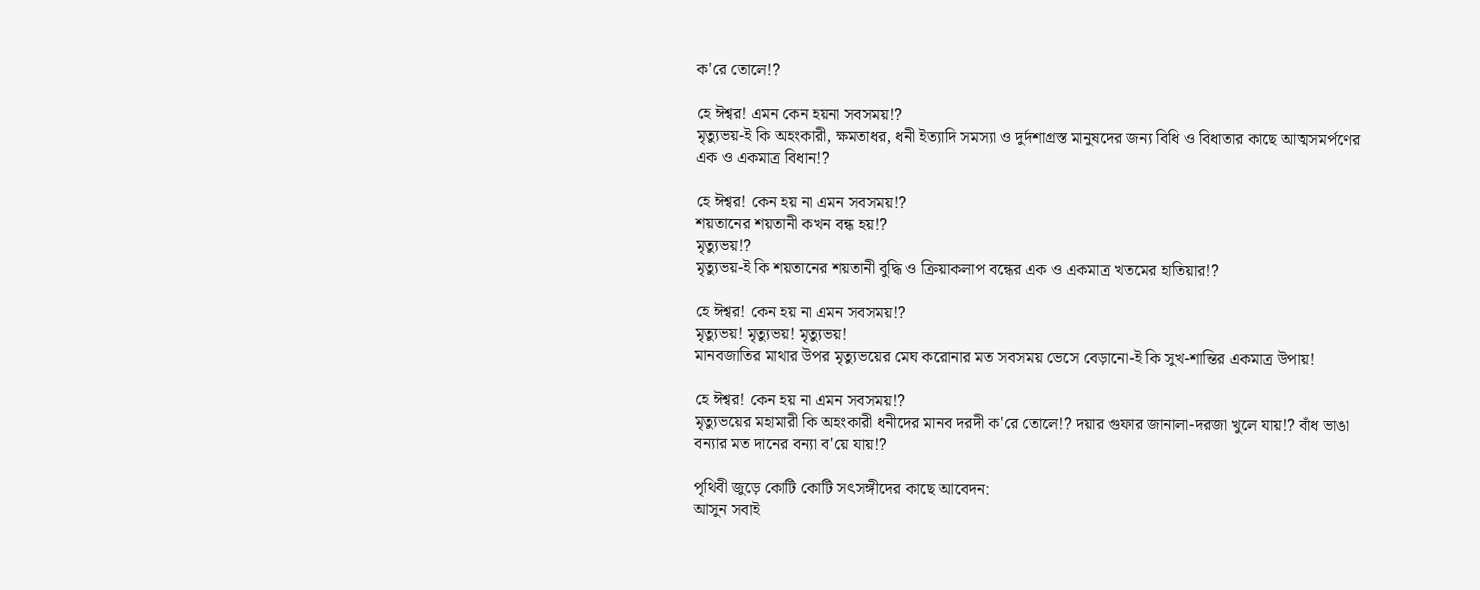ক'রে তোলে!?

হে ঈশ্বর! এমন কেন হয়না সবসময়!?
মৃত্যুভয়-ই কি অহংকারী, ক্ষমতাধর, ধনী ইত্যাদি সমস্যা ও দুর্দশাগ্রস্ত মানুষদের জন্য বিধি ও বিধাতার কাছে আত্মসমর্পণের এক ও একমাত্র বিধান!?

হে ঈশ্বর! কেন হয় না এমন সবসময়!?
শয়তানের শয়তানী কখন বন্ধ হয়!?
মৃত্যুভয়!?
মৃত্যুভয়-ই কি শয়তানের শয়তানী বুদ্ধি ও ক্রিয়াকলাপ বন্ধের এক ও একমাত্র খতমের হাতিয়ার!?

হে ঈশ্বর! কেন হয় না এমন সবসময়!?
মৃত্যুভয়! মৃত্যুভয়! মৃত্যুভয়!
মানবজাতির মাথার উপর মৃত্যুভয়ের মেঘ করোনার মত সবসময় ভেসে বেড়ানো-ই কি সুখ-শান্তির একমাত্র উপায়!

হে ঈশ্বর! কেন হয় না এমন সবসময়!?
মৃত্যুভয়ের মহামারী কি অহংকারী ধনীদের মানব দরদী ক'রে তোলে!? দয়ার গুফার জানালা-দরজা খুলে যায়!? বাঁধ ভাঙা বন্যার মত দানের বন্যা ব'য়ে যায়!?

পৃথিবী জুড়ে কোটি কোটি সৎসঙ্গীদের কাছে আবেদন:
আসুন সবাই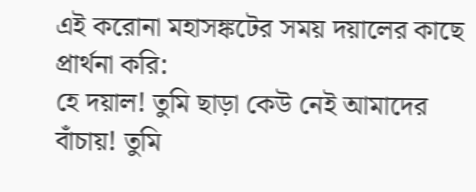এই করোনা মহাসঙ্কটের সময় দয়ালের কাছে প্রার্থনা করি:
হে দয়াল! তুমি ছাড়া কেউ নেই আমাদের বাঁচায়! তুমি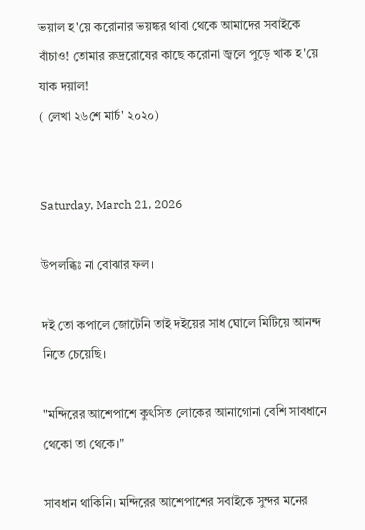ভয়াল হ'য়ে করোনার ভয়ঙ্কর থাবা থেকে আমাদের সবাইকে বাঁচাও! তোমার রুদ্ররোষের কাছে করোনা জ্বলে পুড়ে খাক হ'য়ে যাক দয়াল!
( লেখা ২৬শে মার্চ' ২০২০)


Saturday, March 21, 2026

উপলব্ধিঃ না বোঝার ফল।

দই তো কপালে জোটেনি তাই দইয়ের সাধ ঘোলে মিটিয়ে আনন্দ নিতে চেয়েছি।

"মন্দিরের আশেপাশে কুৎসিত লোকের আনাগোনা বেশি সাবধানে থেকো তা থেকে।"

সাবধান থাকিনি। মন্দিরের আশেপাশের সবাইকে সুন্দর মনের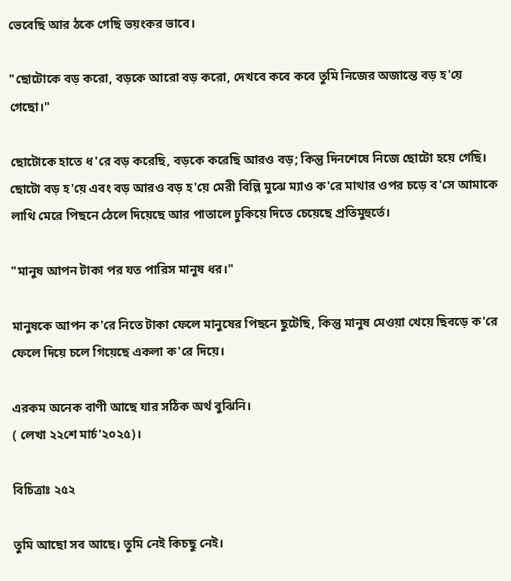ভেবেছি আর ঠকে গেছি ভয়ংকর ভাবে।

"ছোটোকে বড় করো, বড়কে আরো বড় করো, দেখবে কবে কবে তুমি নিজের অজান্তে বড় হ'য়ে গেছো।"

ছোটোকে হাতে ধ'রে বড় করেছি, বড়কে করেছি আরও বড়; কিন্তু দিনশেষে নিজে ছোটো হয়ে গেছি। ছোটো বড় হ'য়ে এবং বড় আরও বড় হ'য়ে মেরী বিল্লি মুঝে ম্যাও ক'রে মাথার ওপর চড়ে ব'সে আমাকে লাথি মেরে পিছনে ঠেলে দিয়েছে আর পাতালে ঢুকিয়ে দিতে চেয়েছে প্রতিমুহুর্তে।

"মানুষ আপন টাকা পর যত পারিস মানুষ ধর।"

মানুষকে আপন ক'রে নিতে টাকা ফেলে মানুষের পিছনে ছুটেছি, কিন্তু মানুষ মেওয়া খেয়ে ছিবড়ে ক'রে ফেলে দিয়ে চলে গিয়েছে একলা ক'রে দিয়ে।

এরকম অনেক বাণী আছে যার সঠিক অর্থ বুঝিনি।
( লেখা ২২শে মার্চ'২০২৫)।

বিচিত্রাঃ ২৫২

তুমি আছো সব আছে। তুমি নেই কিচছু নেই।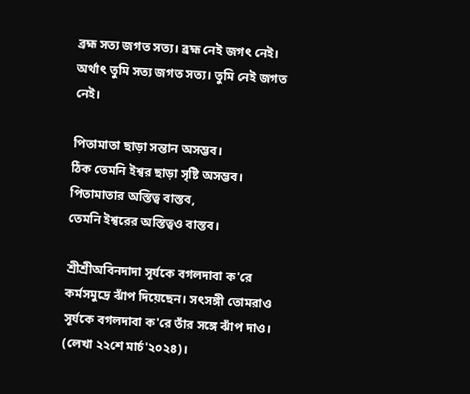ব্রহ্ম সত্য জগত সত্য। ব্রহ্ম নেই জগৎ নেই।
অর্থাৎ তুমি সত্য জগত সত্য। তুমি নেই জগত নেই।

পিতামাতা ছাড়া সন্তান অসম্ভব।
ঠিক তেমনি ইশ্বর ছাড়া সৃষ্টি অসম্ভব।
পিতামাতার অস্তিত্ব বাস্তব,
তেমনি ইশ্বরের অস্তিত্বও বাস্তব।

শ্রীশ্রীঅবিনদাদা সূর্যকে বগলদাবা ক'রে কর্মসমুদ্রে ঝাঁপ দিয়েছেন। সৎসঙ্গী তোমরাও সূর্যকে বগলদাবা ক'রে তাঁর সঙ্গে ঝাঁপ দাও।
(লেখা ২২শে মার্চ'২০২৪)।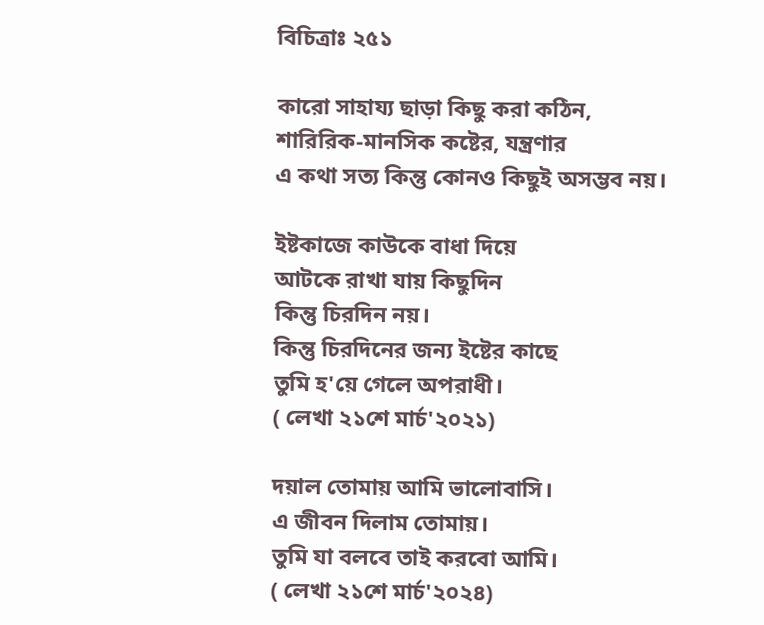বিচিত্রাঃ ২৫১

কারো সাহায্য ছাড়া কিছু করা কঠিন,
শারিরিক-মানসিক কষ্টের, যন্ত্রণার
এ কথা সত্য কিন্তু কোনও কিছুই অসম্ভব নয়।

ইষ্টকাজে কাউকে বাধা দিয়ে
আটকে রাখা যায় কিছুদিন
কিন্তু চিরদিন নয়।
কিন্তু চিরদিনের জন্য ইষ্টের কাছে
তুমি হ'য়ে গেলে অপরাধী।
( লেখা ২১শে মার্চ'২০২১)

দয়াল তোমায় আমি ভালোবাসি।
এ জীবন দিলাম তোমায়।
তুমি যা বলবে তাই করবো আমি।
( লেখা ২১শে মার্চ'২০২৪)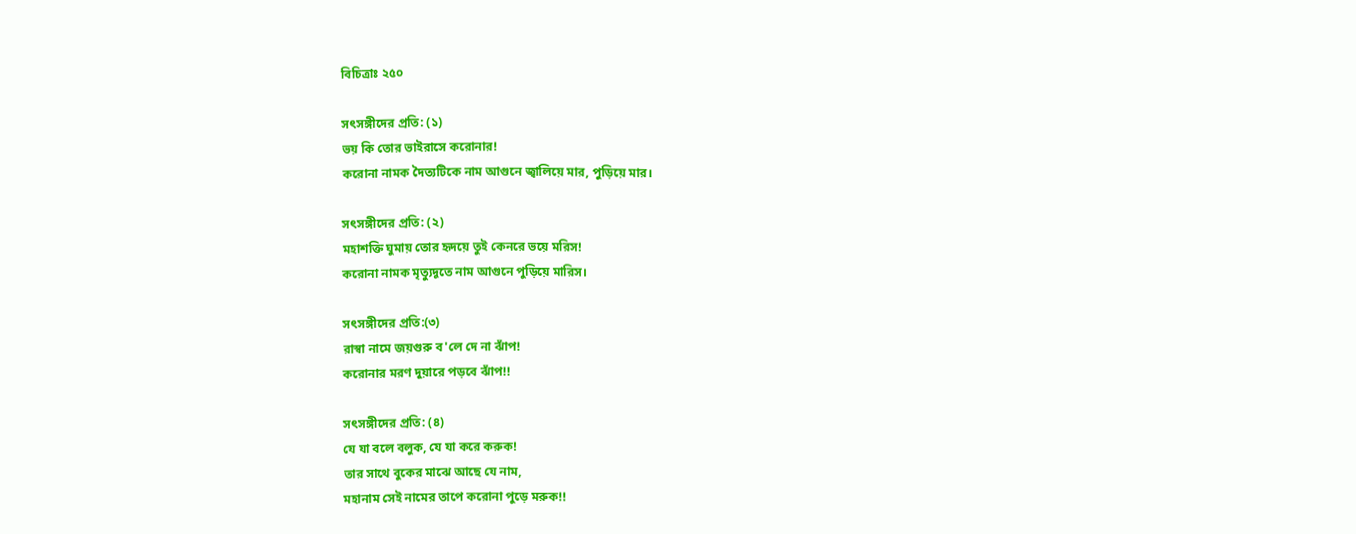বিচিত্রাঃ ২৫০

সৎসঙ্গীদের প্রতি: (১)
ভয় কি তোর ভাইরাসে করোনার!
করোনা নামক দৈত্যটিকে নাম আগুনে জ্বালিয়ে মার, পুড়িয়ে মার।

সৎসঙ্গীদের প্রতি: (২)
মহাশক্তি ঘুমায় তোর হৃদয়ে তুই কেনরে ভয়ে মরিস!
করোনা নামক মৃত্যুদূতে নাম আগুনে পুড়িয়ে মারিস।

সৎসঙ্গীদের প্রতি:(৩)
রাস্বা নামে জয়গুরু ব'লে দে না ঝাঁপ!
করোনার মরণ দুয়ারে পড়বে ঝাঁপ!!

সৎসঙ্গীদের প্রতি: (৪)
যে যা বলে বলুক, যে যা করে করুক!
তার সাথে বুকের মাঝে আছে যে নাম,
মহানাম সেই নামের তাপে করোনা পুড়ে মরুক!!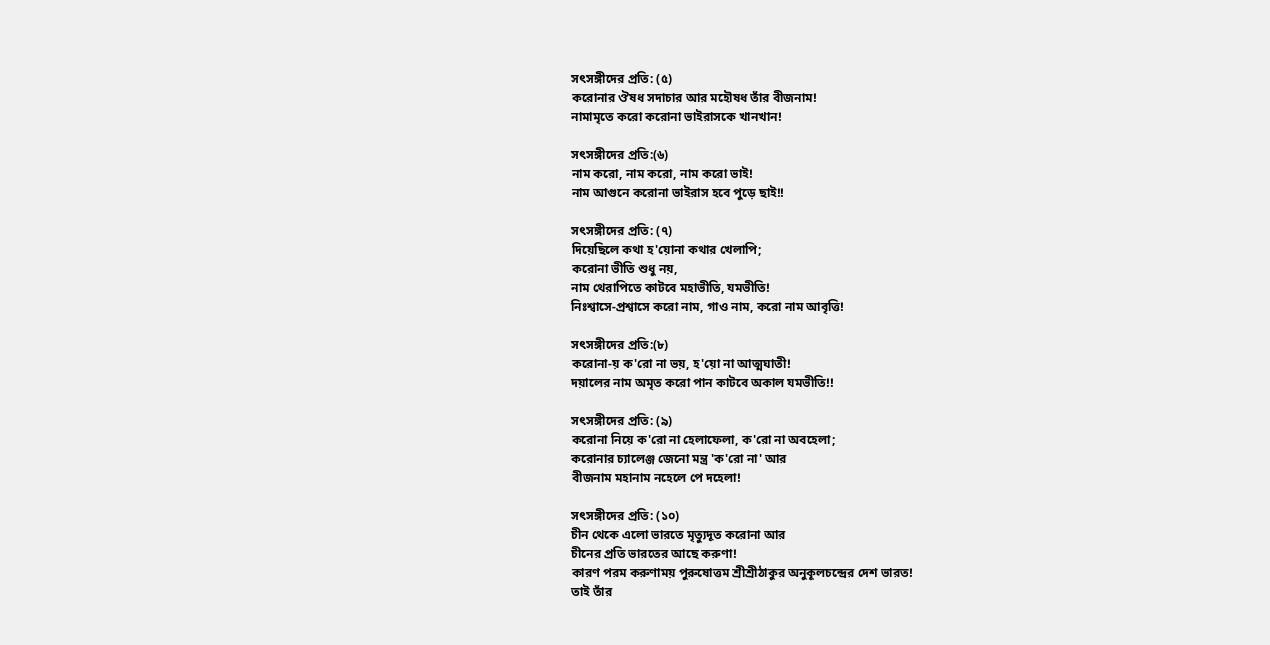সৎসঙ্গীদের প্রতি: (৫)
করোনার ঔষধ সদাচার আর মহৌষধ তাঁর বীজনাম!
নামামৃতে করো করোনা ভাইরাসকে খানখান!

সৎসঙ্গীদের প্রতি:(৬)
নাম করো, নাম করো, নাম করো ভাই!
নাম আগুনে করোনা ভাইরাস হবে পুড়ে ছাই!!

সৎসঙ্গীদের প্রতি: (৭)
দিয়েছিলে কথা হ'য়োনা কথার খেলাপি;
করোনা ভীতি শুধু নয়,
নাম থেরাপিতে কাটবে মহাভীতি, যমভীতি!
নিঃশ্বাসে-প্রশ্বাসে করো নাম, গাও নাম, করো নাম আবৃত্তি!

সৎসঙ্গীদের প্রতি:(৮)
করোনা-য় ক'রো না ভয়, হ'য়ো না আত্মঘাতী!
দয়ালের নাম অমৃত করো পান কাটবে অকাল যমভীতি!!

সৎসঙ্গীদের প্রতি: (৯)
করোনা নিয়ে ক'রো না হেলাফেলা, ক'রো না অবহেলা;
করোনার চ্যালেঞ্জ জেনো মন্ত্র 'ক'রো না' আর
বীজনাম মহানাম নহেলে পে দহেলা!

সৎসঙ্গীদের প্রতি: (১০)
চীন থেকে এলো ভারতে মৃত্যুদূত করোনা আর
চীনের প্রতি ভারতের আছে করুণা!
কারণ পরম করুণাময় পুরুষোত্তম শ্রীশ্রীঠাকুর অনুকূলচন্দ্রের দেশ ভারত!
তাই তাঁর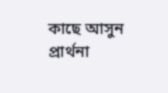কাছে আসুন প্রার্থনা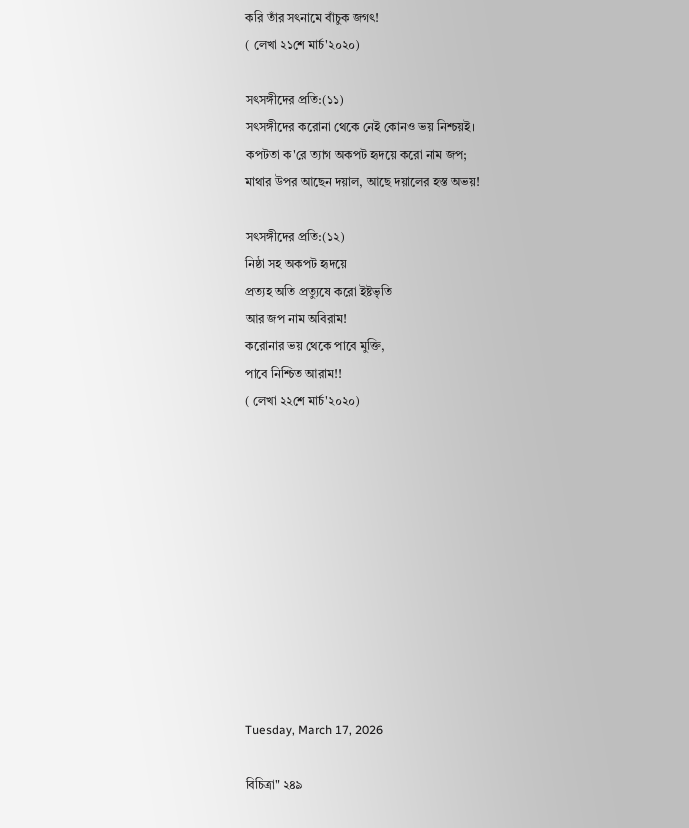করি তাঁর সৎনামে বাঁচুক জগৎ!
( লেখা ২১শে মার্চ'২০২০)

সৎসঙ্গীদের প্রতি:(১১)
সৎসঙ্গীদের করোনা থেকে নেই কোনও ভয় নিশ্চয়ই।
কপটতা ক'রে ত্যাগ অকপট হৃদয়ে করো নাম জপ;
মাথার উপর আছেন দয়াল, আছে দয়ালের হস্ত অভয়!

সৎসঙ্গীদের প্রতি:(১২)
নিষ্ঠা সহ অকপট হৃদয়ে
প্রত্যহ অতি প্রত্যুষে করো ইষ্টভৃতি
আর জপ নাম অবিরাম!
করোনার ভয় থেকে পাবে মুক্তি,
পাবে নিশ্চিত আরাম!!
( লেখা ২২শে মার্চ'২০২০)











Tuesday, March 17, 2026

বিচিত্রা" ২৪৯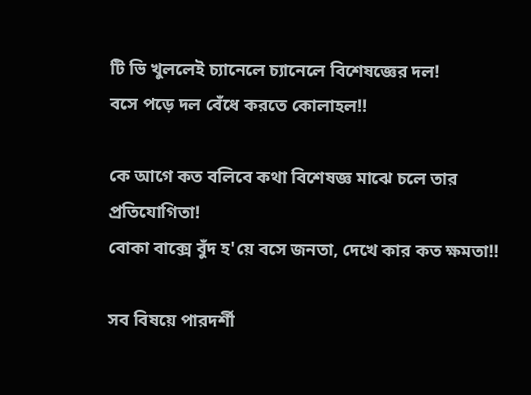টি ভি খুললেই চ্যানেলে চ্যানেলে বিশেষজ্ঞের দল!
বসে পড়ে দল বেঁধে করতে কোলাহল!!

কে আগে কত বলিবে কথা বিশেষজ্ঞ মাঝে চলে তার প্রতিযোগিতা!
বোকা বাক্সে বুঁদ হ'য়ে বসে জনতা, দেখে কার কত ক্ষমতা!!

সব বিষয়ে পারদর্শী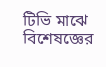টিভি মাঝে বিশেষজ্ঞের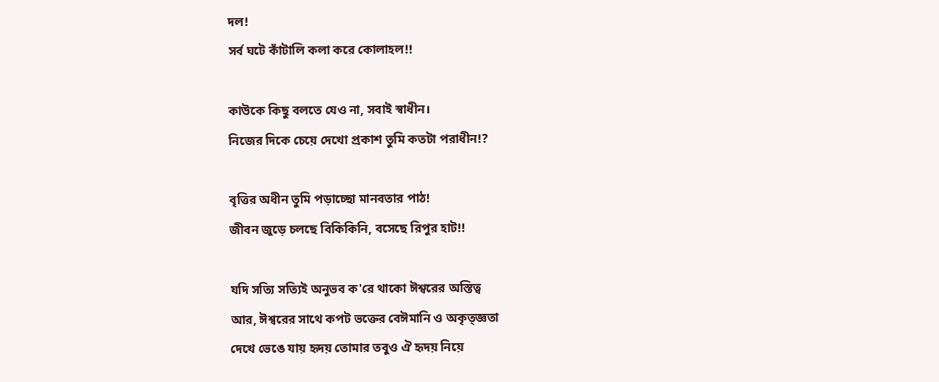দল!
সর্ব ঘটে কাঁটালি কলা করে কোলাহল!!

কাউকে কিছু বলতে যেও না, সবাই স্বাধীন।
নিজের দিকে চেয়ে দেখো প্রকাশ তুমি কতটা পরাধীন!?

বৃত্তির অধীন তুমি পড়াচ্ছো মানবতার পাঠ!
জীবন জুড়ে চলছে বিকিকিনি, বসেছে রিপুর হাট!!

যদি সত্যি সত্যিই অনুভব ক'রে থাকো ঈশ্বরের অস্তিত্ব
আর, ঈশ্বরের সাথে কপট ভক্তের বেঈমানি ও অকৃত্জ্ঞতা
দেখে ভেঙে যায় হৃদয় তোমার তবুও ঐ হৃদয় নিয়ে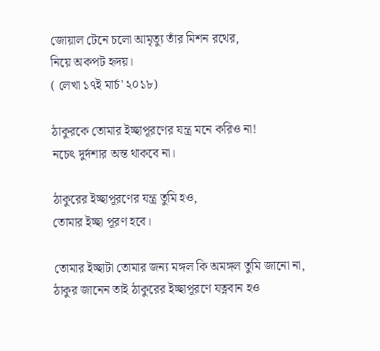জোয়াল টেনে চলো আমৃত্যু তাঁর মিশন রথের,
নিয়ে অকপট হৃদয়।
( লেখা ১৭ই মার্চ' ২০১৮)

ঠাকুরকে তোমার ইচ্ছাপূরণের যন্ত্র মনে করিও না!
নচেৎ দুর্দশার অন্ত থাকবে না।

ঠাকুরের ইচ্ছাপূরণের যন্ত্র তুমি হও,
তোমার ইচ্ছা পূরণ হবে।

তোমার ইচ্ছাটা তোমার জন্য মঙ্গল কি অমঙ্গল তুমি জানো না,
ঠাকুর জানেন তাই ঠাকুরের ইচ্ছাপূরণে যত্নবান হও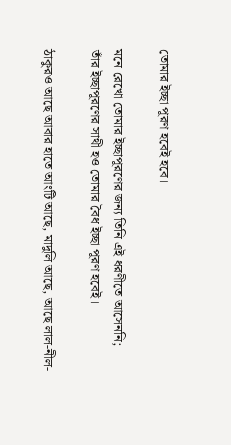তোমার ইচ্ছা পূরণ হবেই হবে।

মনে রেখো তোমার ইচ্ছাপূরণের জন্য তিনি এই ধরণীতে আসেননি;
তাঁর ইচ্ছাপূরণের সাথী হও তোমার বৈধ ইচ্ছা পূরণ হবেই।

ঠাকুরও আছে আবার হাতে আংটি আছে, মাদুলি আছে, আছে লাল-নীল-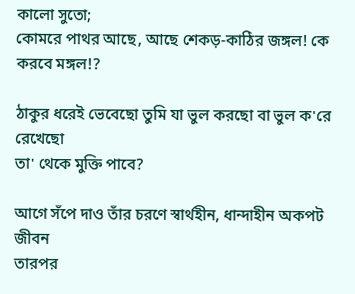কালো সুতো;
কোমরে পাথর আছে, আছে শেকড়-কাঠির জঙ্গল! কে করবে মঙ্গল!?

ঠাকুর ধরেই ভেবেছো তুমি যা ভুল করছো বা ভুল ক'রে রেখেছো
তা' থেকে মুক্তি পাবে?

আগে সঁপে দাও তাঁর চরণে স্বার্থহীন, ধান্দাহীন অকপট জীবন
তারপর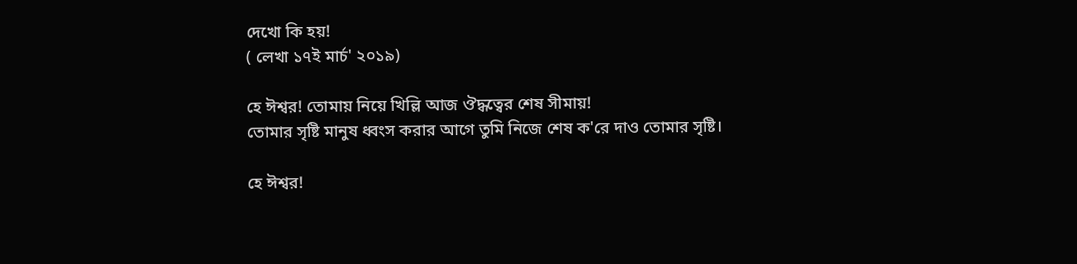দেখো কি হয়!
( লেখা ১৭ই মার্চ' ২০১৯)

হে ঈশ্বর! তোমায় নিয়ে খিল্লি আজ ঔদ্ধত্বের শেষ সীমায়!
তোমার সৃষ্টি মানুষ ধ্বংস করার আগে তুমি নিজে শেষ ক'রে দাও তোমার সৃষ্টি।

হে ঈশ্বর!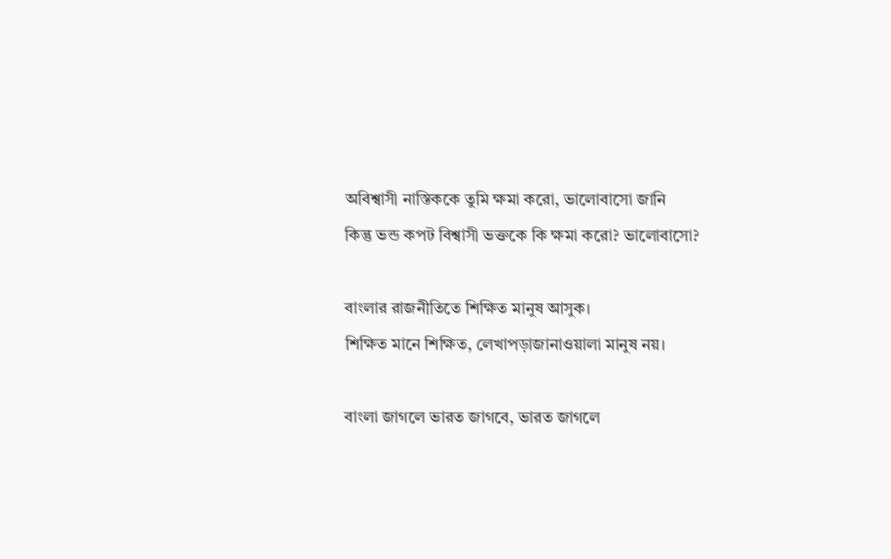অবিশ্বাসী নাস্তিককে তুমি ক্ষমা করো, ভালোবাসো জানি
কিন্তু ভন্ড কপট বিশ্বাসী ভক্তকে কি ক্ষমা করো? ভালোবাসো?

বাংলার রাজনীতিতে শিক্ষিত মানুষ আসুক।
শিক্ষিত মানে শিক্ষিত, লেখাপড়াজানাওয়ালা মানুষ নয়।

বাংলা জাগলে ভারত জাগবে, ভারত জাগলে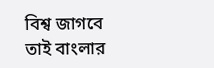বিশ্ব জাগবে
তাই বাংলার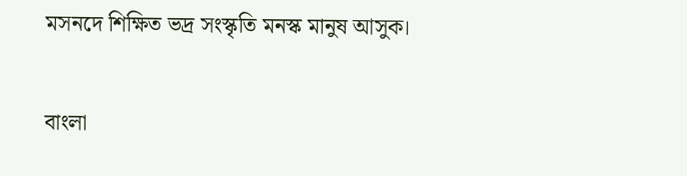মসনদে শিক্ষিত ভদ্র সংস্কৃতি মনস্ক মানুষ আসুক।

বাংলা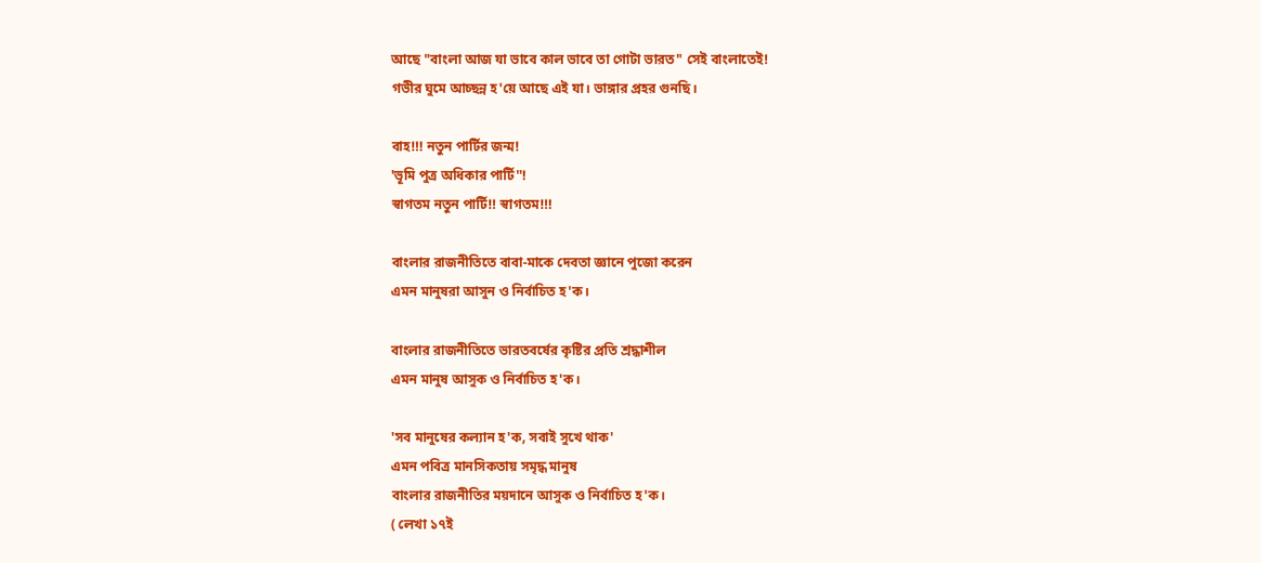আছে "বাংলা আজ যা ভাবে কাল ভাবে তা গোটা ভারত" সেই বাংলাতেই!
গভীর ঘুমে আচ্ছন্ন হ'য়ে আছে এই যা। ভাঙ্গার প্রহর গুনছি।

বাহ!!! নতুন পার্টির জন্ম!
'ভূমি পুত্র অধিকার পার্টি''!
স্বাগতম নতুন পার্টি!! স্বাগতম!!!

বাংলার রাজনীতিতে বাবা-মাকে দেবতা জ্ঞানে পুজো করেন
এমন মানুষরা আসুন ও নির্বাচিত হ'ক।

বাংলার রাজনীতিতে ভারতবর্ষের কৃষ্টির প্রতি শ্রদ্ধাশীল
এমন মানুষ আসুক ও নির্বাচিত হ'ক।

'সব মানুষের কল্যান হ'ক, সবাই সুখে থাক'
এমন পবিত্র মানসিকতায় সমৃদ্ধ মানুষ
বাংলার রাজনীতির ময়দানে আসুক ও নির্বাচিত হ'ক।
( লেখা ১৭ই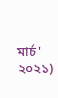মার্চ' ২০২১)